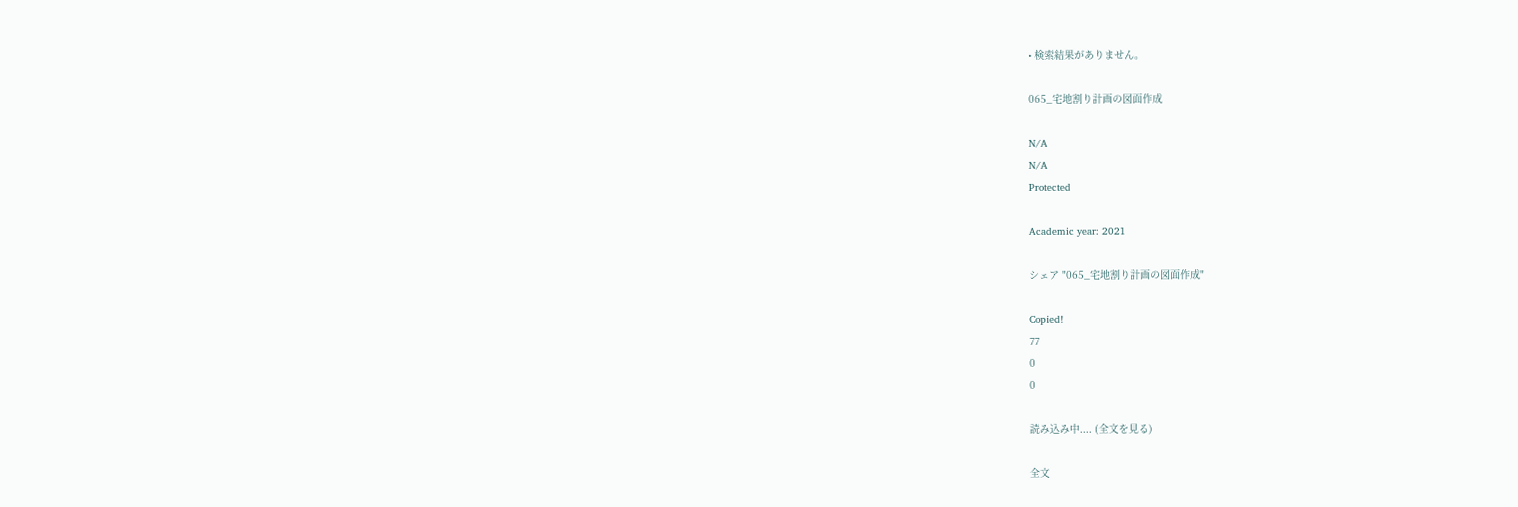• 検索結果がありません。

065_宅地割り計画の図面作成

N/A
N/A
Protected

Academic year: 2021

シェア "065_宅地割り計画の図面作成"

Copied!
77
0
0

読み込み中.... (全文を見る)

全文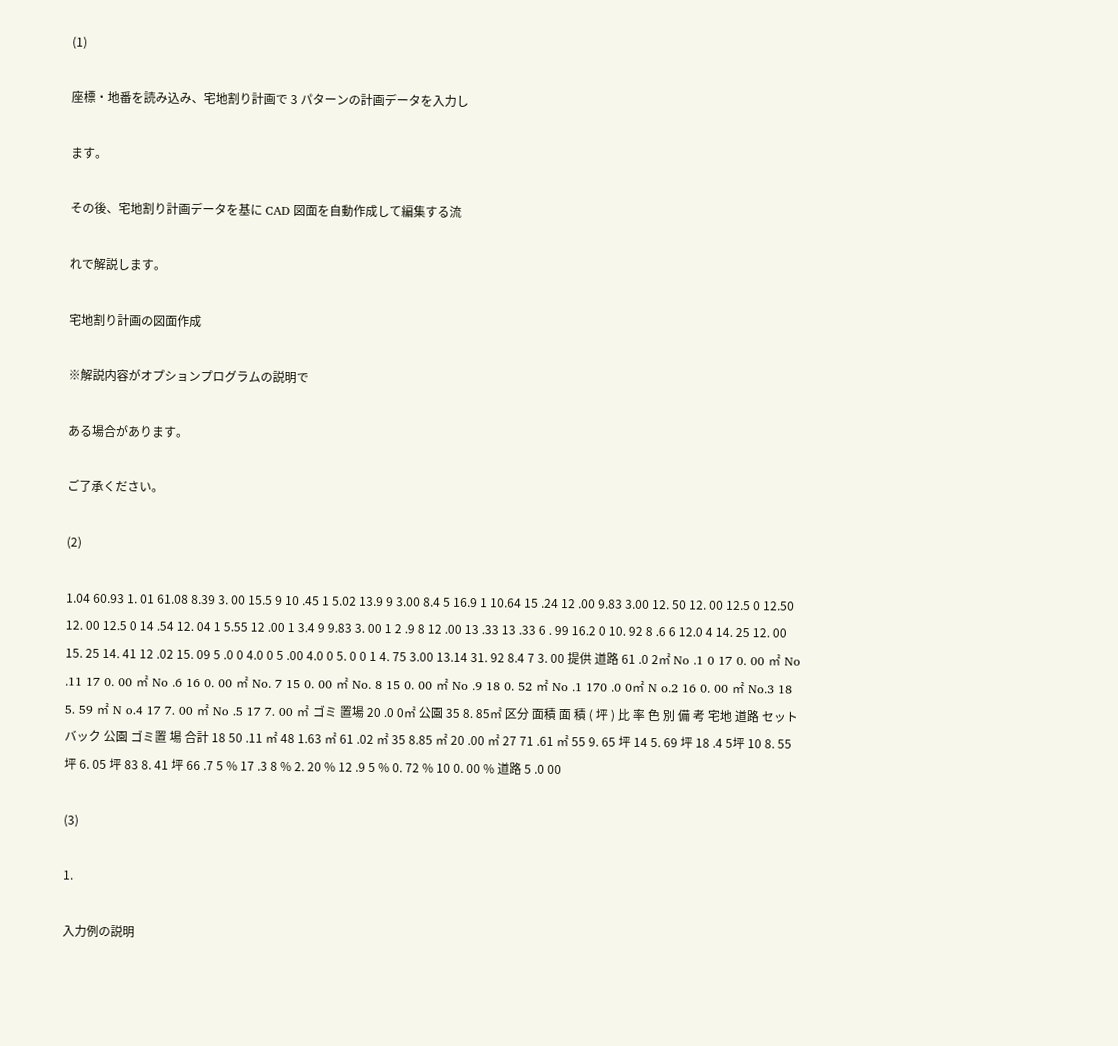(1)

座標・地番を読み込み、宅地割り計画で 3 パターンの計画データを入力し

ます。

その後、宅地割り計画データを基に CAD 図面を自動作成して編集する流

れで解説します。

宅地割り計画の図面作成

※解説内容がオプションプログラムの説明で

ある場合があります。

ご了承ください。

(2)

1.04 60.93 1. 01 61.08 8.39 3. 00 15.5 9 10 .45 1 5.02 13.9 9 3.00 8.4 5 16.9 1 10.64 15 .24 12 .00 9.83 3.00 12. 50 12. 00 12.5 0 12.50 12. 00 12.5 0 14 .54 12. 04 1 5.55 12 .00 1 3.4 9 9.83 3. 00 1 2 .9 8 12 .00 13 .33 13 .33 6 . 99 16.2 0 10. 92 8 .6 6 12.0 4 14. 25 12. 00 15. 25 14. 41 12 .02 15. 09 5 .0 0 4.0 0 5 .00 4.0 0 5. 0 0 1 4. 75 3.00 13.14 31. 92 8.4 7 3. 00 提供 道路 61 .0 2㎡ No .1 0 17 0. 00 ㎡ No .11 17 0. 00 ㎡ No .6 16 0. 00 ㎡ No. 7 15 0. 00 ㎡ No. 8 15 0. 00 ㎡ No .9 18 0. 52 ㎡ No .1 170 .0 0㎡ N o.2 16 0. 00 ㎡ No.3 18 5. 59 ㎡ N o.4 17 7. 00 ㎡ No .5 17 7. 00 ㎡ ゴミ 置場 20 .0 0㎡ 公園 35 8. 85㎡ 区分 面積 面 積 ( 坪 ) 比 率 色 別 備 考 宅地 道路 セットバック 公園 ゴミ置 場 合計 18 50 .11 ㎡ 48 1.63 ㎡ 61 .02 ㎡ 35 8.85 ㎡ 20 .00 ㎡ 27 71 .61 ㎡ 55 9. 65 坪 14 5. 69 坪 18 .4 5坪 10 8. 55 坪 6. 05 坪 83 8. 41 坪 66 .7 5 % 17 .3 8 % 2. 20 % 12 .9 5 % 0. 72 % 10 0. 00 % 道路 5 .0 00

(3)

1.

入力例の説明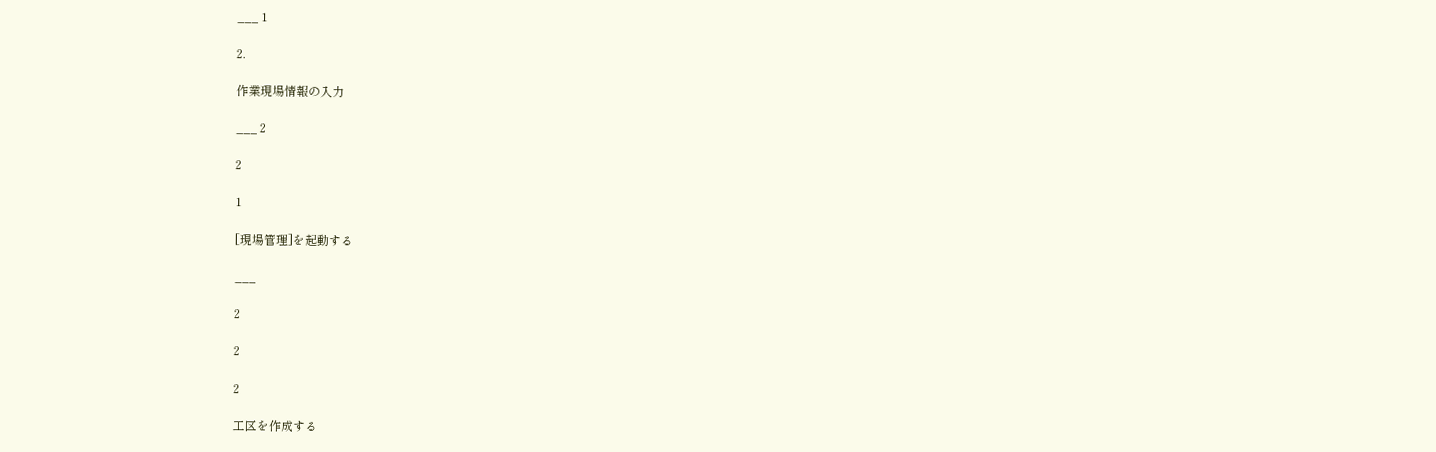___ 1

2.

作業現場情報の入力

___ 2

2

1

[現場管理]を起動する

___

2

2

2

工区を作成する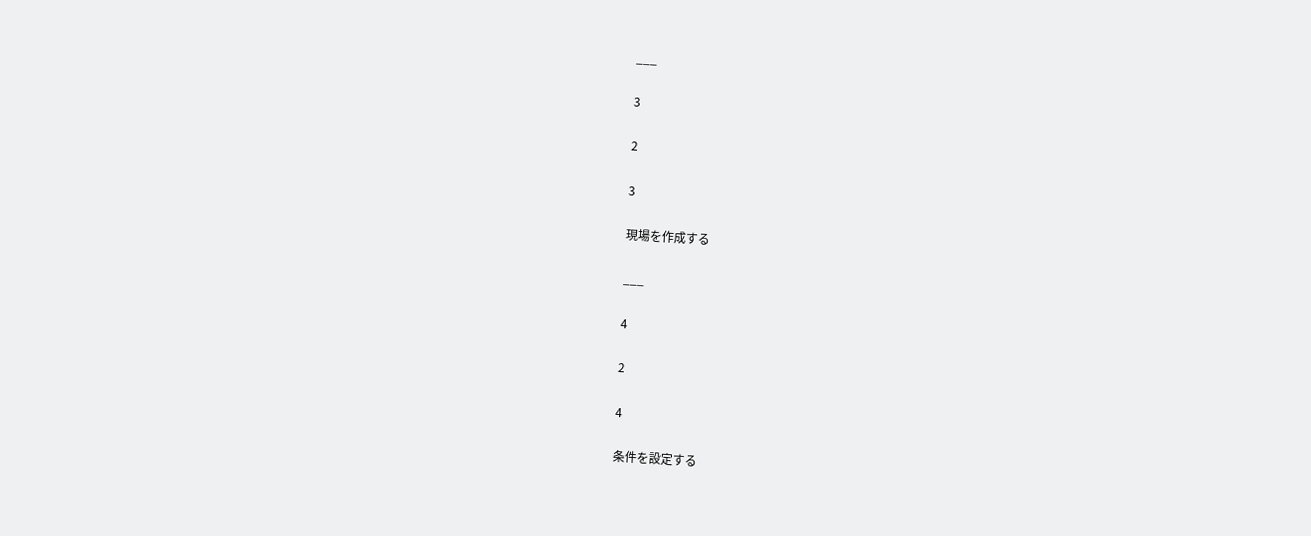___

3

2

3

現場を作成する

___

4

2

4

条件を設定する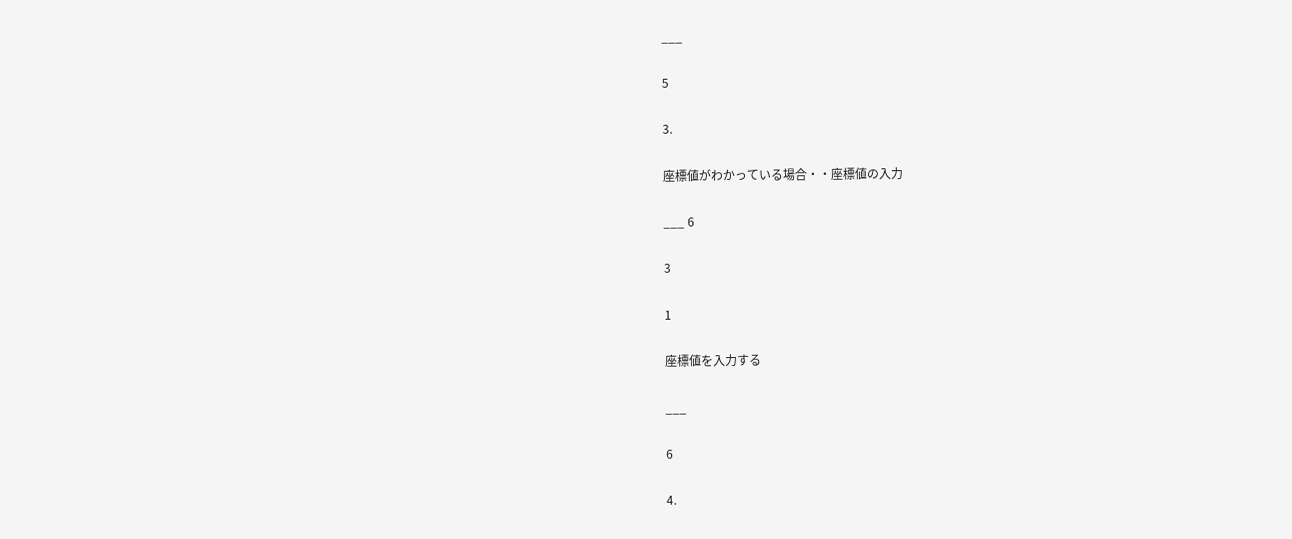___

5

3.

座標値がわかっている場合・・座標値の入力

___ 6

3

1

座標値を入力する

___

6

4.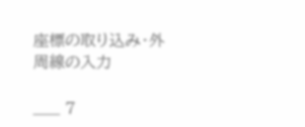座標の取り込み・外周線の入力

___ 7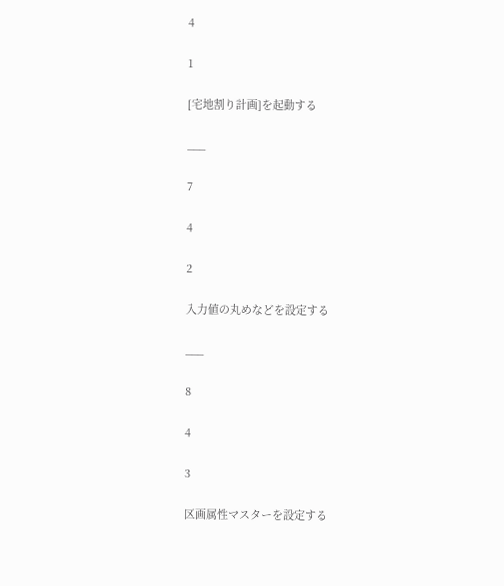4

1

[宅地割り計画]を起動する

___

7

4

2

入力値の丸めなどを設定する

___

8

4

3

区画属性マスターを設定する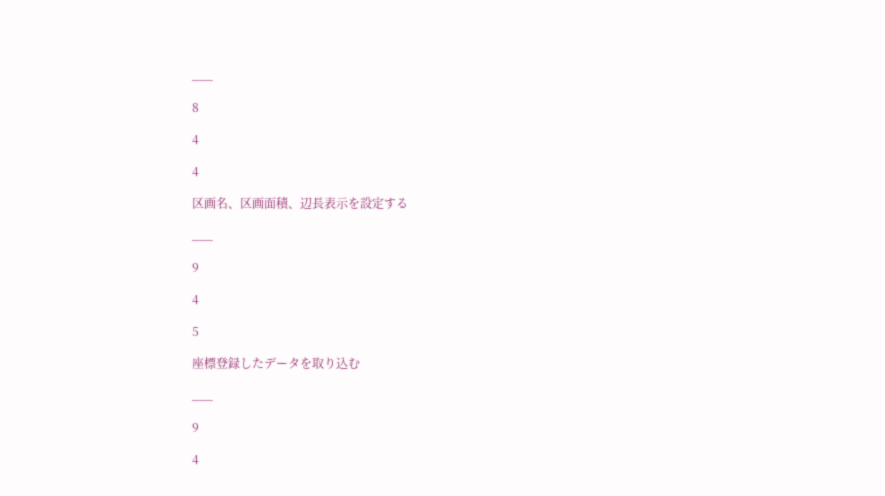___

8

4

4

区画名、区画面積、辺長表示を設定する

___

9

4

5

座標登録したデータを取り込む

___

9

4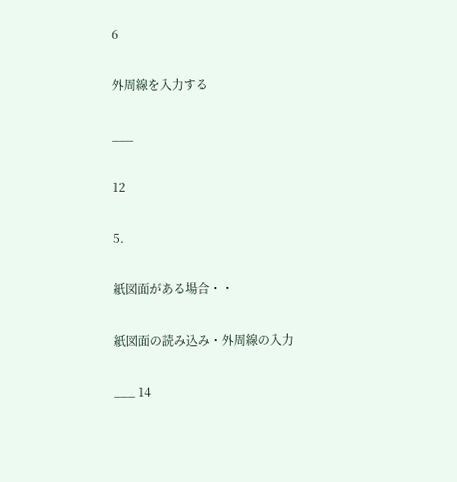6

外周線を入力する

___

12

5.

紙図面がある場合・・

紙図面の読み込み・外周線の入力

___ 14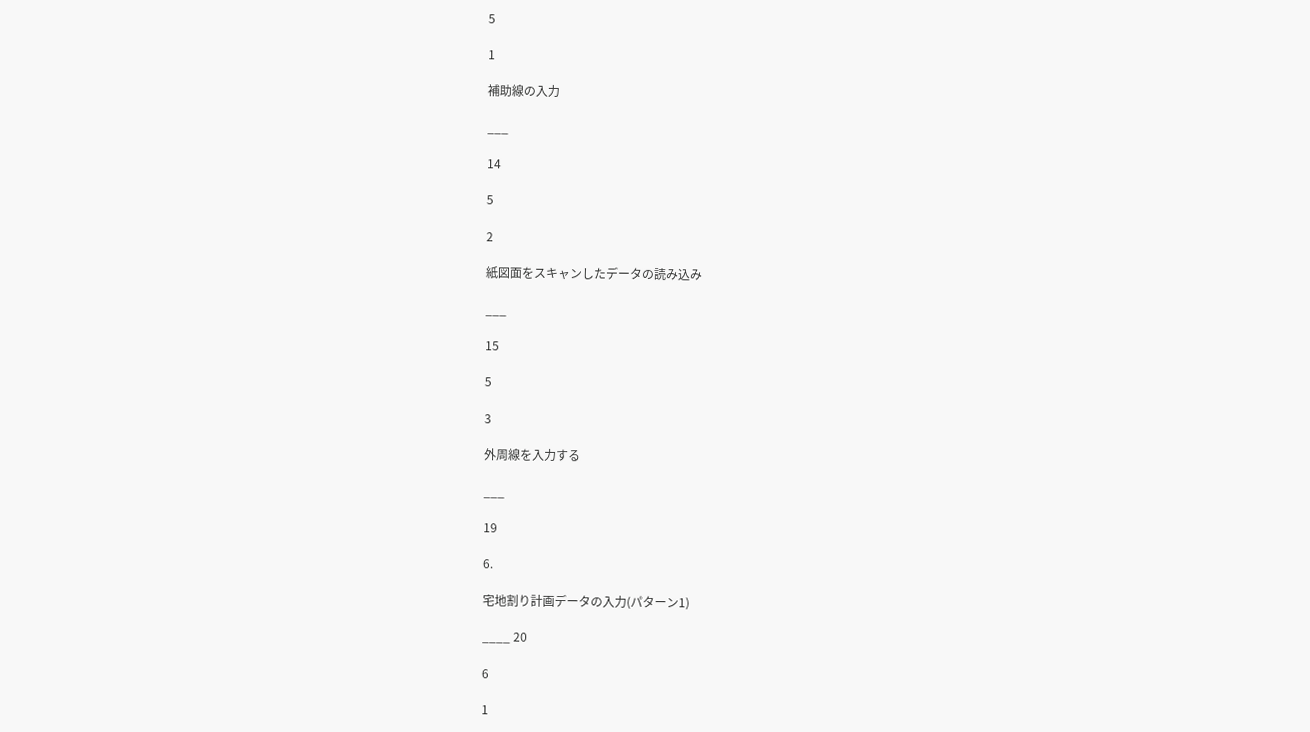5

1

補助線の入力

___

14

5

2

紙図面をスキャンしたデータの読み込み

___

15

5

3

外周線を入力する

___

19

6.

宅地割り計画データの入力(パターン1)

____ 20

6

1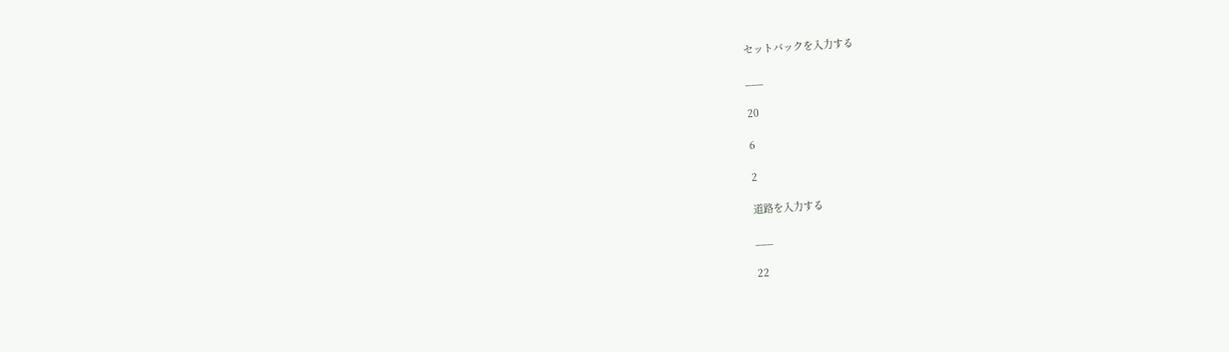セットバックを入力する

___

20

6

2

道路を入力する

___

22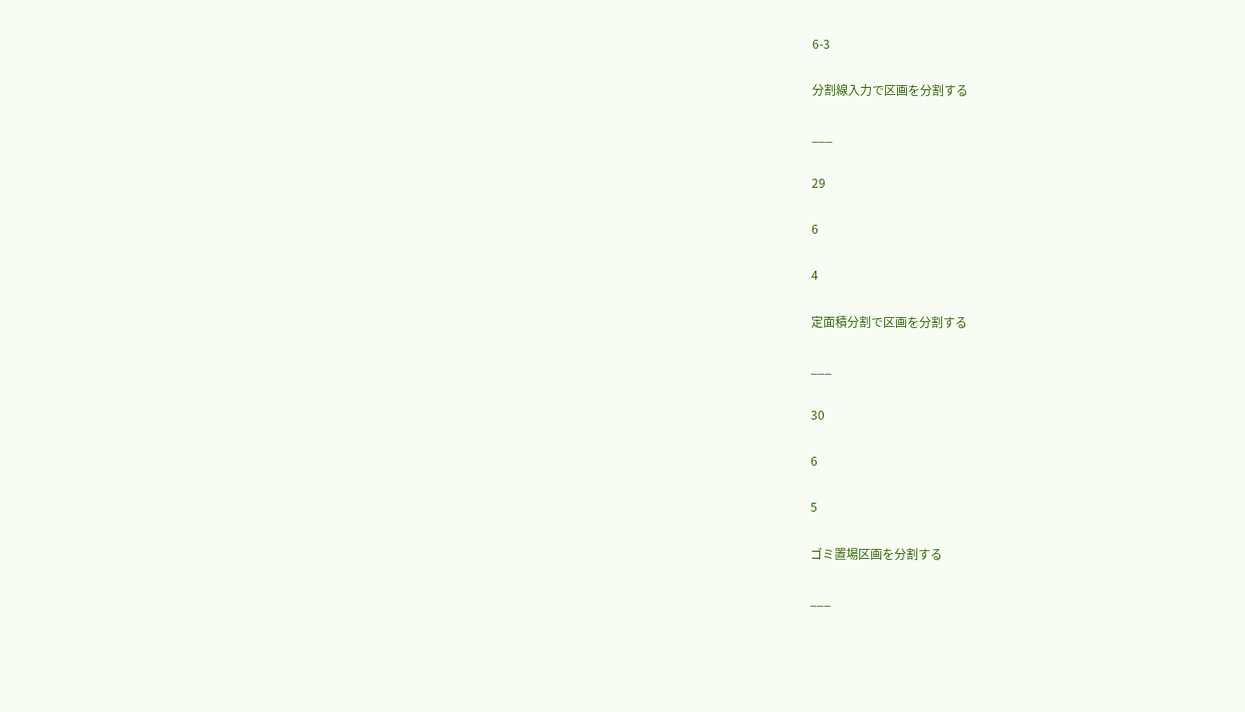6-3

分割線入力で区画を分割する

___

29

6

4

定面積分割で区画を分割する

___

30

6

5

ゴミ置場区画を分割する

___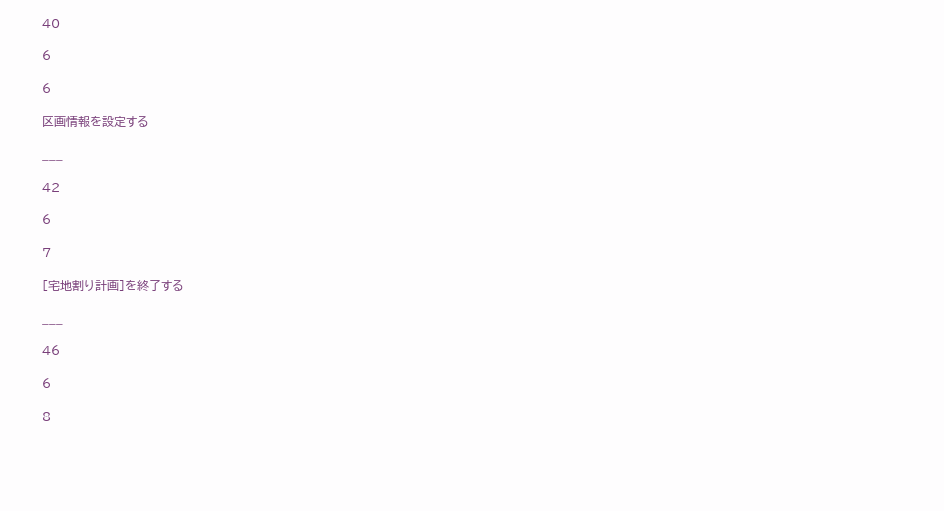40

6

6

区画情報を設定する

___

42

6

7

[宅地割り計画]を終了する

___

46

6

8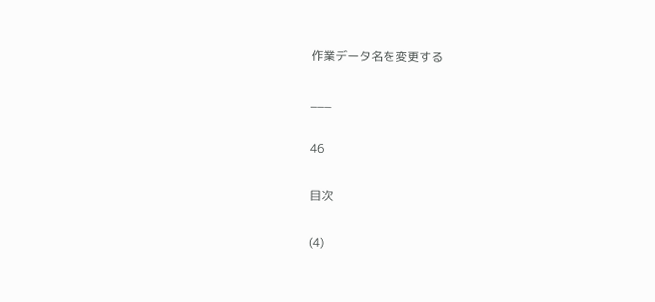作業データ名を変更する

___

46

目次

(4)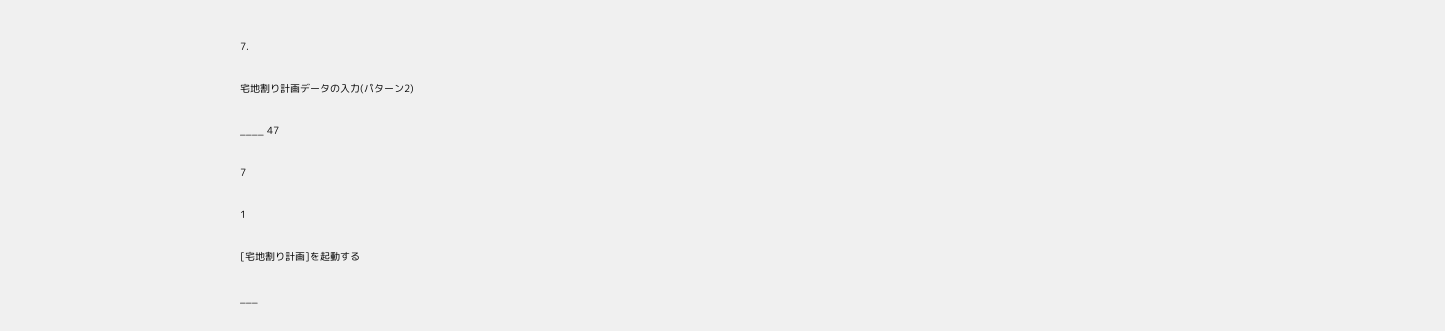7.

宅地割り計画データの入力(パターン2)

____ 47

7

1

[宅地割り計画]を起動する

___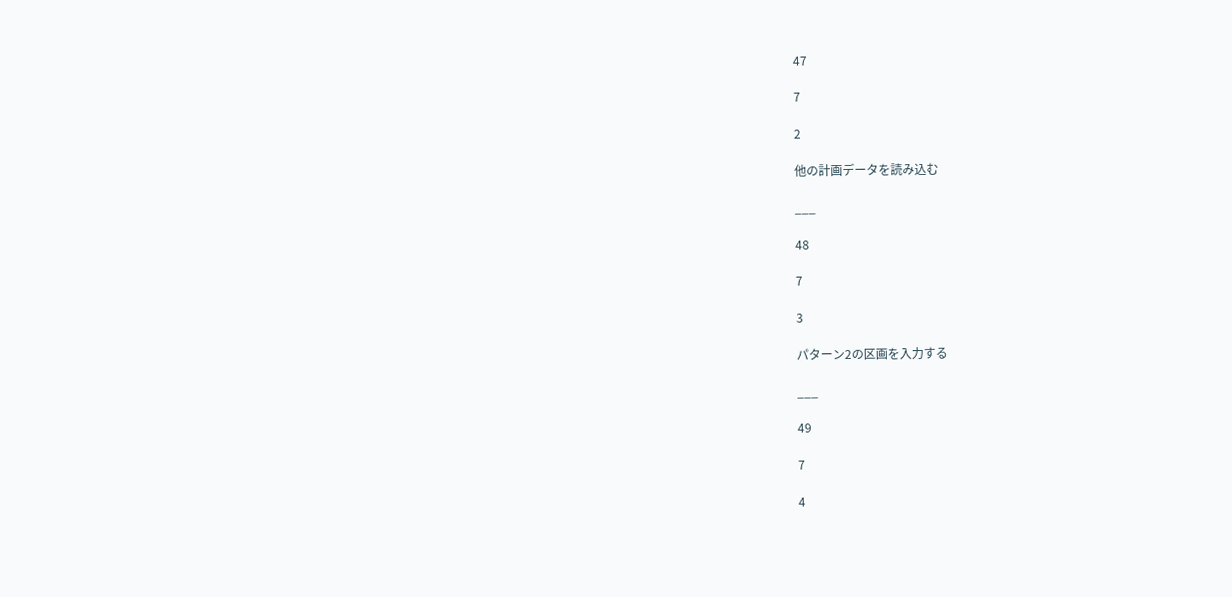47

7

2

他の計画データを読み込む

___

48

7

3

パターン2の区画を入力する

___

49

7

4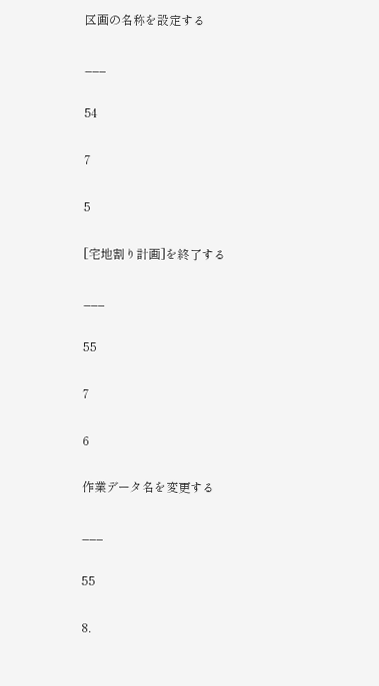区画の名称を設定する

___

54

7

5

[宅地割り計画]を終了する

___

55

7

6

作業データ名を変更する

___

55

8.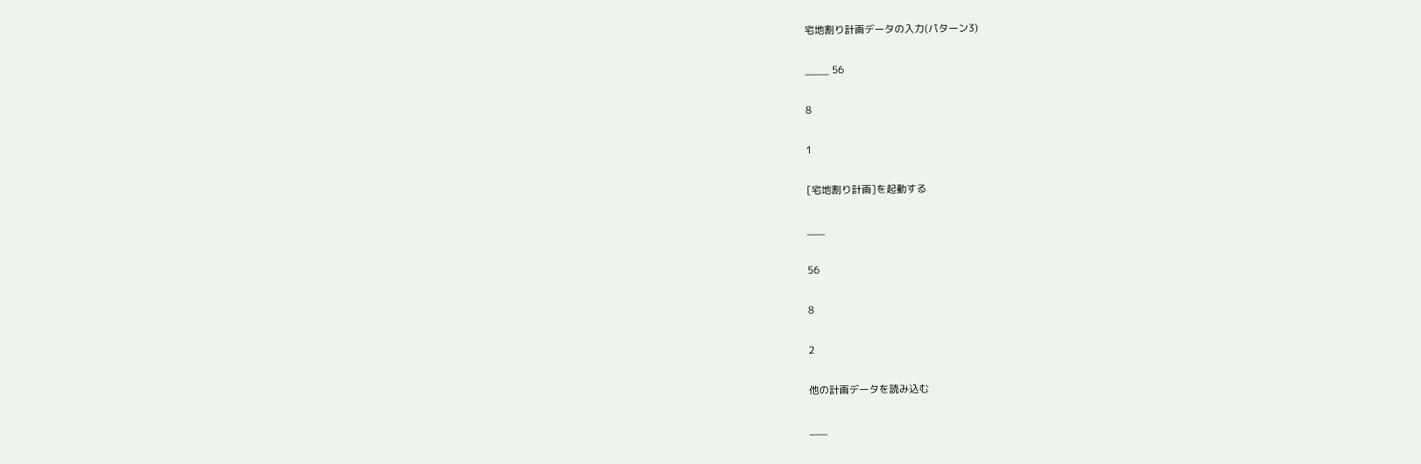宅地割り計画データの入力(パターン3)

____ 56

8

1

[宅地割り計画]を起動する

___

56

8

2

他の計画データを読み込む

___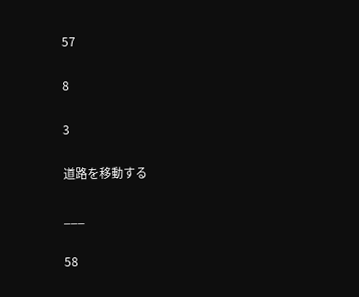57

8

3

道路を移動する

___

58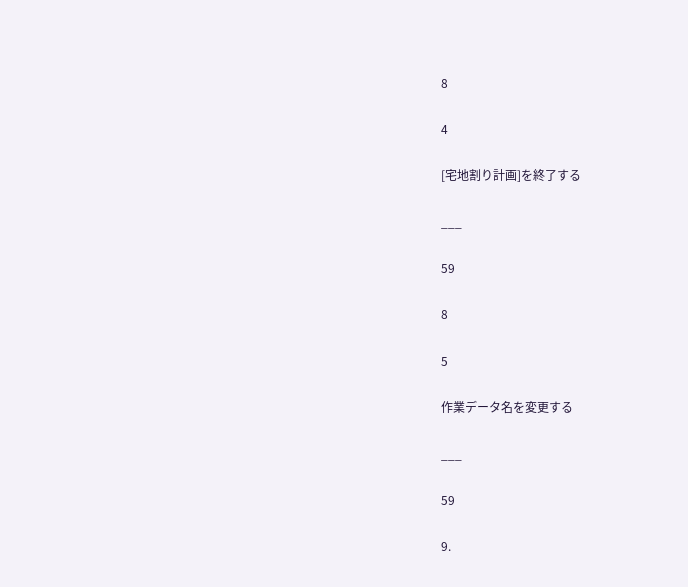8

4

[宅地割り計画]を終了する

___

59

8

5

作業データ名を変更する

___

59

9.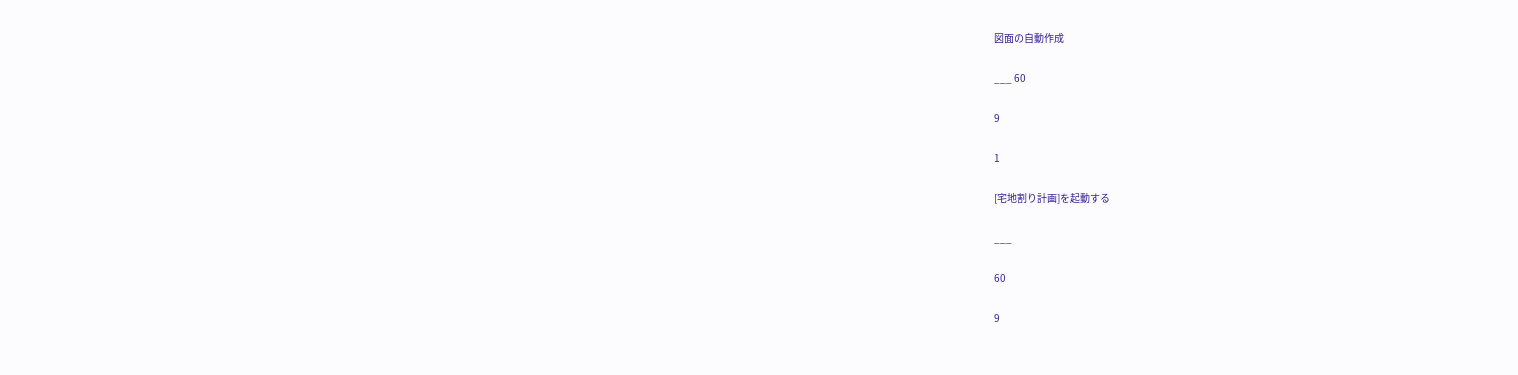図面の自動作成

___ 60

9

1

[宅地割り計画]を起動する

___

60

9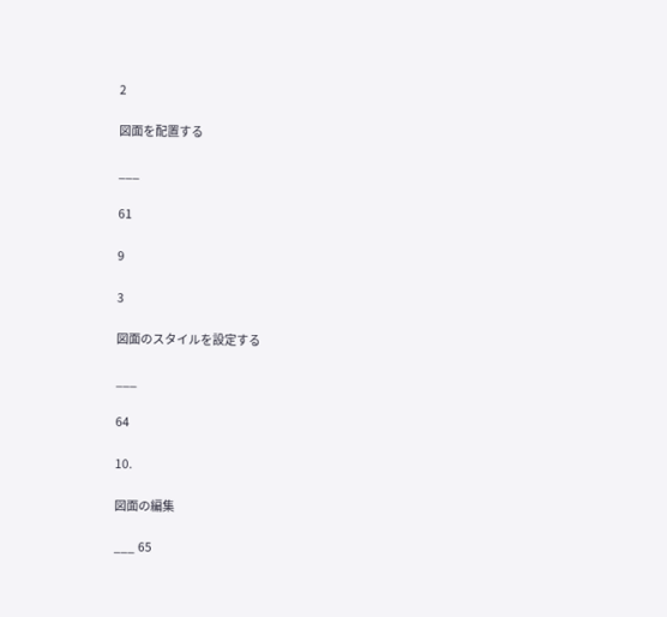2

図面を配置する

___

61

9

3

図面のスタイルを設定する

___

64

10.

図面の編集

___ 65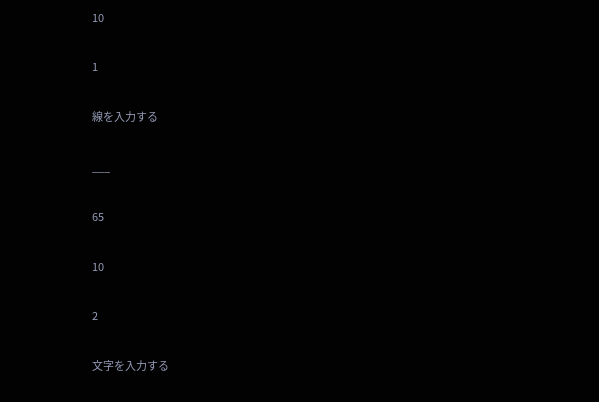10

1

線を入力する

___

65

10

2

文字を入力する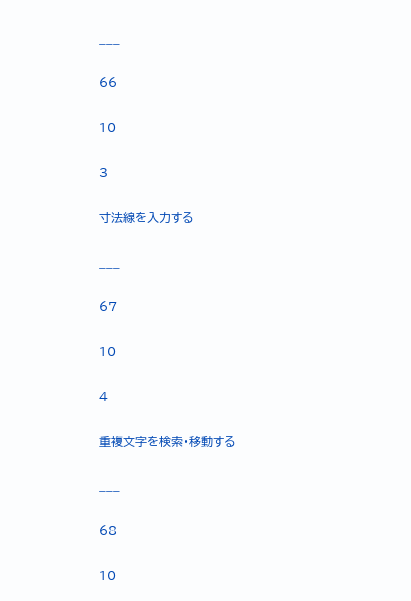___

66

10

3

寸法線を入力する

___

67

10

4

重複文字を検索・移動する

___

68

10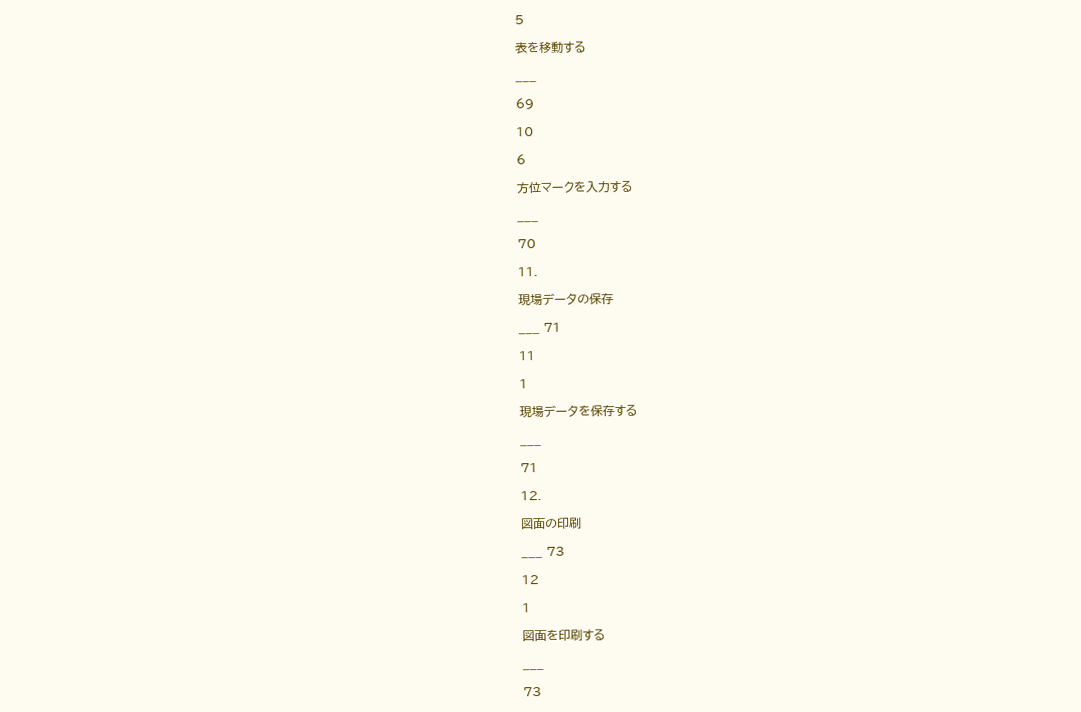5

表を移動する

___

69

10

6

方位マークを入力する

___

70

11.

現場データの保存

___ 71

11

1

現場データを保存する

___

71

12.

図面の印刷

___ 73

12

1

図面を印刷する

___

73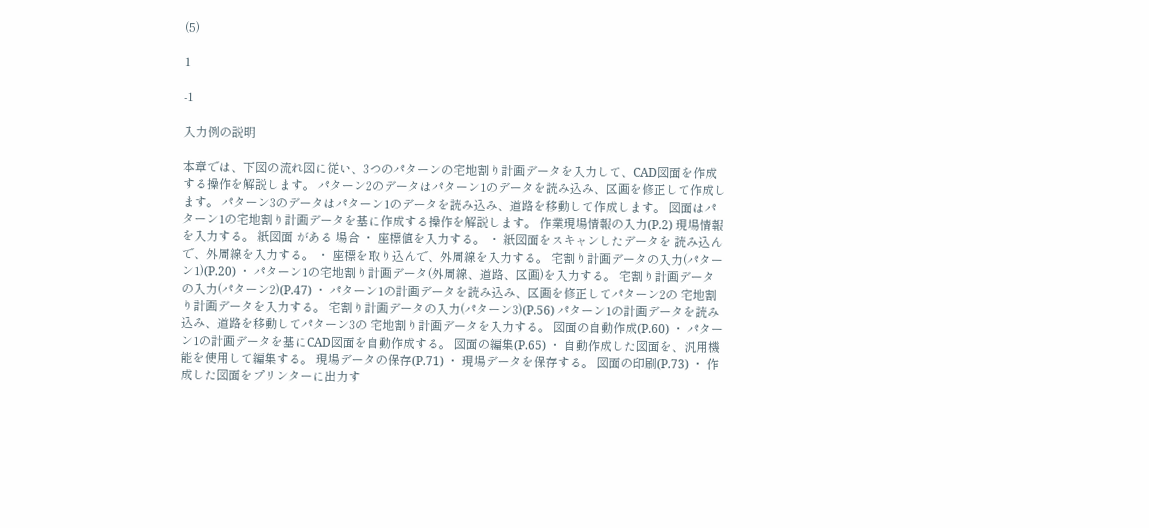(5)

1

-1

入力例の説明

本章では、下図の流れ図に従い、3つのパターンの宅地割り計画データを入力して、CAD図面を作成する操作を解説します。 パターン2のデータはパターン1のデータを読み込み、区画を修正して作成します。 パターン3のデータはパターン1のデータを読み込み、道路を移動して作成します。 図面はパターン1の宅地割り計画データを基に作成する操作を解説します。 作業現場情報の入力(P.2) 現場情報を入力する。 紙図面 がある 場合 ・ 座標値を入力する。 ・ 紙図面をスキャンしたデータを 読み込んで、外周線を入力する。 ・ 座標を取り込んで、外周線を入力する。 宅割り計画データの入力(パターン1)(P.20) ・ パターン1の宅地割り計画データ(外周線、道路、区画)を入力する。 宅割り計画データの入力(パターン2)(P.47) ・ パターン1の計画データを読み込み、区画を修正してパターン2の 宅地割り計画データを入力する。 宅割り計画データの入力(パターン3)(P.56) パターン1の計画データを読み込み、道路を移動してパターン3の 宅地割り計画データを入力する。 図面の自動作成(P.60) ・ パターン1の計画データを基にCAD図面を自動作成する。 図面の編集(P.65) ・ 自動作成した図面を、汎用機能を使用して編集する。 現場データの保存(P.71) ・ 現場データを保存する。 図面の印刷(P.73) ・ 作成した図面をプリンターに出力す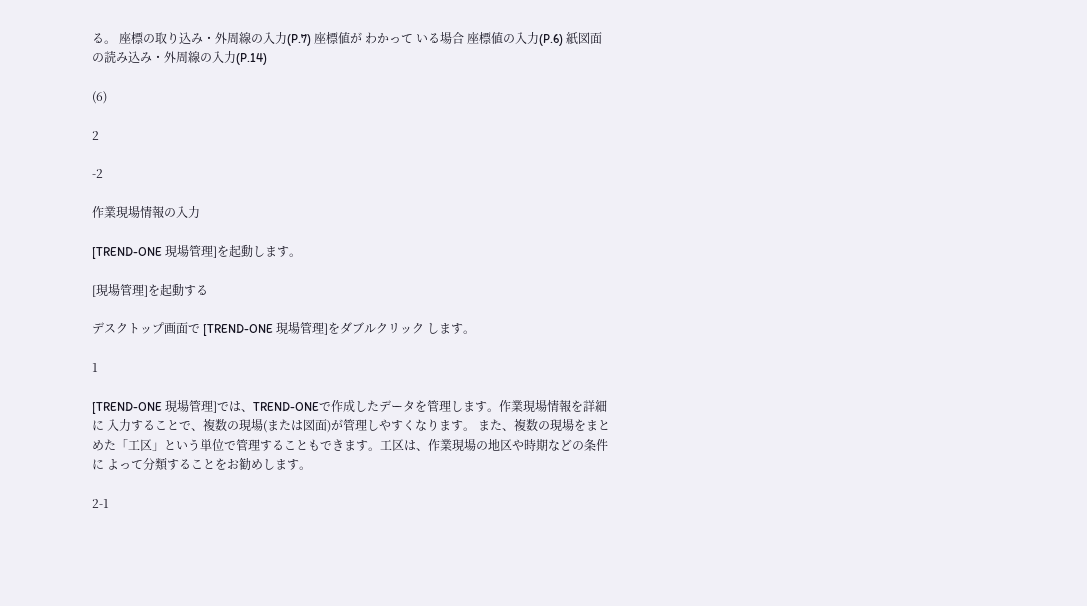る。 座標の取り込み・外周線の入力(P.7) 座標値が わかって いる場合 座標値の入力(P.6) 紙図面の読み込み・外周線の入力(P.14)

(6)

2

-2

作業現場情報の入力

[TREND-ONE 現場管理]を起動します。

[現場管理]を起動する

デスクトップ画面で [TREND-ONE 現場管理]をダブルクリック します。

1

[TREND-ONE 現場管理]では、TREND-ONEで作成したデータを管理します。作業現場情報を詳細に 入力することで、複数の現場(または図面)が管理しやすくなります。 また、複数の現場をまとめた「工区」という単位で管理することもできます。工区は、作業現場の地区や時期などの条件に よって分類することをお勧めします。

2-1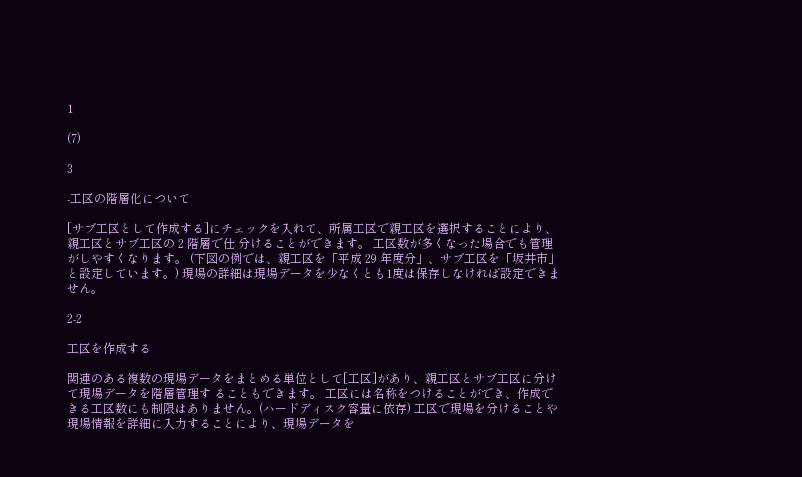1

(7)

3

-工区の階層化について

[サブ工区として作成する]にチェックを入れて、所属工区で親工区を選択することにより、親工区とサブ工区の 2 階層で仕 分けることができます。 工区数が多くなった場合でも管理がしやすくなります。 (下図の例では、親工区を「平成 29 年度分」、サブ工区を「坂井市」と設定しています。) 現場の詳細は現場データを少なくとも1度は保存しなければ設定できません。

2-2

工区を作成する

関連のある複数の現場データをまとめる単位として[工区]があり、親工区とサブ工区に分けて現場データを階層管理す ることもできます。 工区には名称をつけることができ、作成できる工区数にも制限はありません。(ハードディスク容量に依存) 工区で現場を分けることや現場情報を詳細に入力することにより、現場データを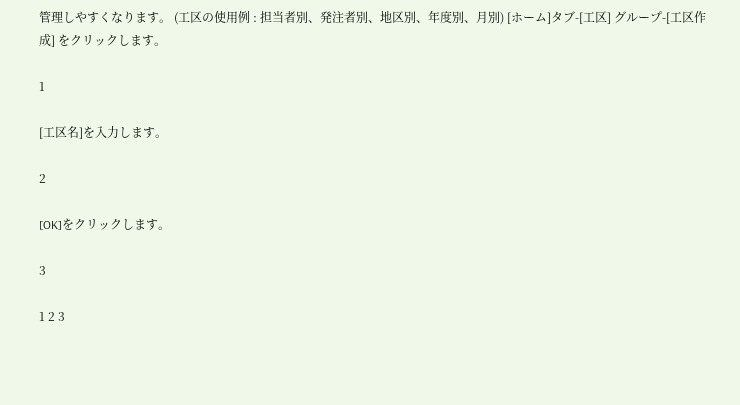管理しやすくなります。 (工区の使用例 : 担当者別、発注者別、地区別、年度別、月別) [ホーム]タブ-[工区] グループ-[工区作成] をクリックします。

1

[工区名]を入力します。

2

[OK]をクリックします。

3

1 2 3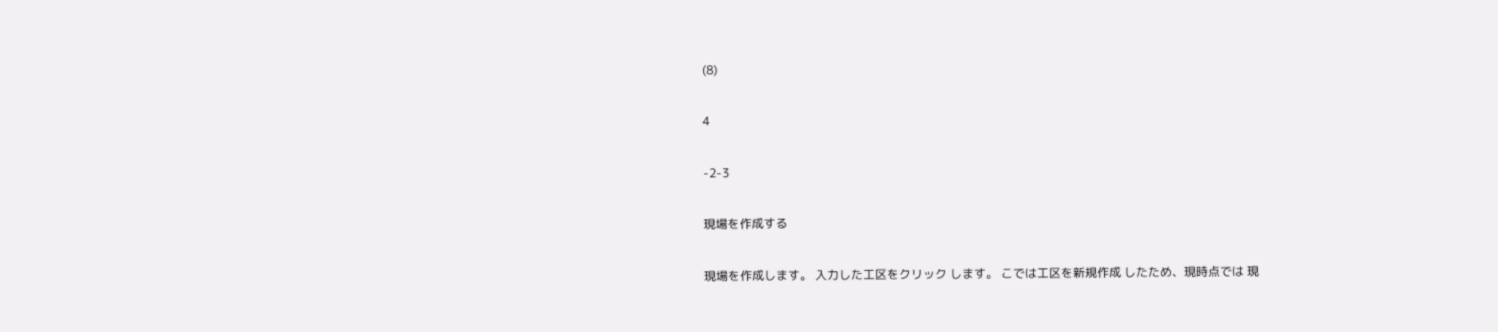(8)

4

-2-3

現場を作成する

現場を作成します。 入力した工区をクリック します。 こでは工区を新規作成 したため、現時点では 現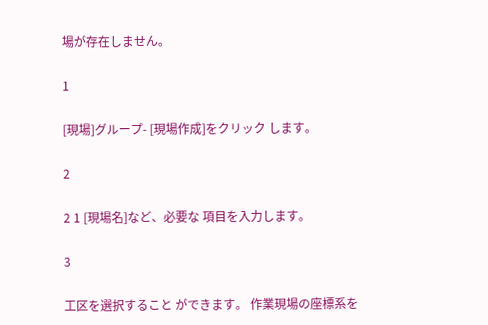場が存在しません。

1

[現場]グループ- [現場作成]をクリック します。

2

2 1 [現場名]など、必要な 項目を入力します。

3

工区を選択すること ができます。 作業現場の座標系を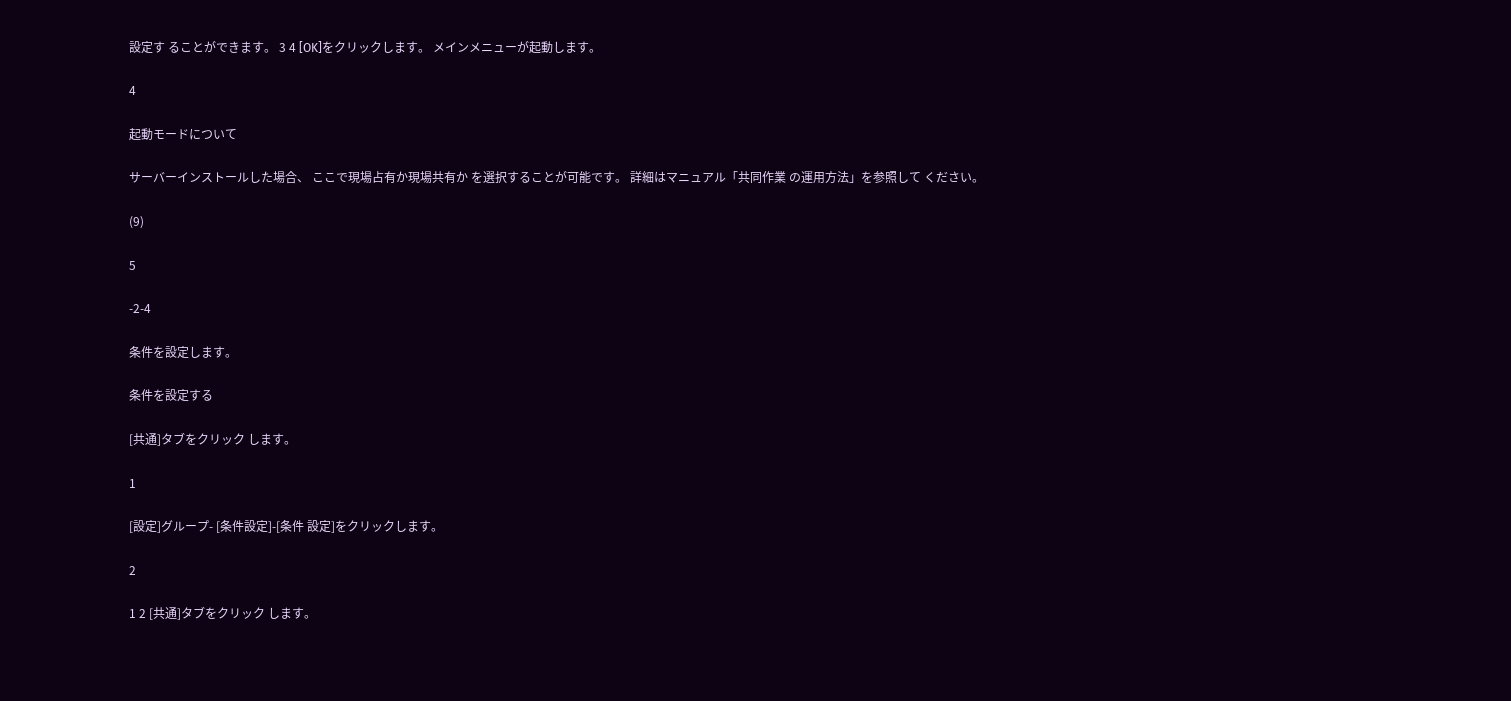設定す ることができます。 3 4 [OK]をクリックします。 メインメニューが起動します。

4

起動モードについて

サーバーインストールした場合、 ここで現場占有か現場共有か を選択することが可能です。 詳細はマニュアル「共同作業 の運用方法」を参照して ください。

(9)

5

-2-4

条件を設定します。

条件を設定する

[共通]タブをクリック します。

1

[設定]グループ- [条件設定]-[条件 設定]をクリックします。

2

1 2 [共通]タブをクリック します。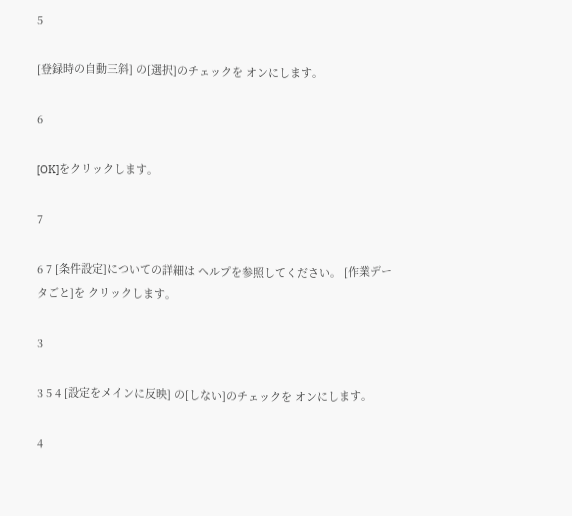5

[登録時の自動三斜] の[選択]のチェックを オンにします。

6

[OK]をクリックします。

7

6 7 [条件設定]についての詳細は ヘルプを参照してください。 [作業データごと]を クリックします。

3

3 5 4 [設定をメインに反映] の[しない]のチェックを オンにします。

4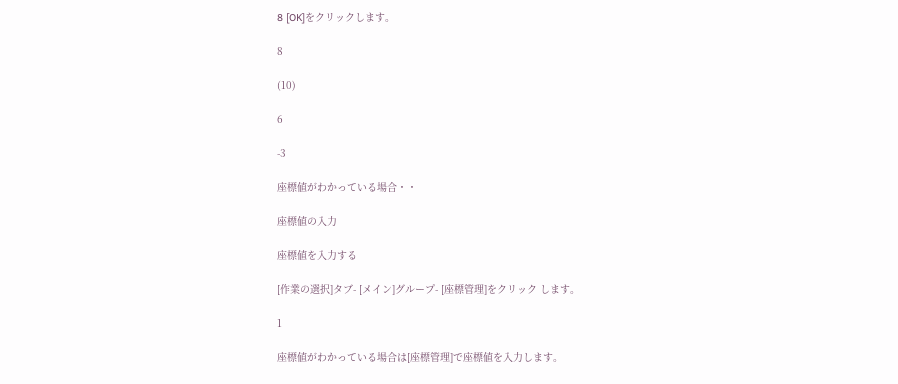8 [OK]をクリックします。

8

(10)

6

-3

座標値がわかっている場合・・

座標値の入力

座標値を入力する

[作業の選択]タブ- [メイン]グループ- [座標管理]をクリック します。

1

座標値がわかっている場合は[座標管理]で座標値を入力します。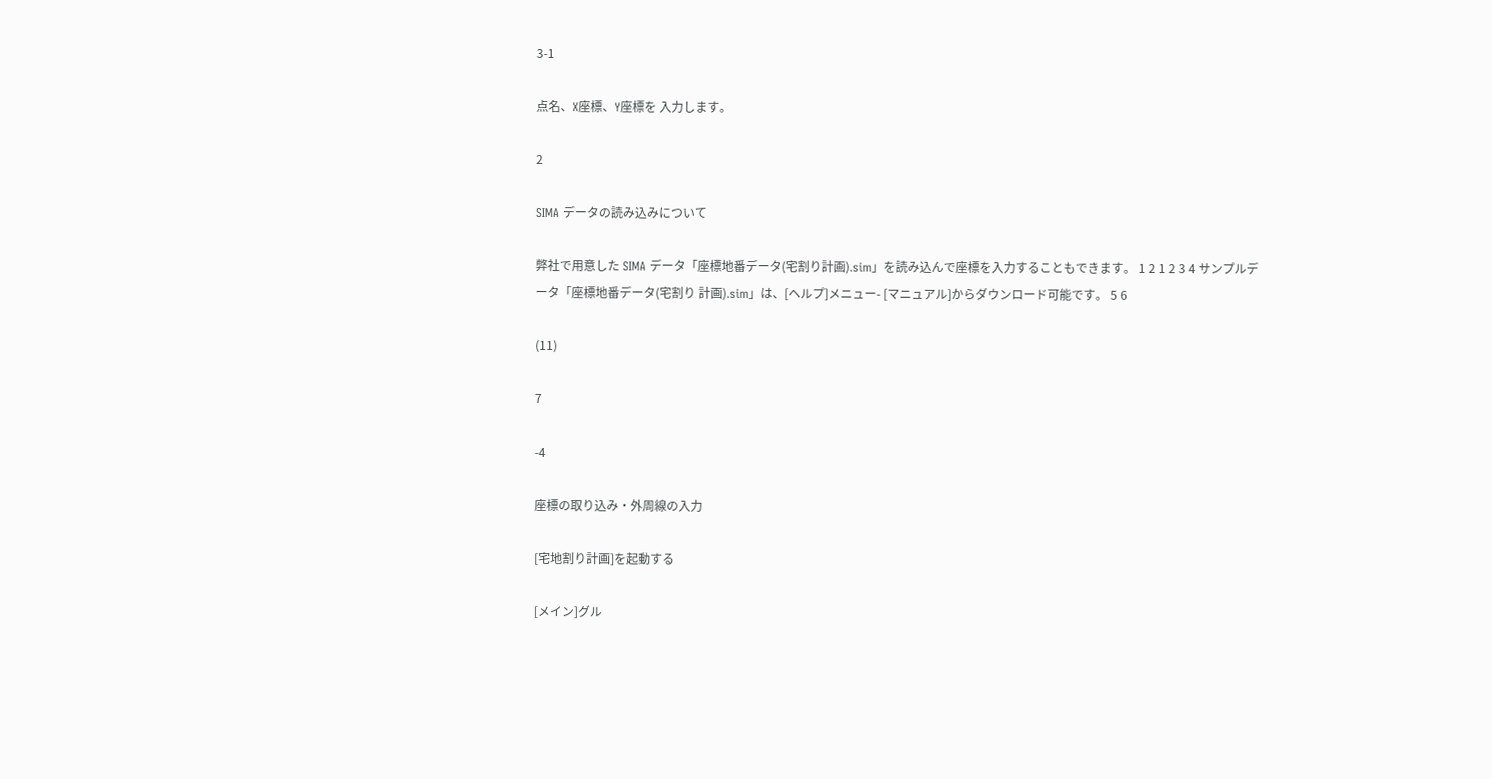3-1

点名、X座標、Y座標を 入力します。

2

SIMA データの読み込みについて

弊社で用意した SIMA データ「座標地番データ(宅割り計画).sim」を読み込んで座標を入力することもできます。 1 2 1 2 3 4 サンプルデータ「座標地番データ(宅割り 計画).sim」は、[ヘルプ]メニュー- [マニュアル]からダウンロード可能です。 5 6

(11)

7

-4

座標の取り込み・外周線の入力

[宅地割り計画]を起動する

[メイン]グル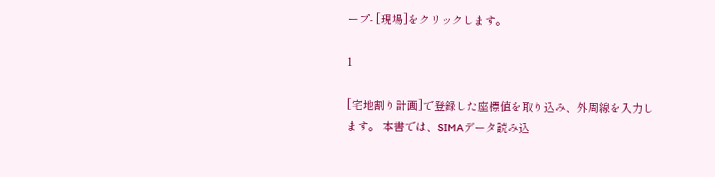ープ- [現場]をクリックします。

1

[宅地割り計画]で登録した座標値を取り込み、外周線を入力します。 本書では、SIMAデータ読み込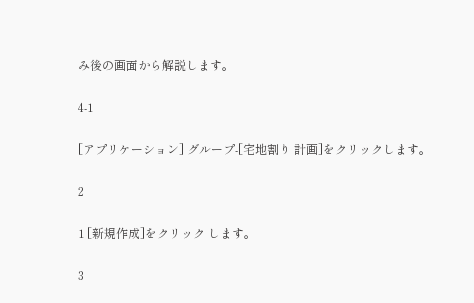み後の画面から解説します。

4-1

[アプリケーション] グループ-[宅地割り 計画]をクリックします。

2

1 [新規作成]をクリック します。

3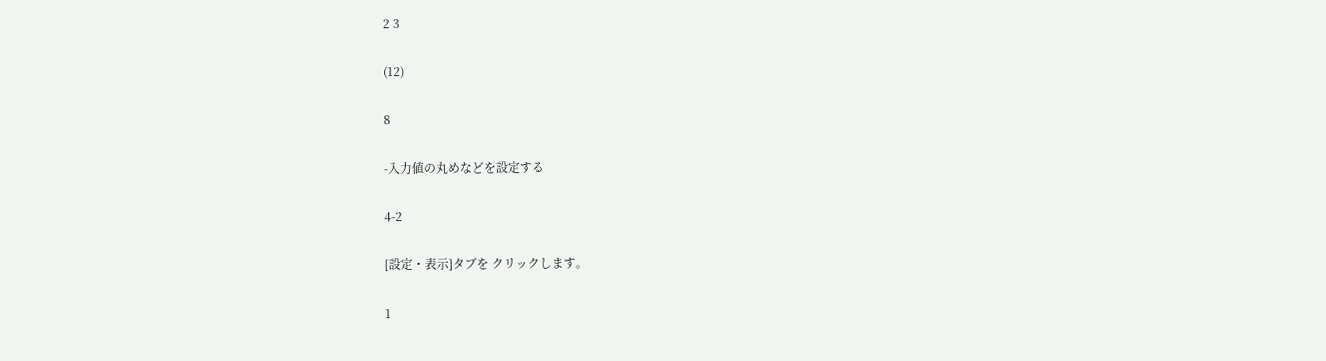2 3

(12)

8

-入力値の丸めなどを設定する

4-2

[設定・表示]タブを クリックします。

1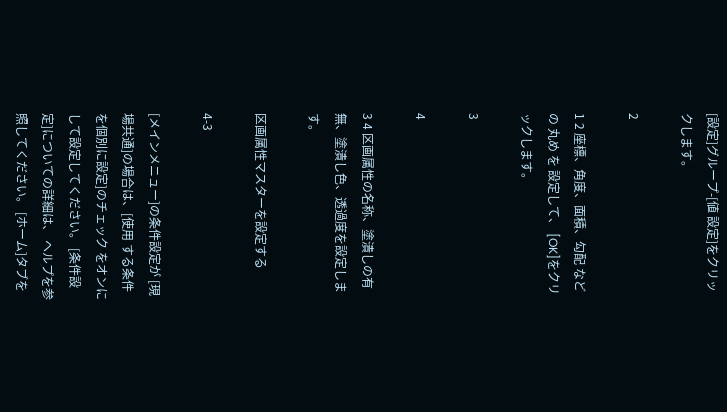[設定]グループ-[値 設定]をクリックします。

2

1 2 座標、角度、面積、勾配 などの 丸め を 設定して、 [OK]をクリックします。

3

4

3 4 区画属性の名称、塗潰しの有無、塗潰し色、透過度を設定します。

区画属性マスターを設定する

4-3

[メインメニュー]の条件設定が [現場共通]の場合は、[使用 する条件を個別に設定]のチェック をオンにして設定してください。 [条件設定]についての詳細は、 ヘルプを参照してください。 [ホーム]タブを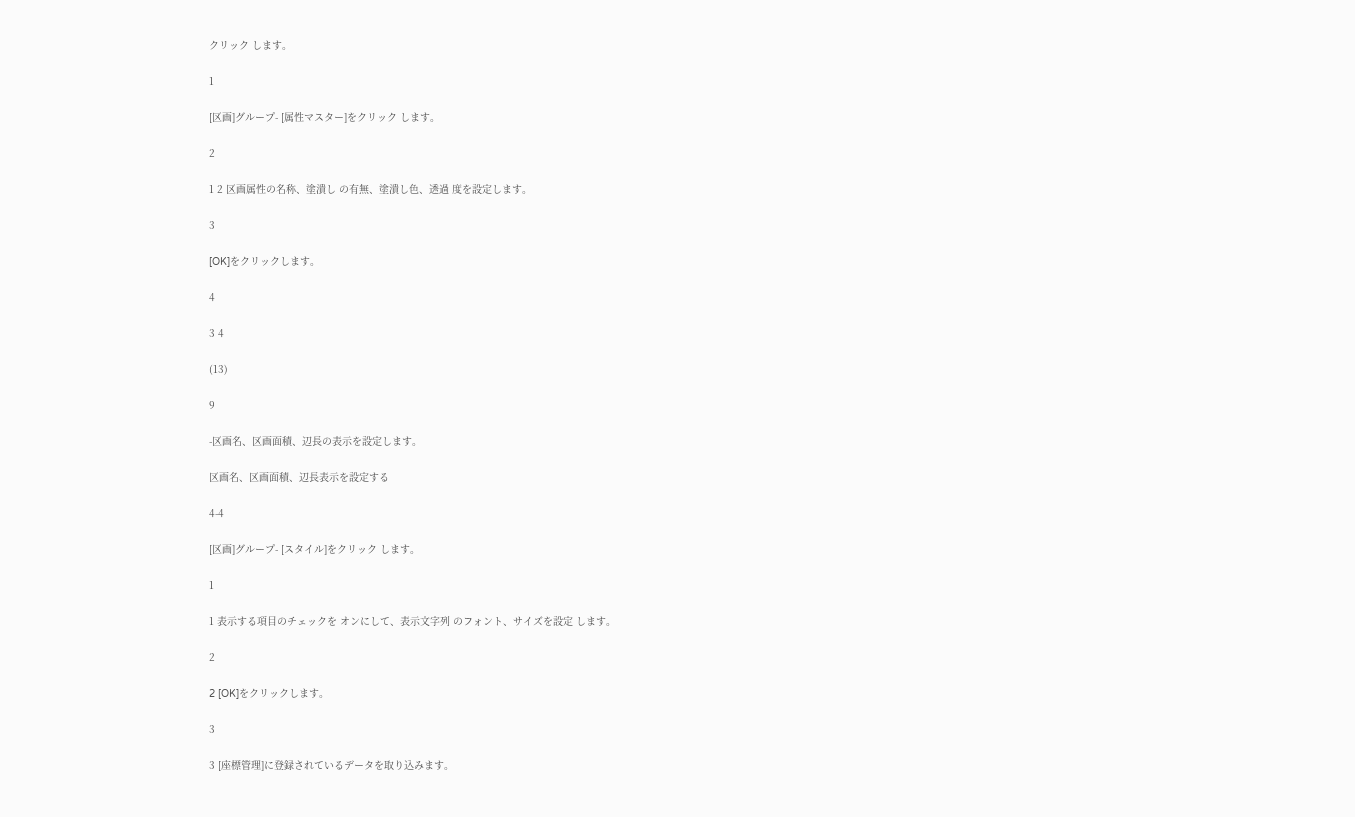クリック します。

1

[区画]グループ- [属性マスター]をクリック します。

2

1 2 区画属性の名称、塗潰し の有無、塗潰し色、透過 度を設定します。

3

[OK]をクリックします。

4

3 4

(13)

9

-区画名、区画面積、辺長の表示を設定します。

区画名、区画面積、辺長表示を設定する

4-4

[区画]グループ- [スタイル]をクリック します。

1

1 表示する項目のチェックを オンにして、表示文字列 のフォント、サイズを設定 します。

2

2 [OK]をクリックします。

3

3 [座標管理]に登録されているデータを取り込みます。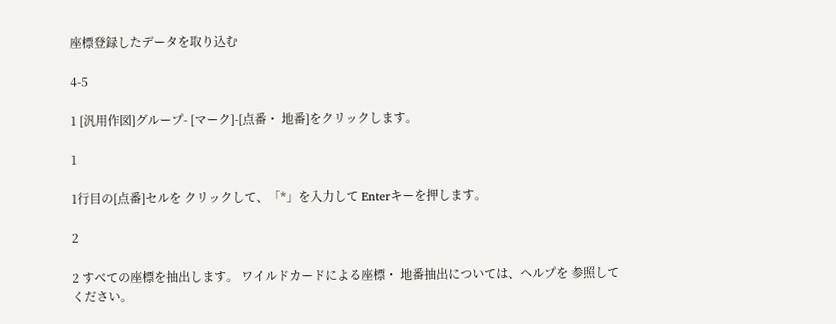座標登録したデータを取り込む

4-5

1 [汎用作図]グループ- [マーク]-[点番・ 地番]をクリックします。

1

1行目の[点番]セルを クリックして、「*」を入力して Enterキーを押します。

2

2 すべての座標を抽出します。 ワイルドカードによる座標・ 地番抽出については、ヘルプを 参照してください。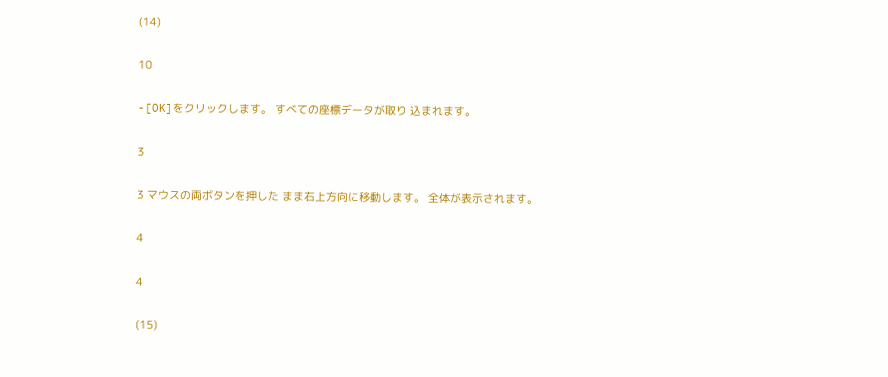(14)

10

-[OK]をクリックします。 すべての座標データが取り 込まれます。

3

3 マウスの両ボタンを押した まま右上方向に移動します。 全体が表示されます。

4

4

(15)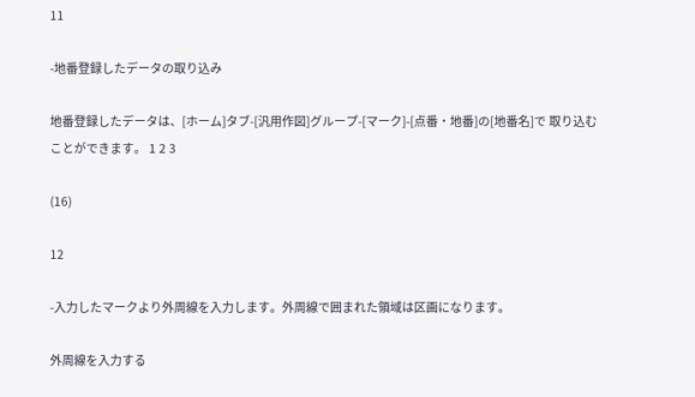11

-地番登録したデータの取り込み

地番登録したデータは、[ホーム]タブ-[汎用作図]グループ-[マーク]-[点番・地番]の[地番名]で 取り込むことができます。 1 2 3

(16)

12

-入力したマークより外周線を入力します。外周線で囲まれた領域は区画になります。

外周線を入力する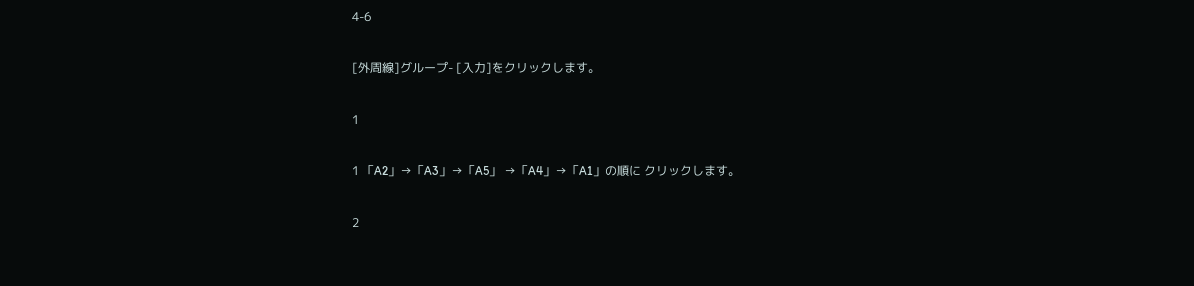4-6

[外周線]グループ- [入力]をクリックします。

1

1 「A2」→「A3」→「A5」 →「A4」→「A1」の順に クリックします。

2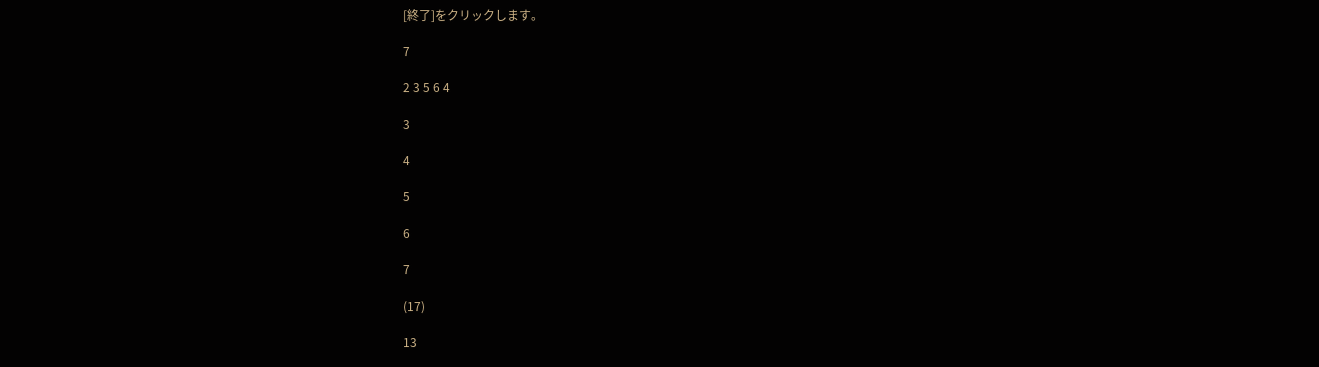[終了]をクリックします。

7

2 3 5 6 4

3

4

5

6

7

(17)

13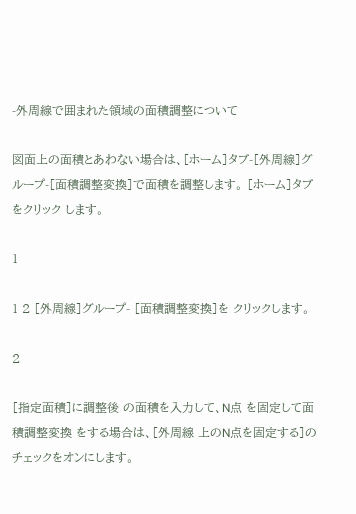-外周線で囲まれた領域の面積調整について

図面上の面積とあわない場合は、[ホーム]タブ-[外周線]グループ-[面積調整変換]で面積を調整します。 [ホーム]タブをクリック します。

1

1 2 [外周線]グループ- [面積調整変換]を クリックします。

2

[指定面積]に調整後 の面積を入力して、N点 を固定して面積調整変換 をする場合は、[外周線 上のN点を固定する]の チェックをオンにします。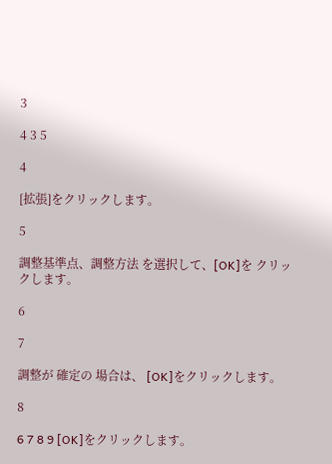3

4 3 5

4

[拡張]をクリックします。

5

調整基準点、調整方法 を選択して、[OK]を クリックします。

6

7

調整が 確定の 場合は、 [OK]をクリックします。

8

6 7 8 9 [OK]をクリックします。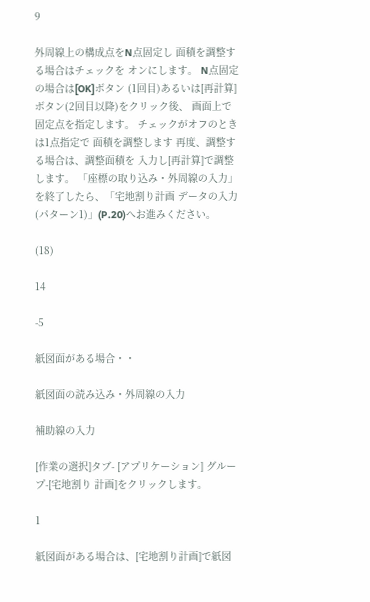9

外周線上の構成点をN点固定し 面積を調整する場合はチェックを オンにします。 N点固定の場合は[OK]ボタン (1回目)あるいは[再計算] ボタン(2回目以降)をクリック後、 画面上で固定点を指定します。 チェックがオフのときは1点指定で 面積を調整します 再度、調整する場合は、調整面積を 入力し[再計算]で調整します。 「座標の取り込み・外周線の入力」を終了したら、「宅地割り計画 データの入力(パターン1)」(P.20)へお進みください。

(18)

14

-5

紙図面がある場合・・

紙図面の読み込み・外周線の入力

補助線の入力

[作業の選択]タブ- [アプリケーション] グループ-[宅地割り 計画]をクリックします。

1

紙図面がある場合は、[宅地割り計画]で紙図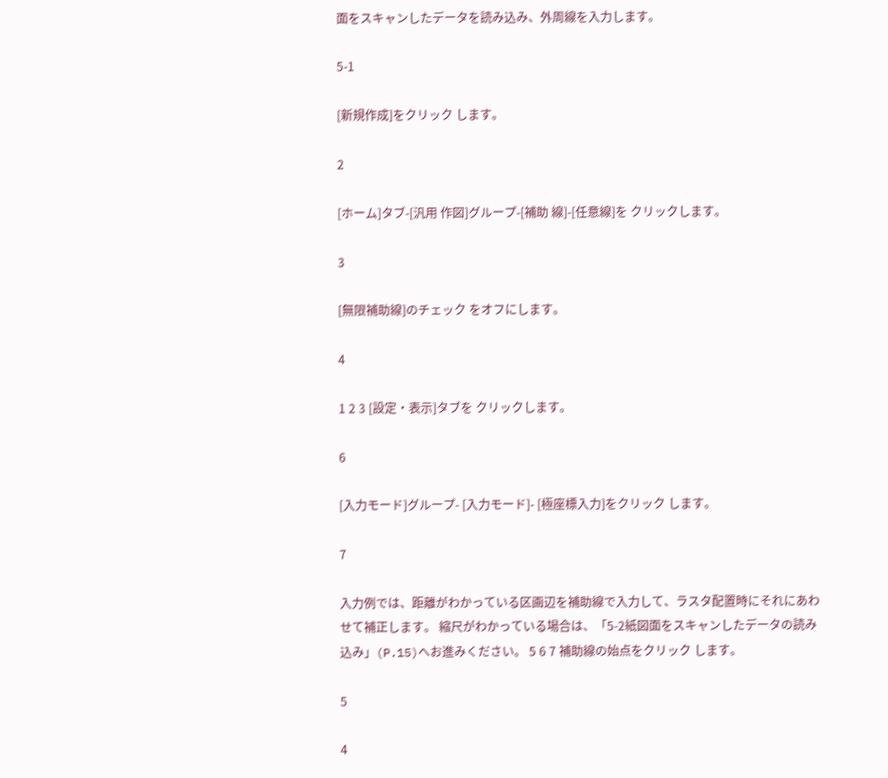面をスキャンしたデータを読み込み、外周線を入力します。

5-1

[新規作成]をクリック します。

2

[ホーム]タブ-[汎用 作図]グループ-[補助 線]-[任意線]を クリックします。

3

[無限補助線]のチェック をオフにします。

4

1 2 3 [設定・表示]タブを クリックします。

6

[入力モード]グループ- [入力モード]- [極座標入力]をクリック します。

7

入力例では、距離がわかっている区画辺を補助線で入力して、ラスタ配置時にそれにあわせて補正します。 縮尺がわかっている場合は、「5-2紙図面をスキャンしたデータの読み込み」(P.15)へお進みください。 5 6 7 補助線の始点をクリック します。

5

4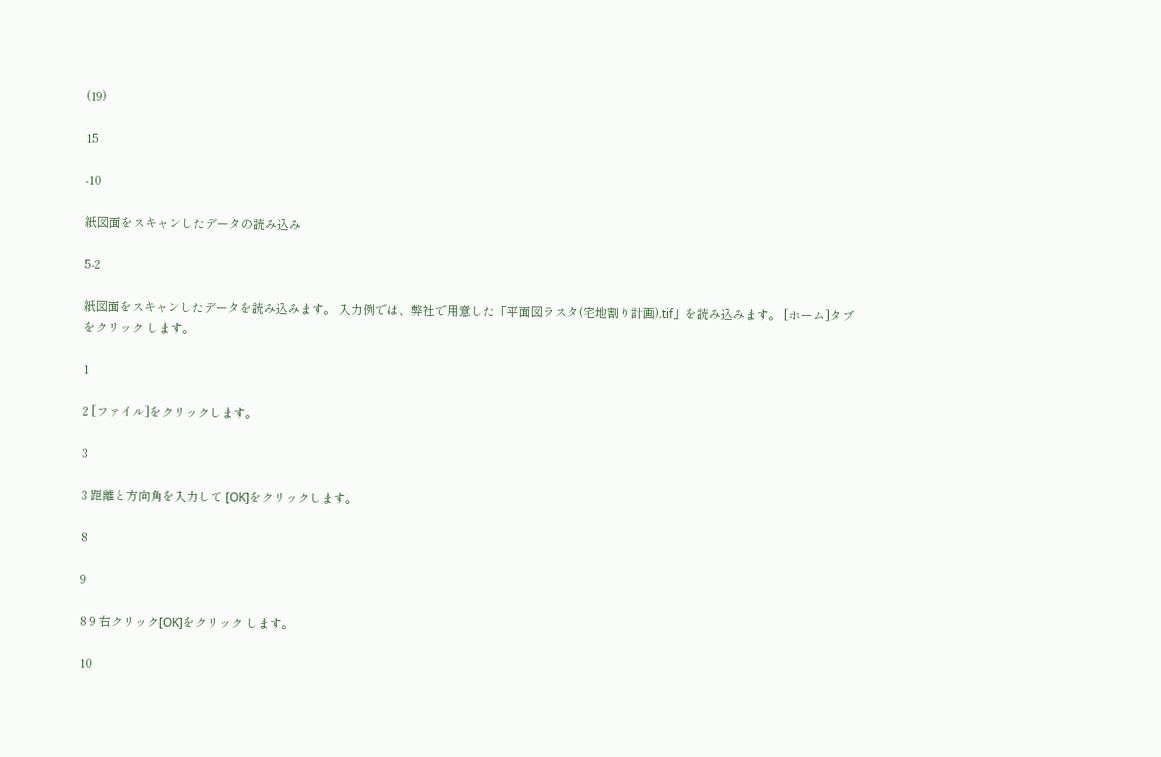(19)

15

-10

紙図面をスキャンしたデータの読み込み

5-2

紙図面をスキャンしたデータを読み込みます。 入力例では、弊社で用意した「平面図ラスタ(宅地割り計画).tif」を読み込みます。 [ホーム]タブをクリック します。

1

2 [ファイル]をクリックします。

3

3 距離と方向角を入力して [OK]をクリックします。

8

9

8 9 右クリック[OK]をクリック します。

10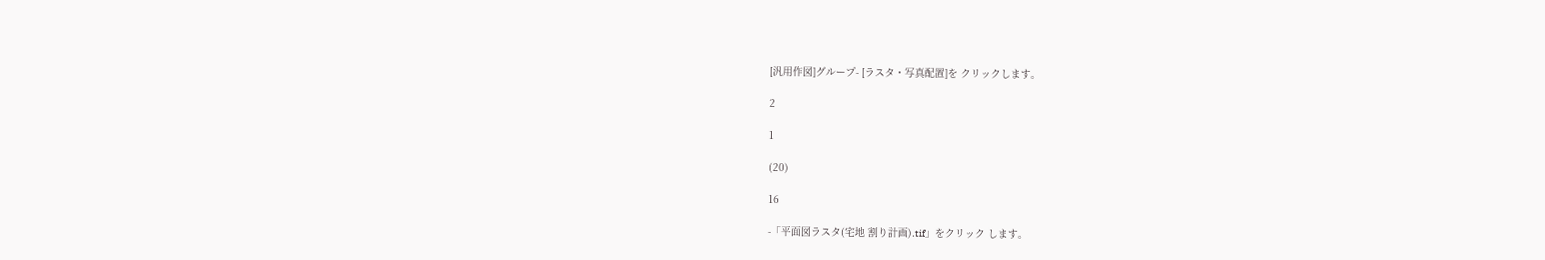[汎用作図]グループ- [ラスタ・写真配置]を クリックします。

2

1

(20)

16

-「平面図ラスタ(宅地 割り計画).tif」をクリック します。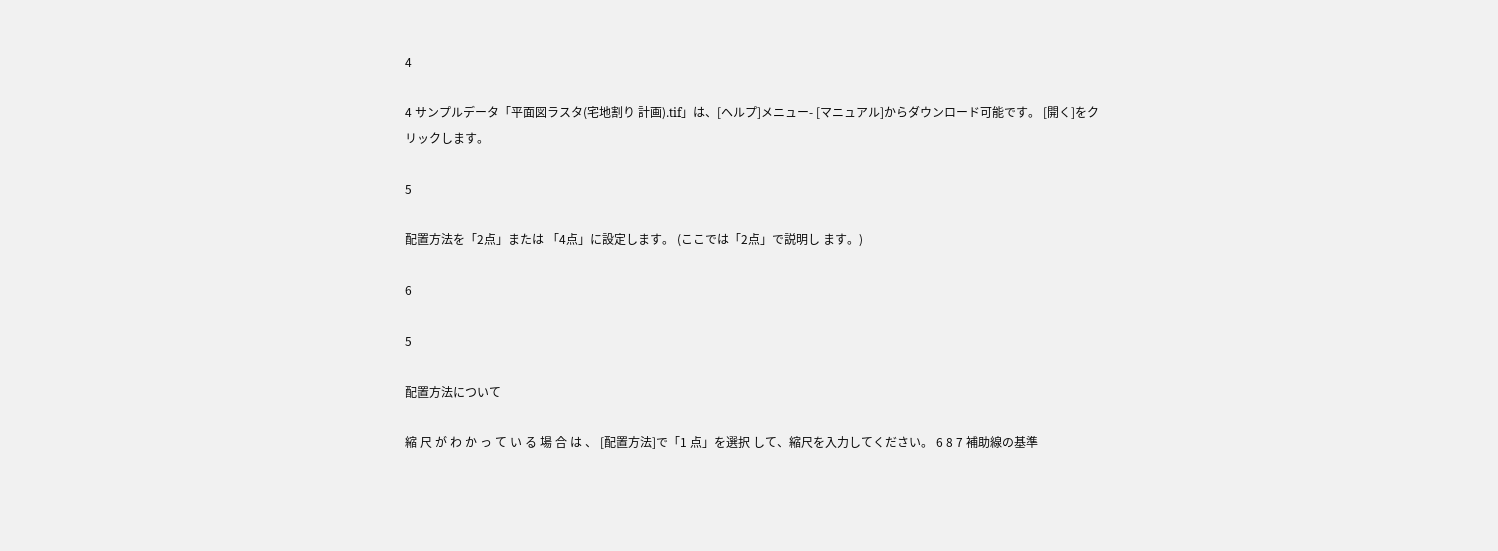4

4 サンプルデータ「平面図ラスタ(宅地割り 計画).tif」は、[ヘルプ]メニュー- [マニュアル]からダウンロード可能です。 [開く]をクリックします。

5

配置方法を「2点」または 「4点」に設定します。 (ここでは「2点」で説明し ます。)

6

5

配置方法について

縮 尺 が わ か っ て い る 場 合 は 、 [配置方法]で「1 点」を選択 して、縮尺を入力してください。 6 8 7 補助線の基準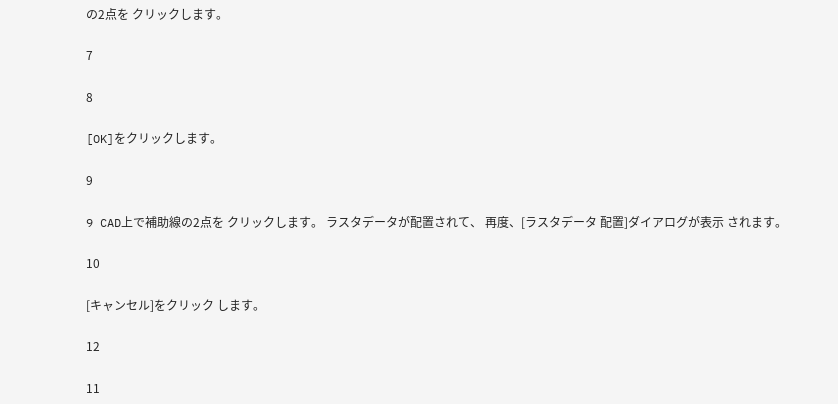の2点を クリックします。

7

8

[OK]をクリックします。

9

9 CAD上で補助線の2点を クリックします。 ラスタデータが配置されて、 再度、[ラスタデータ 配置]ダイアログが表示 されます。

10

[キャンセル]をクリック します。

12

11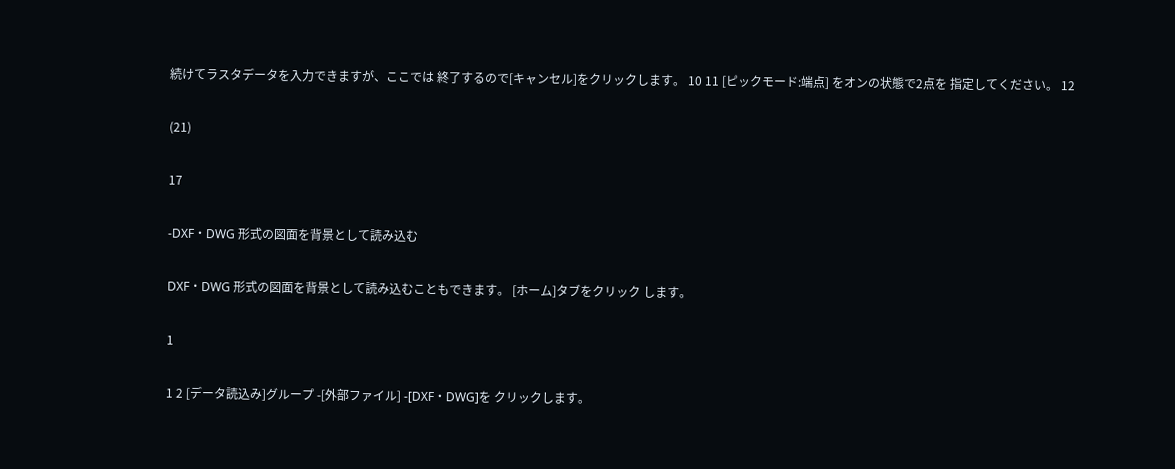続けてラスタデータを入力できますが、ここでは 終了するので[キャンセル]をクリックします。 10 11 [ピックモード:端点] をオンの状態で2点を 指定してください。 12

(21)

17

-DXF・DWG 形式の図面を背景として読み込む

DXF・DWG 形式の図面を背景として読み込むこともできます。 [ホーム]タブをクリック します。

1

1 2 [データ読込み]グループ -[外部ファイル] -[DXF・DWG]を クリックします。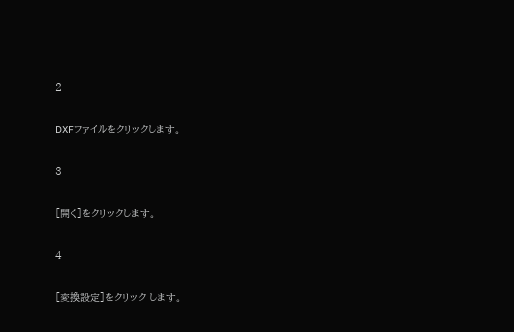2

DXFファイルをクリックします。

3

[開く]をクリックします。

4

[変換設定]をクリック します。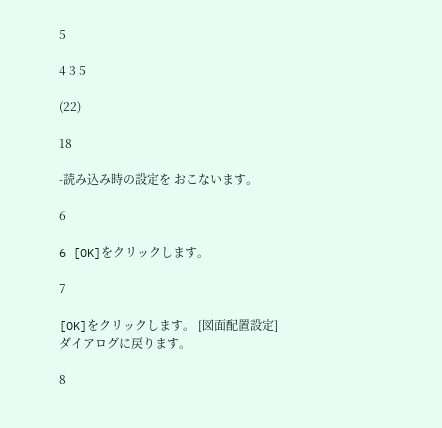5

4 3 5

(22)

18

-読み込み時の設定を おこないます。

6

6 [OK]をクリックします。

7

[OK]をクリックします。 [図面配置設定] ダイアログに戻ります。

8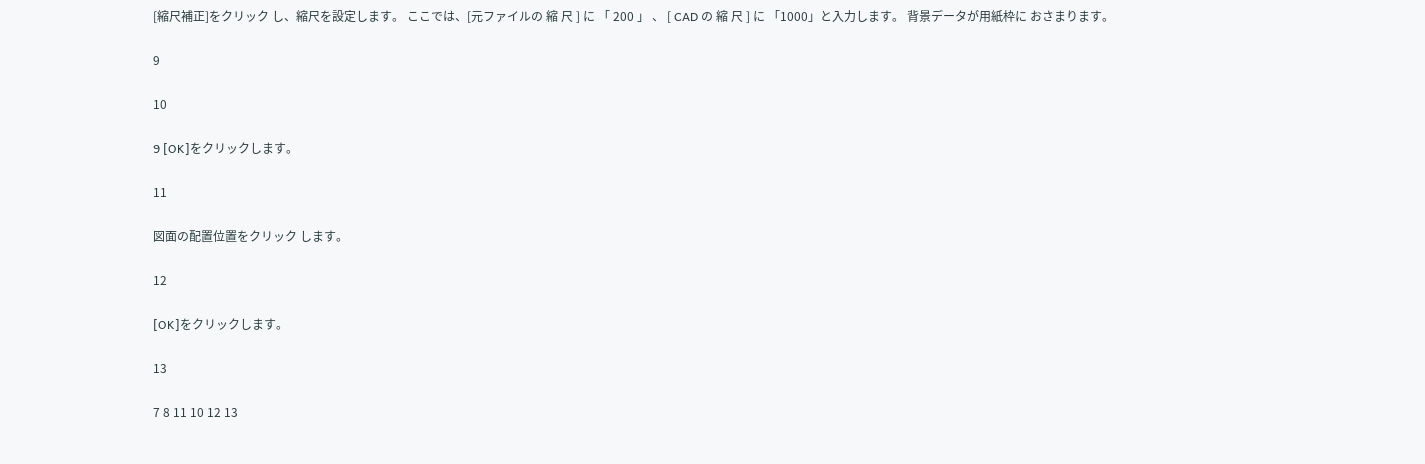[縮尺補正]をクリック し、縮尺を設定します。 ここでは、[元ファイルの 縮 尺 ] に 「 200 」 、 [ CAD の 縮 尺 ] に 「1000」と入力します。 背景データが用紙枠に おさまります。

9

10

9 [OK]をクリックします。

11

図面の配置位置をクリック します。

12

[OK]をクリックします。

13

7 8 11 10 12 13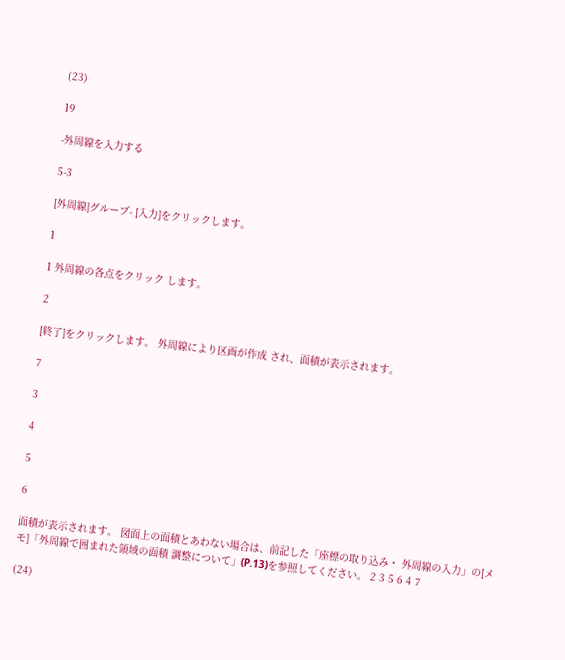(23)

19

-外周線を入力する

5-3

[外周線]グループ- [入力]をクリックします。

1

1 外周線の各点をクリック します。

2

[終了]をクリックします。 外周線により区画が作成 され、面積が表示されます。

7

3

4

5

6

面積が表示されます。 図面上の面積とあわない場合は、前記した「座標の取り込み・ 外周線の入力」の[メモ]「外周線で囲まれた領域の面積 調整について」(P.13)を参照してください。 2 3 5 6 4 7

(24)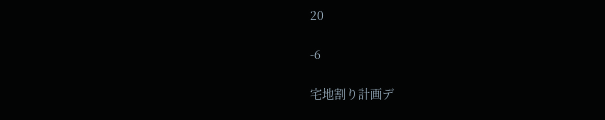20

-6

宅地割り計画デ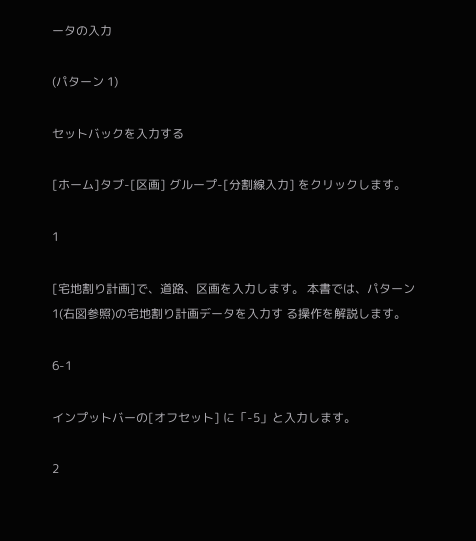ータの入力

(パターン 1)

セットバックを入力する

[ホーム]タブ-[区画] グループ-[分割線入力] をクリックします。

1

[宅地割り計画]で、道路、区画を入力します。 本書では、パターン1(右図参照)の宅地割り計画データを入力す る操作を解説します。

6-1

インプットバーの[オフセット] に「-5」と入力します。

2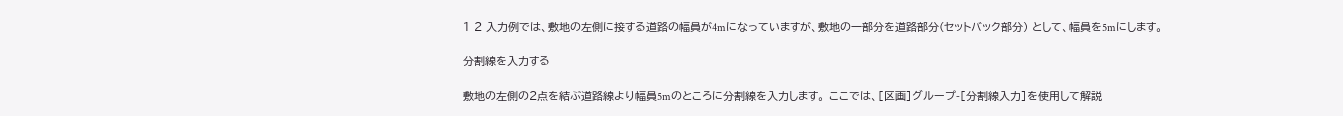1 2 入力例では、敷地の左側に接する道路の幅員が4mになっていますが、敷地の一部分を道路部分(セットバック部分) として、幅員を5mにします。

分割線を入力する

敷地の左側の2点を結ぶ道路線より幅員5mのところに分割線を入力します。 ここでは、[区画]グループ-[分割線入力]を使用して解説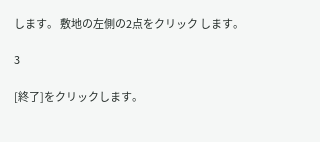します。 敷地の左側の2点をクリック します。

3

[終了]をクリックします。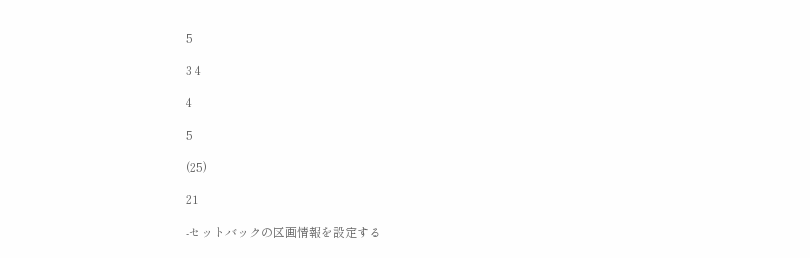5

3 4

4

5

(25)

21

-セットバックの区画情報を設定する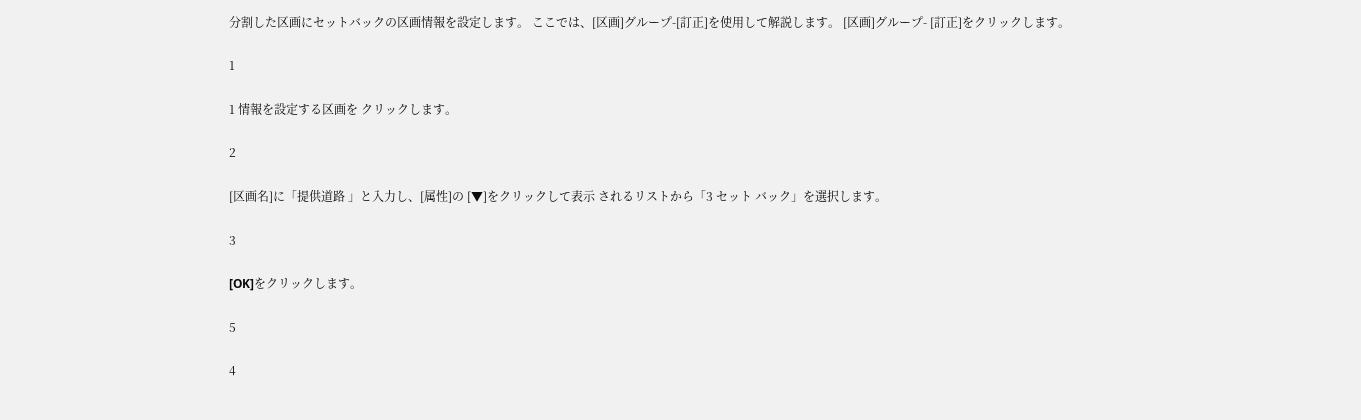分割した区画にセットバックの区画情報を設定します。 ここでは、[区画]グループ-[訂正]を使用して解説します。 [区画]グループ- [訂正]をクリックします。

1

1 情報を設定する区画を クリックします。

2

[区画名]に「提供道路 」と入力し、[属性]の [▼]をクリックして表示 されるリストから「3 セット バック」を選択します。

3

[OK]をクリックします。

5

4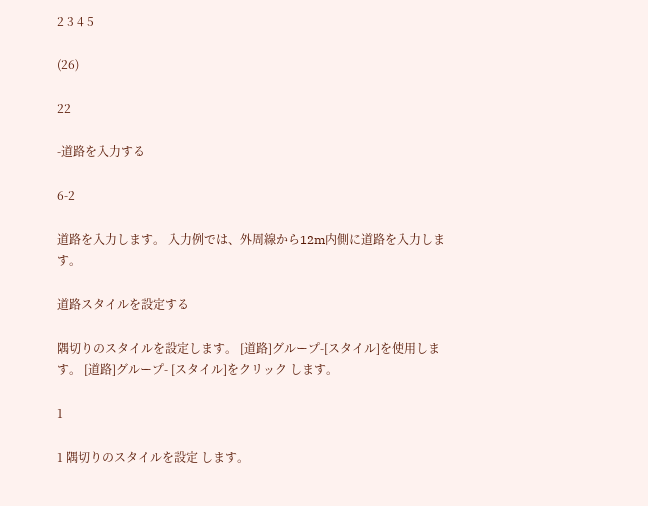2 3 4 5

(26)

22

-道路を入力する

6-2

道路を入力します。 入力例では、外周線から12m内側に道路を入力します。

道路スタイルを設定する

隅切りのスタイルを設定します。 [道路]グループ-[スタイル]を使用します。 [道路]グループ- [スタイル]をクリック します。

1

1 隅切りのスタイルを設定 します。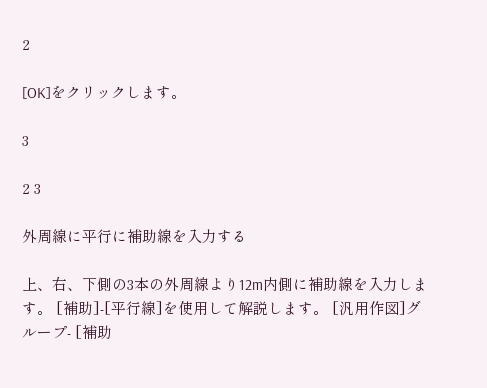2

[OK]をクリックします。

3

2 3

外周線に平行に補助線を入力する

上、右、下側の3本の外周線より12m内側に補助線を入力します。 [補助]-[平行線]を使用して解説します。 [汎用作図]グループ- [補助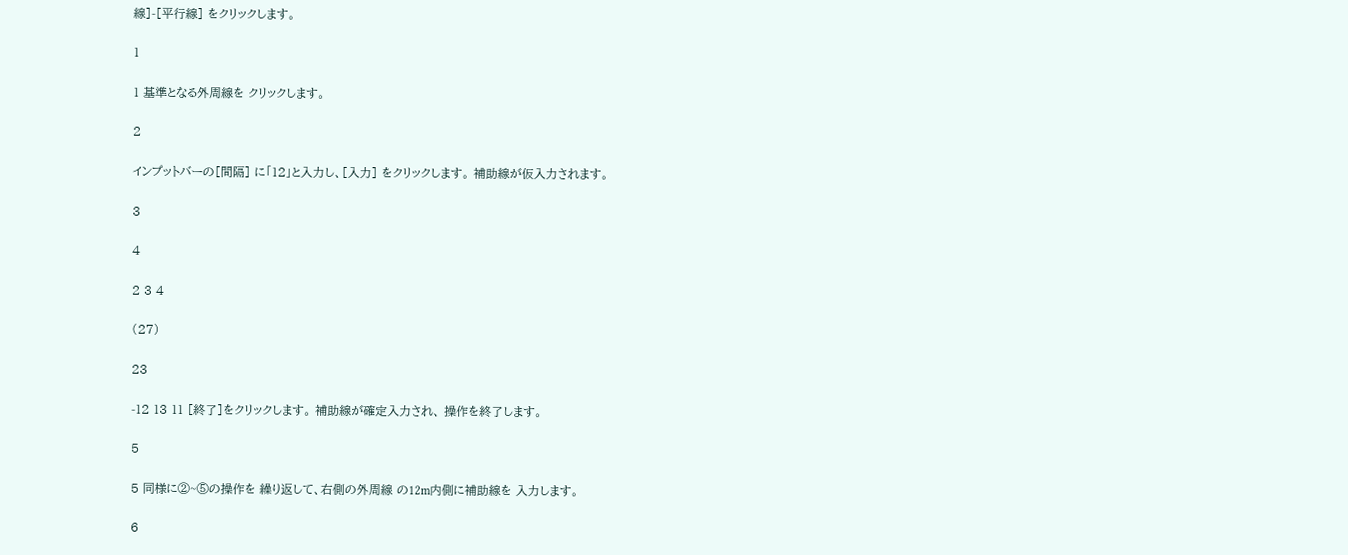線]-[平行線] をクリックします。

1

1 基準となる外周線を クリックします。

2

インプットバーの[間隔] に「12」と入力し、[入力] をクリックします。 補助線が仮入力されます。

3

4

2 3 4

(27)

23

-12 13 11 [終了]をクリックします。 補助線が確定入力され、 操作を終了します。

5

5 同様に②~⑤の操作を 繰り返して、右側の外周線 の12m内側に補助線を 入力します。

6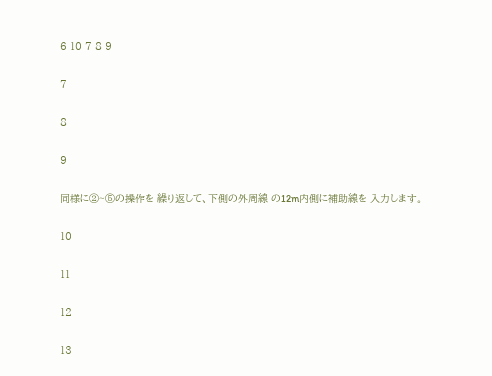6 10 7 8 9

7

8

9

同様に②~⑤の操作を 繰り返して、下側の外周線 の12m内側に補助線を 入力します。

10

11

12

13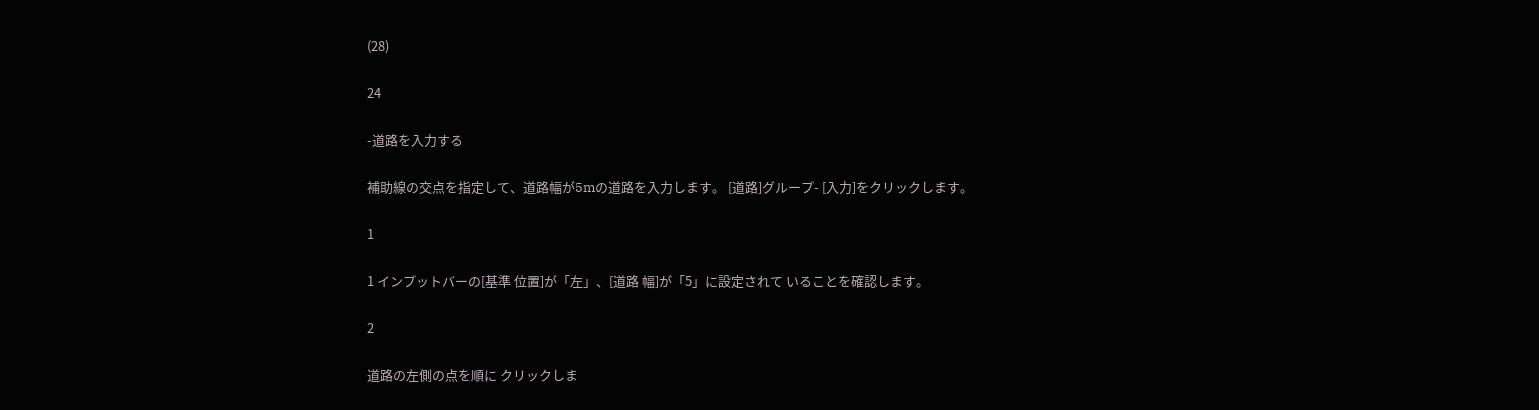(28)

24

-道路を入力する

補助線の交点を指定して、道路幅が5mの道路を入力します。 [道路]グループ- [入力]をクリックします。

1

1 インプットバーの[基準 位置]が「左」、[道路 幅]が「5」に設定されて いることを確認します。

2

道路の左側の点を順に クリックしま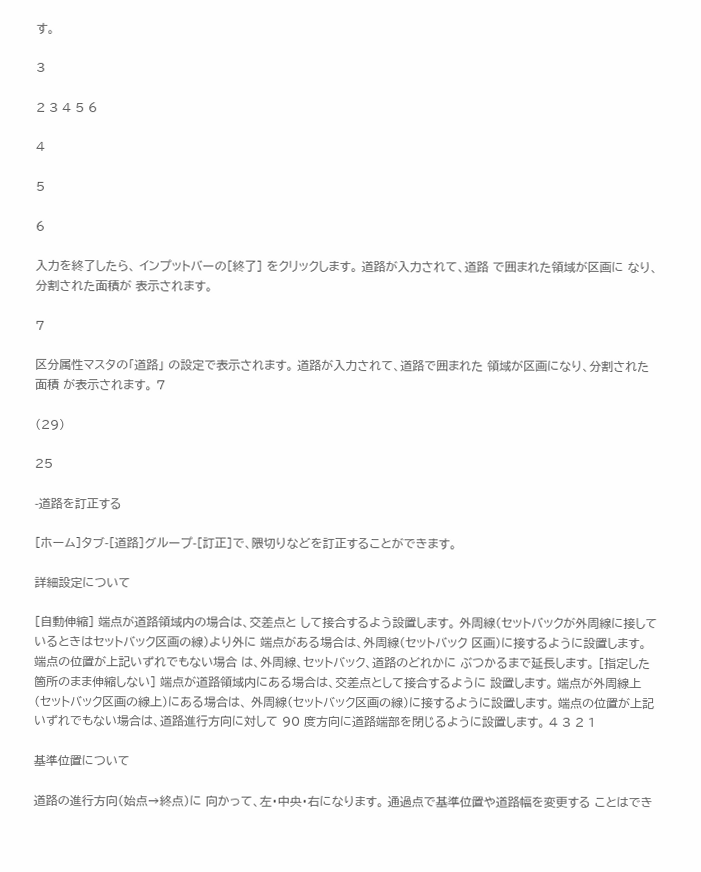す。

3

2 3 4 5 6

4

5

6

入力を終了したら、 インプットバーの[終了] をクリックします。 道路が入力されて、道路 で囲まれた領域が区画に なり、分割された面積が 表示されます。

7

区分属性マスタの「道路」 の設定で表示されます。 道路が入力されて、道路で囲まれた 領域が区画になり、分割された面積 が表示されます。 7

(29)

25

-道路を訂正する

[ホーム]タブ-[道路]グループ-[訂正]で、隈切りなどを訂正することができます。

詳細設定について

[自動伸縮] 端点が道路領域内の場合は、交差点と して接合するよう設置します。 外周線(セットバックが外周線に接して いるときはセットバック区画の線)より外に 端点がある場合は、外周線(セットバック 区画)に接するように設置します。 端点の位置が上記いずれでもない場合 は、外周線、セットバック、道路のどれかに ぶつかるまで延長します。 [指定した箇所のまま伸縮しない] 端点が道路領域内にある場合は、交差点として接合するように 設置します。 端点が外周線上(セットバック区画の線上)にある場合は、 外周線(セットバック区画の線)に接するように設置します。 端点の位置が上記いずれでもない場合は、道路進行方向に対して 90 度方向に道路端部を閉じるように設置します。 4 3 2 1

基準位置について

道路の進行方向(始点→終点)に 向かって、左・中央・右になります。 通過点で基準位置や道路幅を変更する ことはでき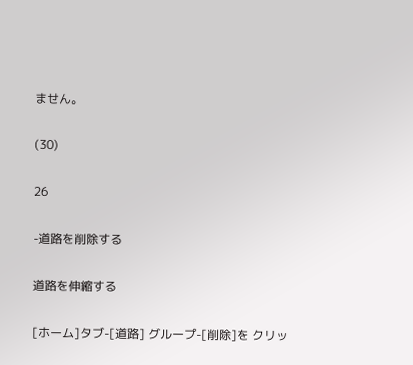ません。

(30)

26

-道路を削除する

道路を伸縮する

[ホーム]タブ-[道路] グループ-[削除]を クリッ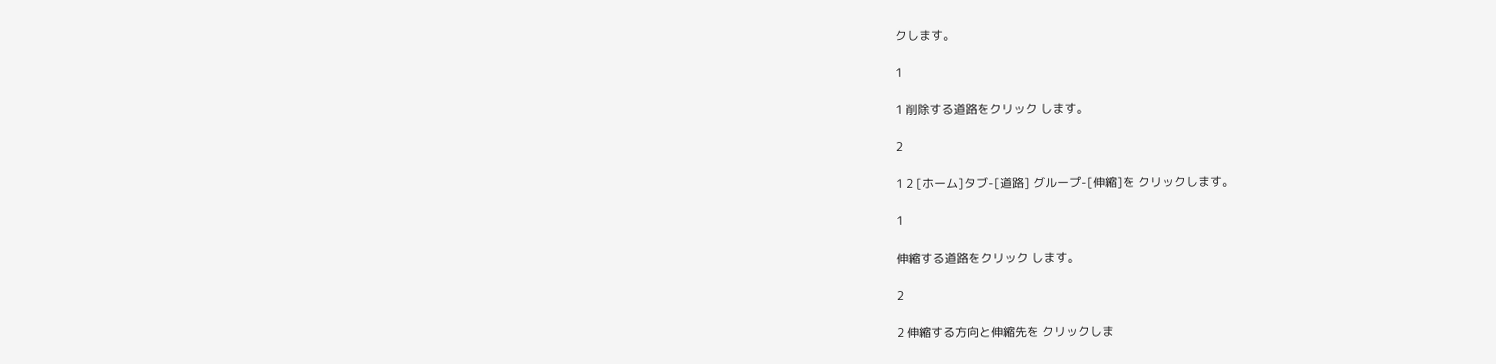クします。

1

1 削除する道路をクリック します。

2

1 2 [ホーム]タブ-[道路] グループ-[伸縮]を クリックします。

1

伸縮する道路をクリック します。

2

2 伸縮する方向と伸縮先を クリックしま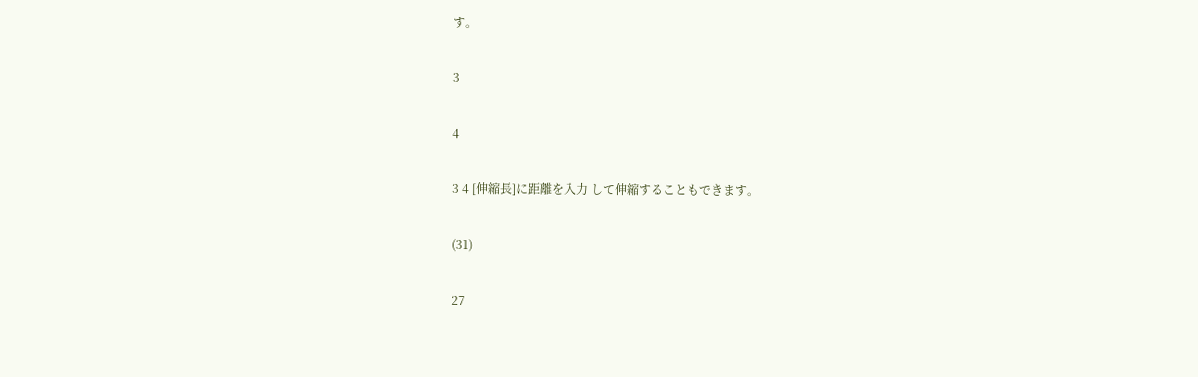す。

3

4

3 4 [伸縮長]に距離を入力 して伸縮することもできます。

(31)

27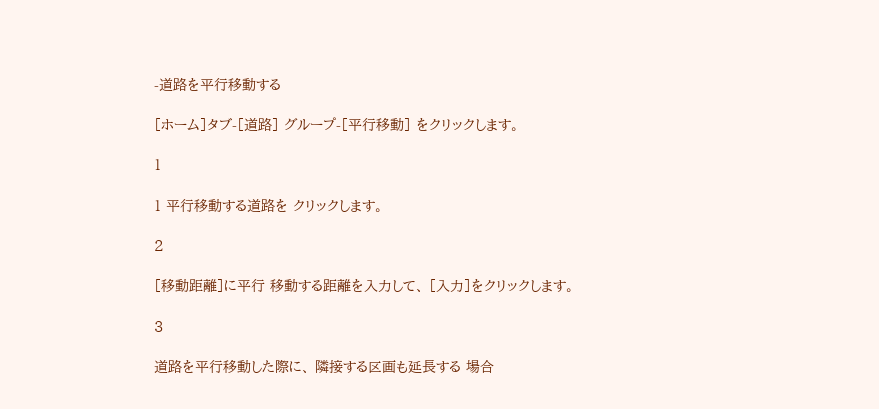-道路を平行移動する

[ホーム]タブ-[道路] グループ-[平行移動] をクリックします。

1

1 平行移動する道路を クリックします。

2

[移動距離]に平行 移動する距離を入力して、 [入力]をクリックします。

3

道路を平行移動した際に、 隣接する区画も延長する 場合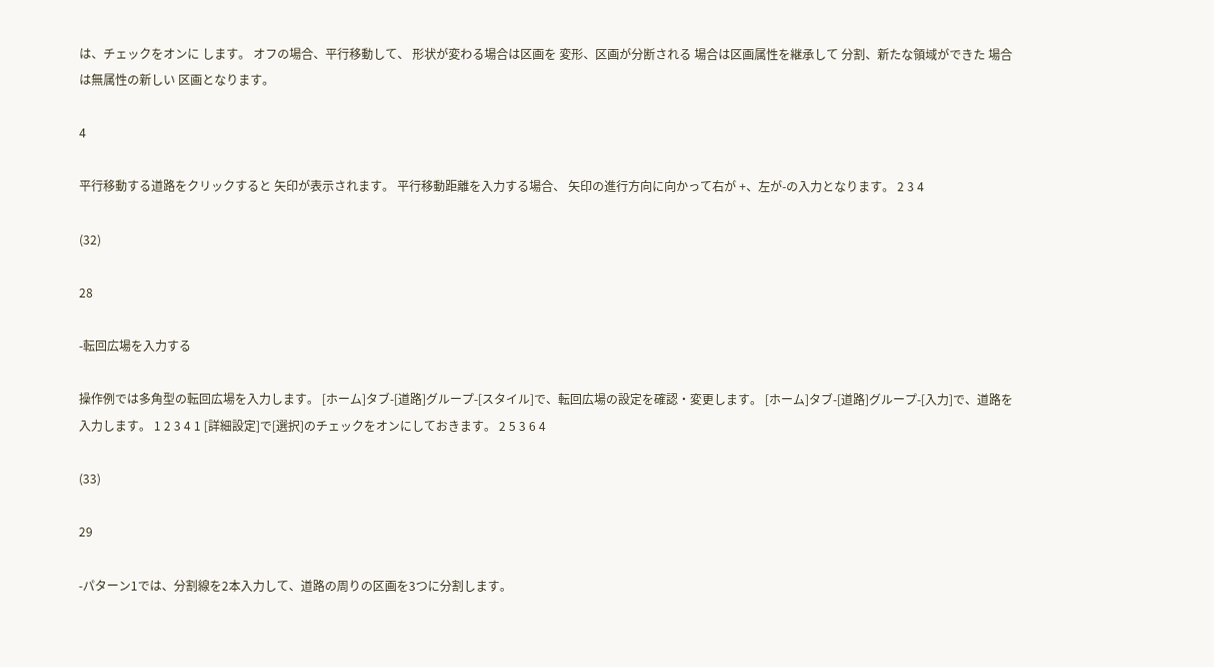は、チェックをオンに します。 オフの場合、平行移動して、 形状が変わる場合は区画を 変形、区画が分断される 場合は区画属性を継承して 分割、新たな領域ができた 場合は無属性の新しい 区画となります。

4

平行移動する道路をクリックすると 矢印が表示されます。 平行移動距離を入力する場合、 矢印の進行方向に向かって右が +、左が-の入力となります。 2 3 4

(32)

28

-転回広場を入力する

操作例では多角型の転回広場を入力します。 [ホーム]タブ-[道路]グループ-[スタイル]で、転回広場の設定を確認・変更します。 [ホーム]タブ-[道路]グループ-[入力]で、道路を入力します。 1 2 3 4 1 [詳細設定]で[選択]のチェックをオンにしておきます。 2 5 3 6 4

(33)

29

-パターン1では、分割線を2本入力して、道路の周りの区画を3つに分割します。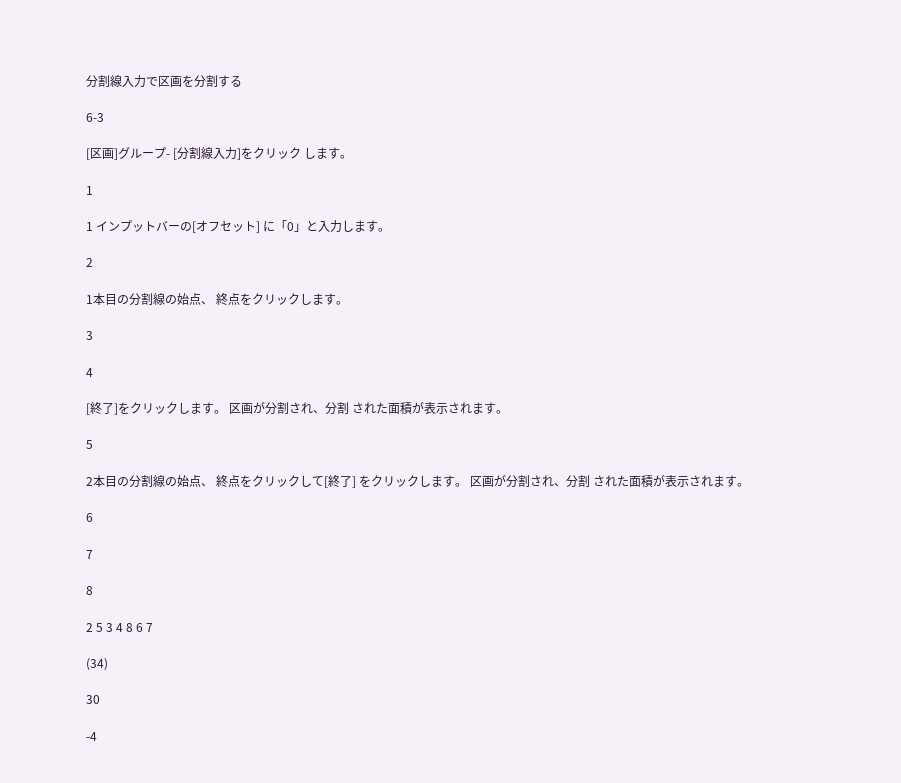分割線入力で区画を分割する

6-3

[区画]グループ- [分割線入力]をクリック します。

1

1 インプットバーの[オフセット] に「0」と入力します。

2

1本目の分割線の始点、 終点をクリックします。

3

4

[終了]をクリックします。 区画が分割され、分割 された面積が表示されます。

5

2本目の分割線の始点、 終点をクリックして[終了] をクリックします。 区画が分割され、分割 された面積が表示されます。

6

7

8

2 5 3 4 8 6 7

(34)

30

-4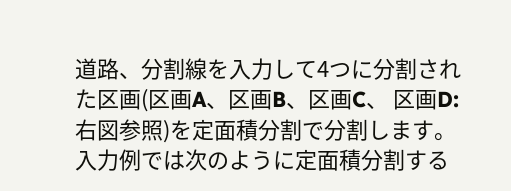道路、分割線を入力して4つに分割された区画(区画A、区画B、区画C、 区画D:右図参照)を定面積分割で分割します。 入力例では次のように定面積分割する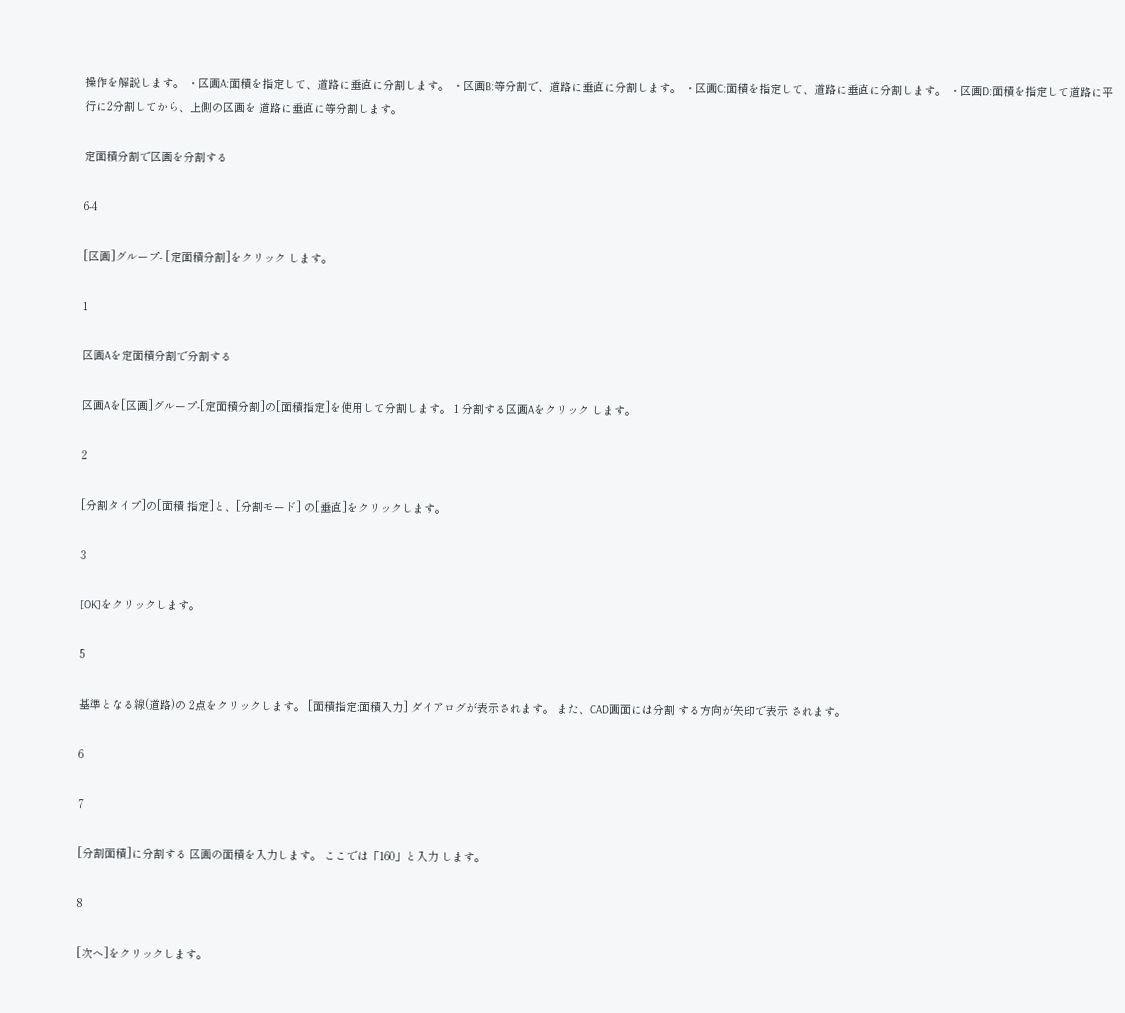操作を解説します。 ・区画A:面積を指定して、道路に垂直に分割します。 ・区画B:等分割で、道路に垂直に分割します。 ・区画C:面積を指定して、道路に垂直に分割します。 ・区画D:面積を指定して道路に平行に2分割してから、上側の区画を 道路に垂直に等分割します。

定面積分割で区画を分割する

6-4

[区画]グループ- [定面積分割]をクリック します。

1

区画Aを定面積分割で分割する

区画Aを[区画]グループ-[定面積分割]の[面積指定]を使用して分割します。 1 分割する区画Aをクリック します。

2

[分割タイプ]の[面積 指定]と、[分割モード] の[垂直]をクリックします。

3

[OK]をクリックします。

5

基準となる線(道路)の 2点をクリックします。 [面積指定:面積入力] ダイアログが表示されます。 また、CAD画面には分割 する方向が矢印で表示 されます。

6

7

[分割面積]に分割する 区画の面積を入力します。 ここでは「160」と入力 します。

8

[次へ]をクリックします。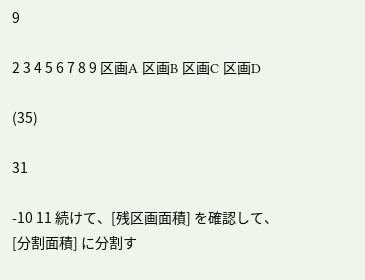9

2 3 4 5 6 7 8 9 区画A 区画B 区画C 区画D

(35)

31

-10 11 続けて、[残区画面積] を確認して、[分割面積] に分割す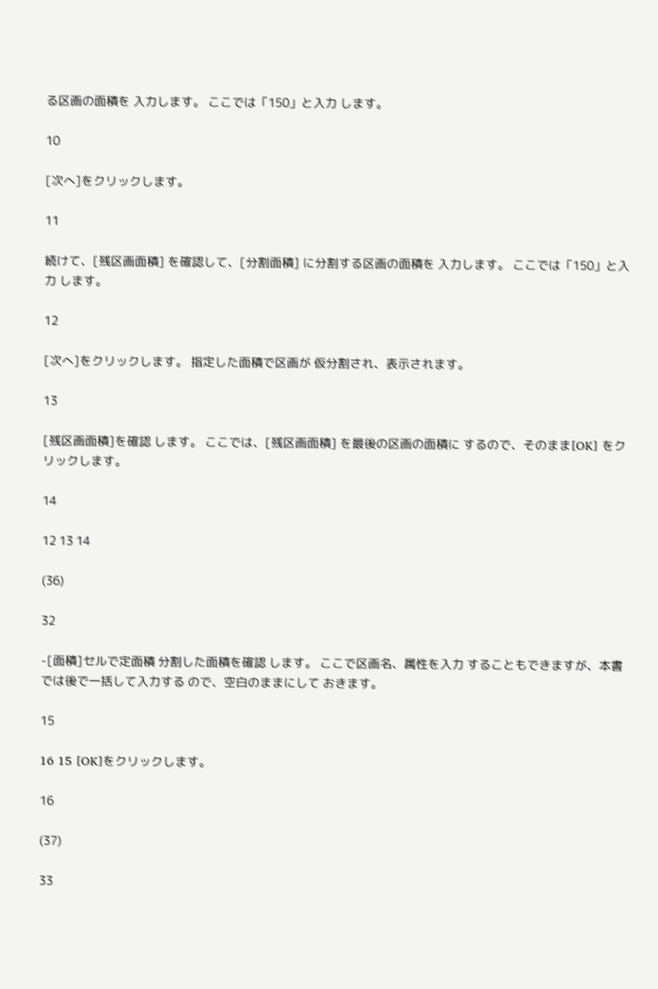る区画の面積を 入力します。 ここでは「150」と入力 します。

10

[次へ]をクリックします。

11

続けて、[残区画面積] を確認して、[分割面積] に分割する区画の面積を 入力します。 ここでは「150」と入力 します。

12

[次へ]をクリックします。 指定した面積で区画が 仮分割され、表示されます。

13

[残区画面積]を確認 します。 ここでは、[残区画面積] を最後の区画の面積に するので、そのまま[OK] をクリックします。

14

12 13 14

(36)

32

-[面積]セルで定面積 分割した面積を確認 します。 ここで区画名、属性を入力 することもできますが、本書 では後で一括して入力する ので、空白のままにして おきます。

15

16 15 [OK]をクリックします。

16

(37)

33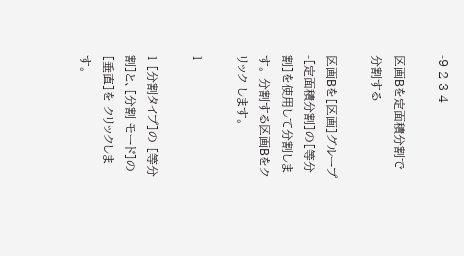-9 2 3 4

区画Bを定面積分割で分割する

区画Bを[区画]グループ-[定面積分割]の[等分割]を使用して分割します。 分割する区画Bをクリック します。

1

1 [分割タイプ]の [等分割]と、[分割 モード]の[垂直]を クリックします。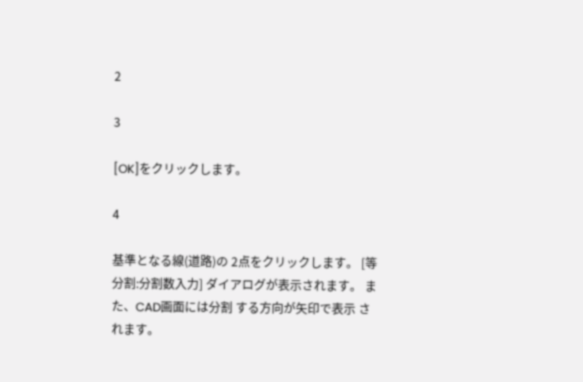2

3

[OK]をクリックします。

4

基準となる線(道路)の 2点をクリックします。 [等分割:分割数入力] ダイアログが表示されます。 また、CAD画面には分割 する方向が矢印で表示 されます。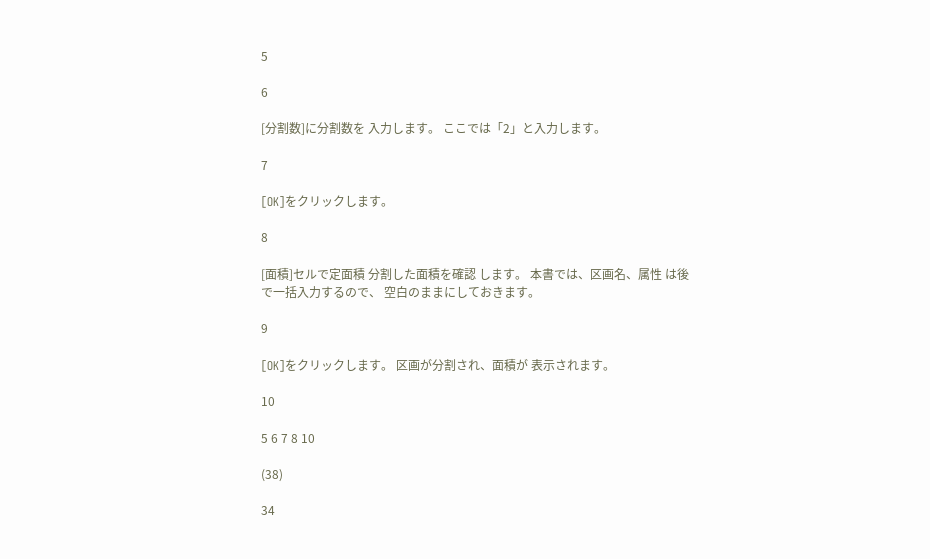5

6

[分割数]に分割数を 入力します。 ここでは「2」と入力します。

7

[OK]をクリックします。

8

[面積]セルで定面積 分割した面積を確認 します。 本書では、区画名、属性 は後で一括入力するので、 空白のままにしておきます。

9

[OK]をクリックします。 区画が分割され、面積が 表示されます。

10

5 6 7 8 10

(38)

34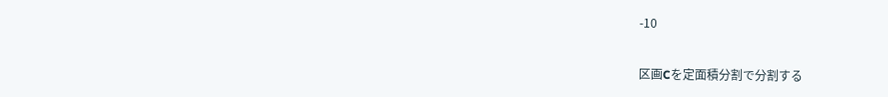-10

区画Cを定面積分割で分割する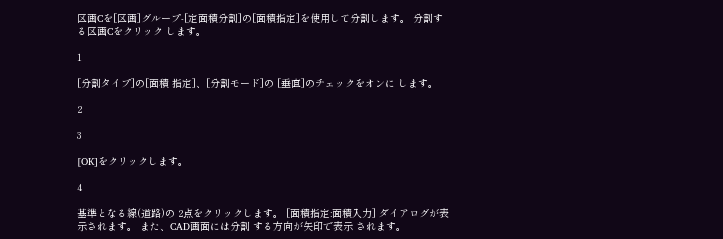区画Cを[区画]グループ-[定面積分割]の[面積指定]を使用して分割します。 分割する区画Cをクリック します。

1

[分割タイプ]の[面積 指定]、[分割モード]の [垂直]のチェックをオンに します。

2

3

[OK]をクリックします。

4

基準となる線(道路)の 2点をクリックします。 [面積指定:面積入力] ダイアログが表示されます。 また、CAD画面には分割 する方向が矢印で表示 されます。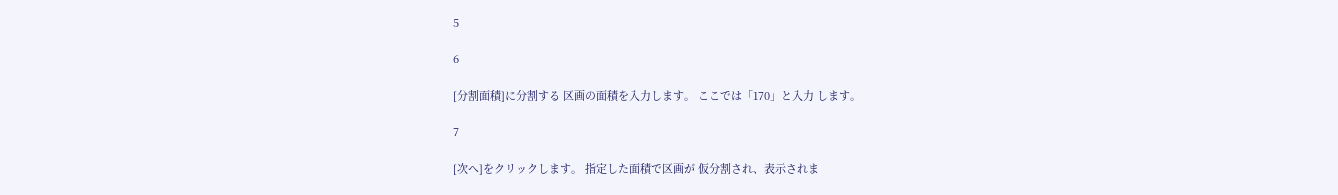5

6

[分割面積]に分割する 区画の面積を入力します。 ここでは「170」と入力 します。

7

[次へ]をクリックします。 指定した面積で区画が 仮分割され、表示されま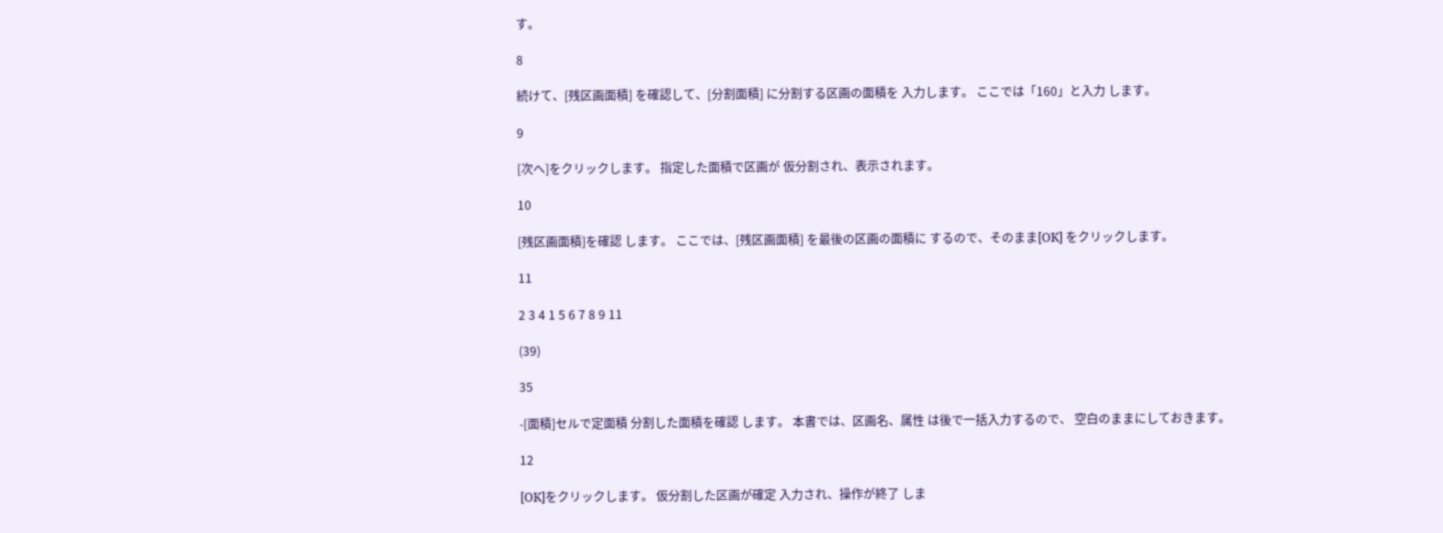す。

8

続けて、[残区画面積] を確認して、[分割面積] に分割する区画の面積を 入力します。 ここでは「160」と入力 します。

9

[次へ]をクリックします。 指定した面積で区画が 仮分割され、表示されます。

10

[残区画面積]を確認 します。 ここでは、[残区画面積] を最後の区画の面積に するので、そのまま[OK] をクリックします。

11

2 3 4 1 5 6 7 8 9 11

(39)

35

-[面積]セルで定面積 分割した面積を確認 します。 本書では、区画名、属性 は後で一括入力するので、 空白のままにしておきます。

12

[OK]をクリックします。 仮分割した区画が確定 入力され、操作が終了 しま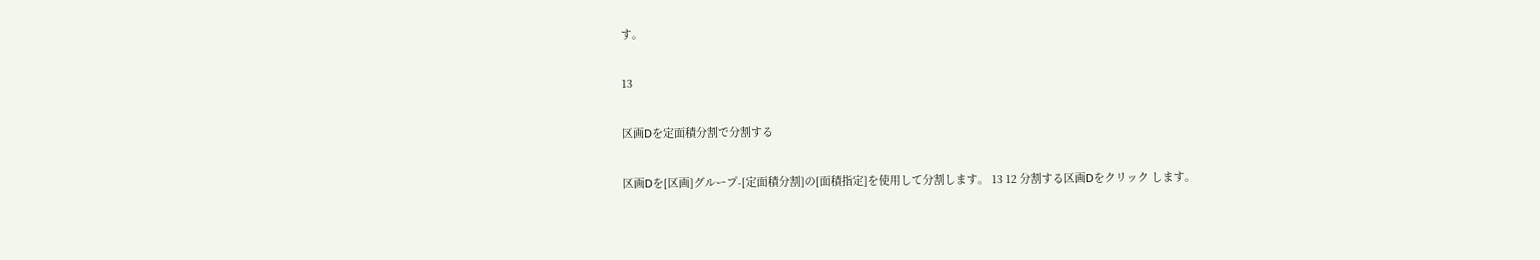す。

13

区画Dを定面積分割で分割する

区画Dを[区画]グループ-[定面積分割]の[面積指定]を使用して分割します。 13 12 分割する区画Dをクリック します。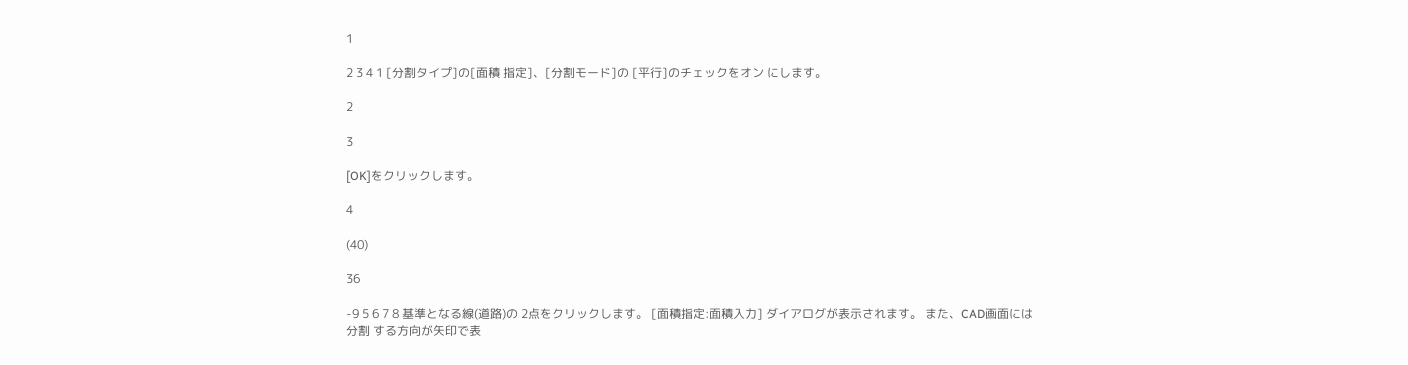1

2 3 4 1 [分割タイプ]の[面積 指定]、[分割モード]の [平行]のチェックをオン にします。

2

3

[OK]をクリックします。

4

(40)

36

-9 5 6 7 8 基準となる線(道路)の 2点をクリックします。 [面積指定:面積入力] ダイアログが表示されます。 また、CAD画面には分割 する方向が矢印で表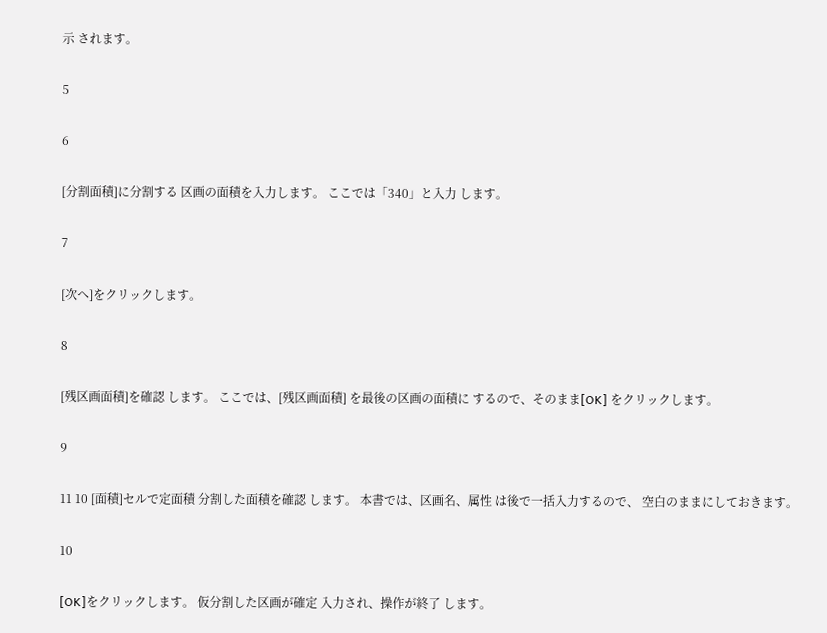示 されます。

5

6

[分割面積]に分割する 区画の面積を入力します。 ここでは「340」と入力 します。

7

[次へ]をクリックします。

8

[残区画面積]を確認 します。 ここでは、[残区画面積] を最後の区画の面積に するので、そのまま[OK] をクリックします。

9

11 10 [面積]セルで定面積 分割した面積を確認 します。 本書では、区画名、属性 は後で一括入力するので、 空白のままにしておきます。

10

[OK]をクリックします。 仮分割した区画が確定 入力され、操作が終了 します。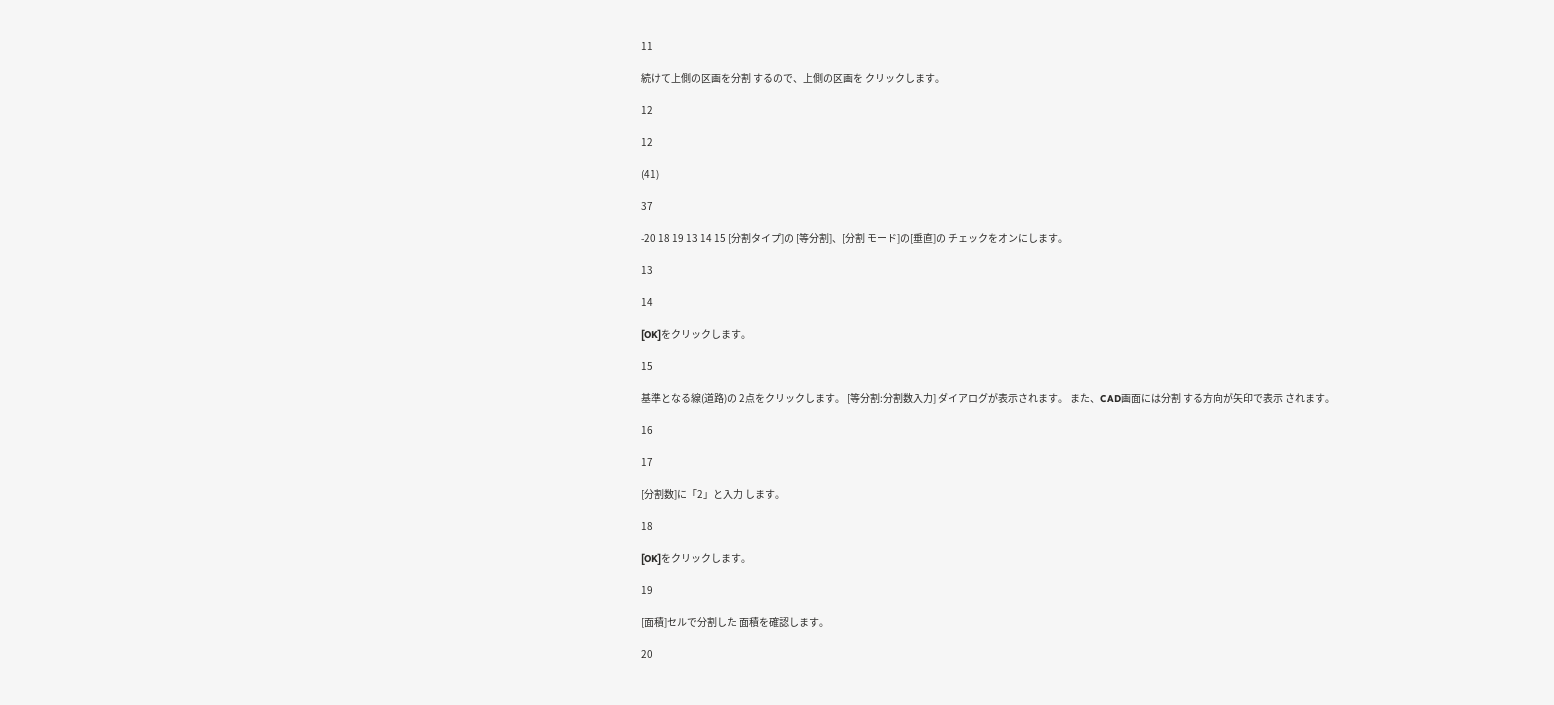11

続けて上側の区画を分割 するので、上側の区画を クリックします。

12

12

(41)

37

-20 18 19 13 14 15 [分割タイプ]の [等分割]、[分割 モード]の[垂直]の チェックをオンにします。

13

14

[OK]をクリックします。

15

基準となる線(道路)の 2点をクリックします。 [等分割:分割数入力] ダイアログが表示されます。 また、CAD画面には分割 する方向が矢印で表示 されます。

16

17

[分割数]に「2」と入力 します。

18

[OK]をクリックします。

19

[面積]セルで分割した 面積を確認します。

20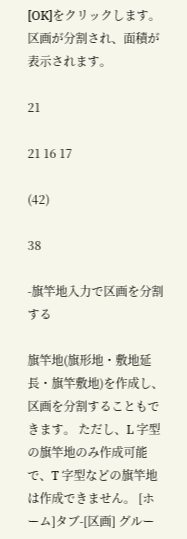[OK]をクリックします。 区画が分割され、面積が 表示されます。

21

21 16 17

(42)

38

-旗竿地入力で区画を分割する

旗竿地(旗形地・敷地延長・旗竿敷地)を作成し、区画を分割することもできます。 ただし、L 字型の旗竿地のみ作成可能で、T 字型などの旗竿地は作成できません。 [ホーム]タブ-[区画] グルー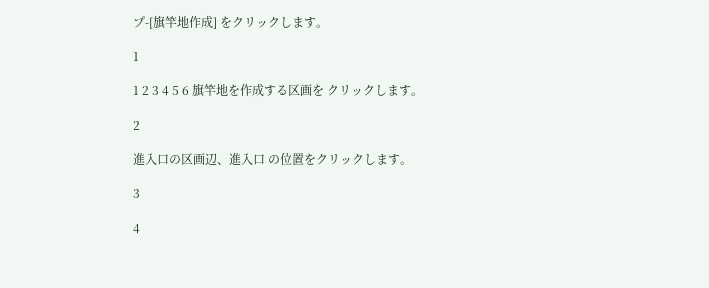プ-[旗竿地作成] をクリックします。

1

1 2 3 4 5 6 旗竿地を作成する区画を クリックします。

2

進入口の区画辺、進入口 の位置をクリックします。

3

4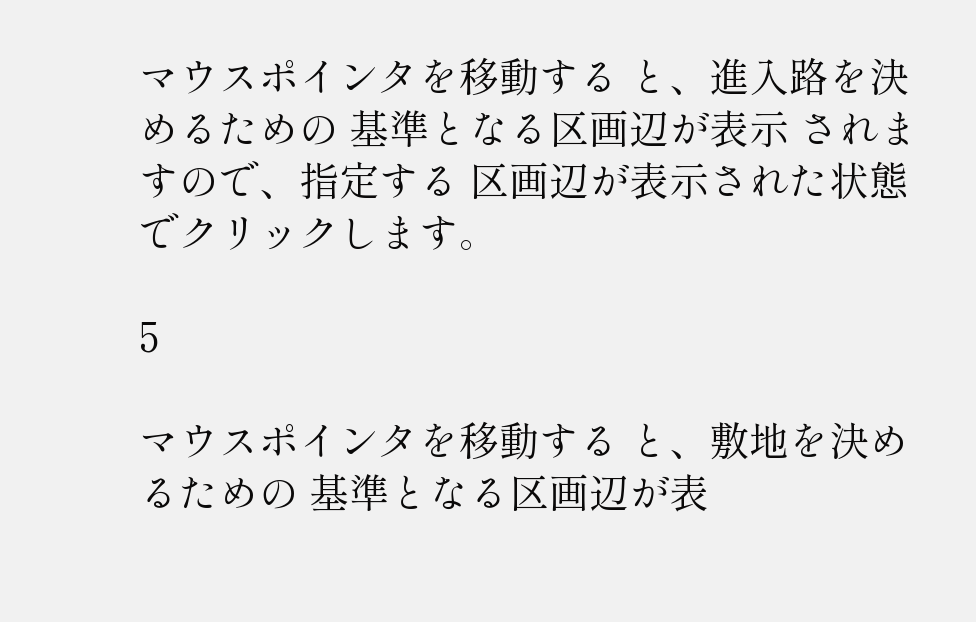マウスポインタを移動する と、進入路を決めるための 基準となる区画辺が表示 されますので、指定する 区画辺が表示された状態 でクリックします。

5

マウスポインタを移動する と、敷地を決めるための 基準となる区画辺が表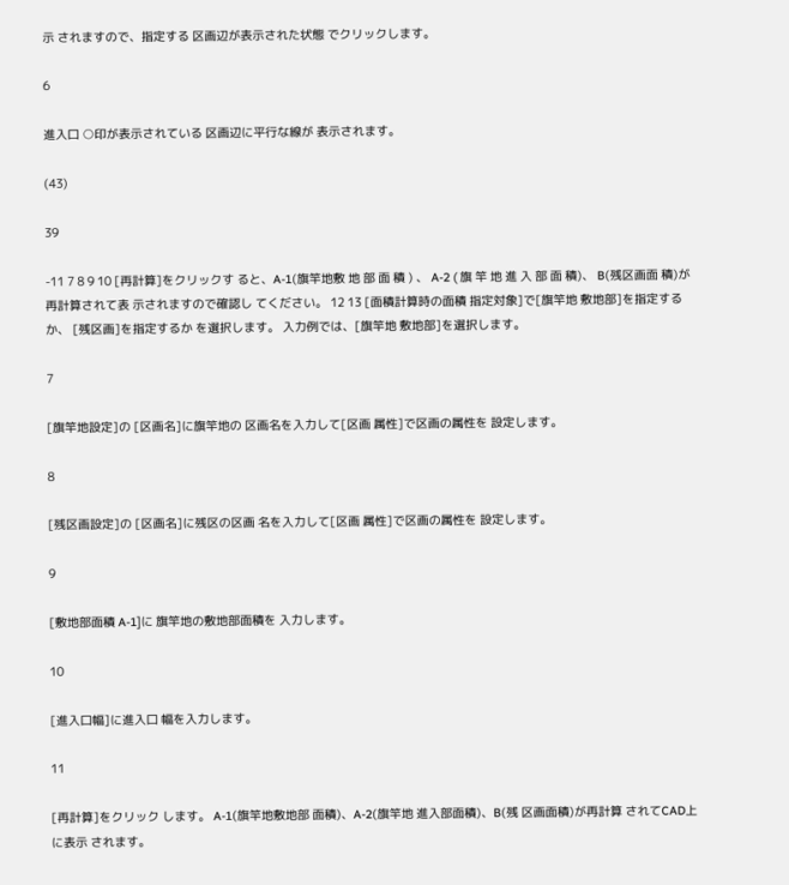示 されますので、指定する 区画辺が表示された状態 でクリックします。

6

進入口 ○印が表示されている 区画辺に平行な線が 表示されます。

(43)

39

-11 7 8 9 10 [再計算]をクリックす ると、A-1(旗竿地敷 地 部 面 積 ) 、 A-2 ( 旗 竿 地 進 入 部 面 積)、 B(残区画面 積)が再計算されて表 示されますので確認し てください。 12 13 [面積計算時の面積 指定対象]で[旗竿地 敷地部]を指定するか、 [残区画]を指定するか を選択します。 入力例では、[旗竿地 敷地部]を選択します。

7

[旗竿地設定]の [区画名]に旗竿地の 区画名を入力して[区画 属性]で区画の属性を 設定します。

8

[残区画設定]の [区画名]に残区の区画 名を入力して[区画 属性]で区画の属性を 設定します。

9

[敷地部面積 A-1]に 旗竿地の敷地部面積を 入力します。

10

[進入口幅]に進入口 幅を入力します。

11

[再計算]をクリック します。 A-1(旗竿地敷地部 面積)、A-2(旗竿地 進入部面積)、B(残 区画面積)が再計算 されてCAD上に表示 されます。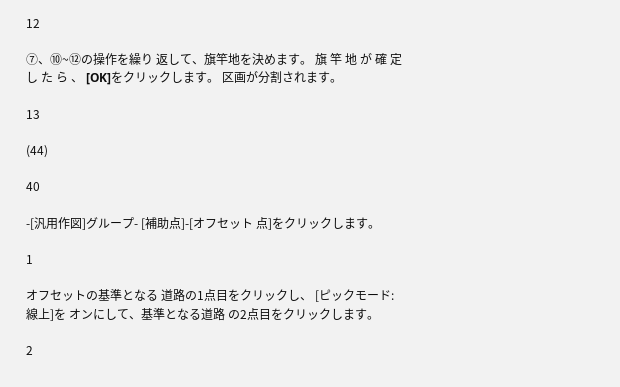12

⑦、⑩~⑫の操作を繰り 返して、旗竿地を決めます。 旗 竿 地 が 確 定 し た ら 、 [OK]をクリックします。 区画が分割されます。

13

(44)

40

-[汎用作図]グループ- [補助点]-[オフセット 点]をクリックします。

1

オフセットの基準となる 道路の1点目をクリックし、 [ピックモード:線上]を オンにして、基準となる道路 の2点目をクリックします。

2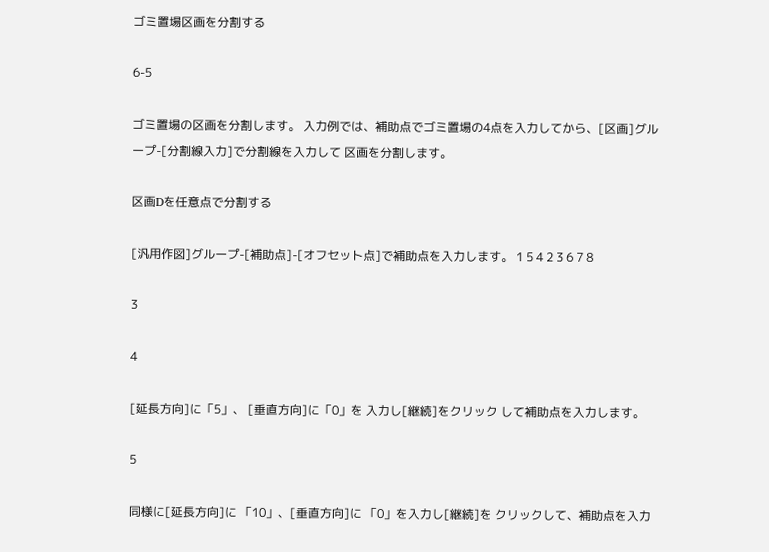ゴミ置場区画を分割する

6-5

ゴミ置場の区画を分割します。 入力例では、補助点でゴミ置場の4点を入力してから、[区画]グループ-[分割線入力]で分割線を入力して 区画を分割します。

区画Dを任意点で分割する

[汎用作図]グループ-[補助点]-[オフセット点]で補助点を入力します。 1 5 4 2 3 6 7 8

3

4

[延長方向]に「5」、 [垂直方向]に「0」を 入力し[継続]をクリック して補助点を入力します。

5

同様に[延長方向]に 「10」、[垂直方向]に 「0」を入力し[継続]を クリックして、補助点を入力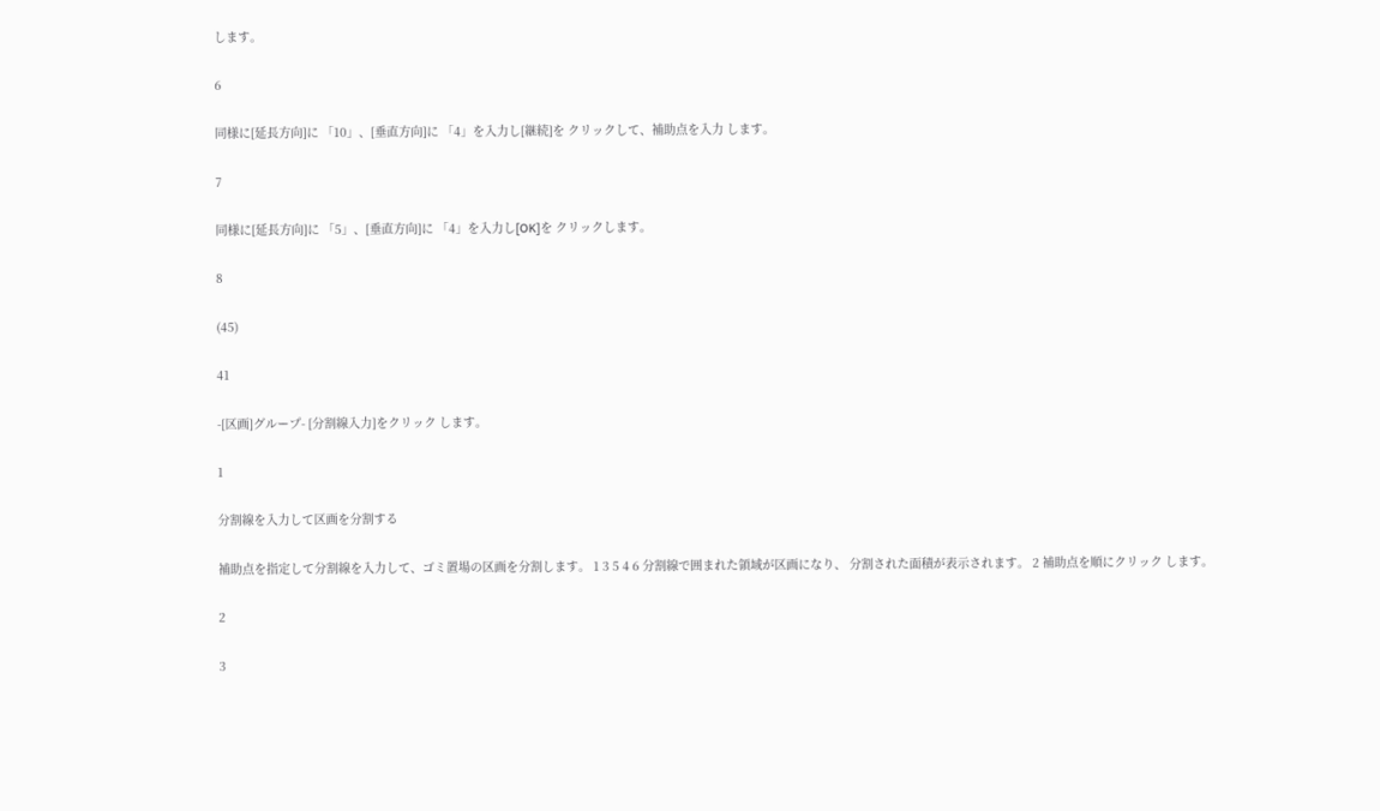します。

6

同様に[延長方向]に 「10」、[垂直方向]に 「4」を入力し[継続]を クリックして、補助点を入力 します。

7

同様に[延長方向]に 「5」、[垂直方向]に 「4」を入力し[OK]を クリックします。

8

(45)

41

-[区画]グループ- [分割線入力]をクリック します。

1

分割線を入力して区画を分割する

補助点を指定して分割線を入力して、ゴミ置場の区画を分割します。 1 3 5 4 6 分割線で囲まれた領域が区画になり、 分割された面積が表示されます。 2 補助点を順にクリック します。

2

3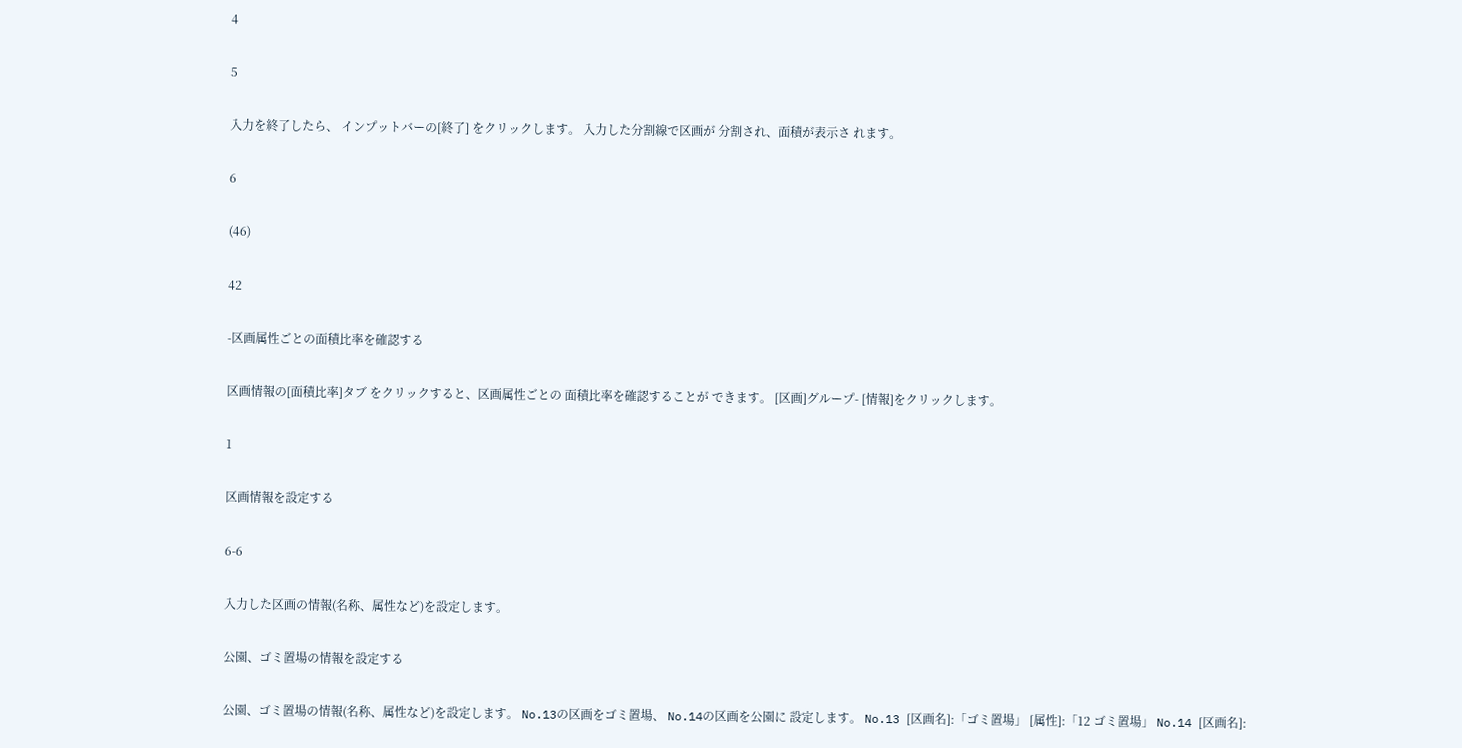4

5

入力を終了したら、 インプットバーの[終了] をクリックします。 入力した分割線で区画が 分割され、面積が表示さ れます。

6

(46)

42

-区画属性ごとの面積比率を確認する

区画情報の[面積比率]タブ をクリックすると、区画属性ごとの 面積比率を確認することが できます。 [区画]グループ- [情報]をクリックします。

1

区画情報を設定する

6-6

入力した区画の情報(名称、属性など)を設定します。

公園、ゴミ置場の情報を設定する

公園、ゴミ置場の情報(名称、属性など)を設定します。 No.13の区画をゴミ置場、 No.14の区画を公園に 設定します。 No.13 [区画名]:「ゴミ置場」 [属性]:「12 ゴミ置場」 No.14 [区画名]: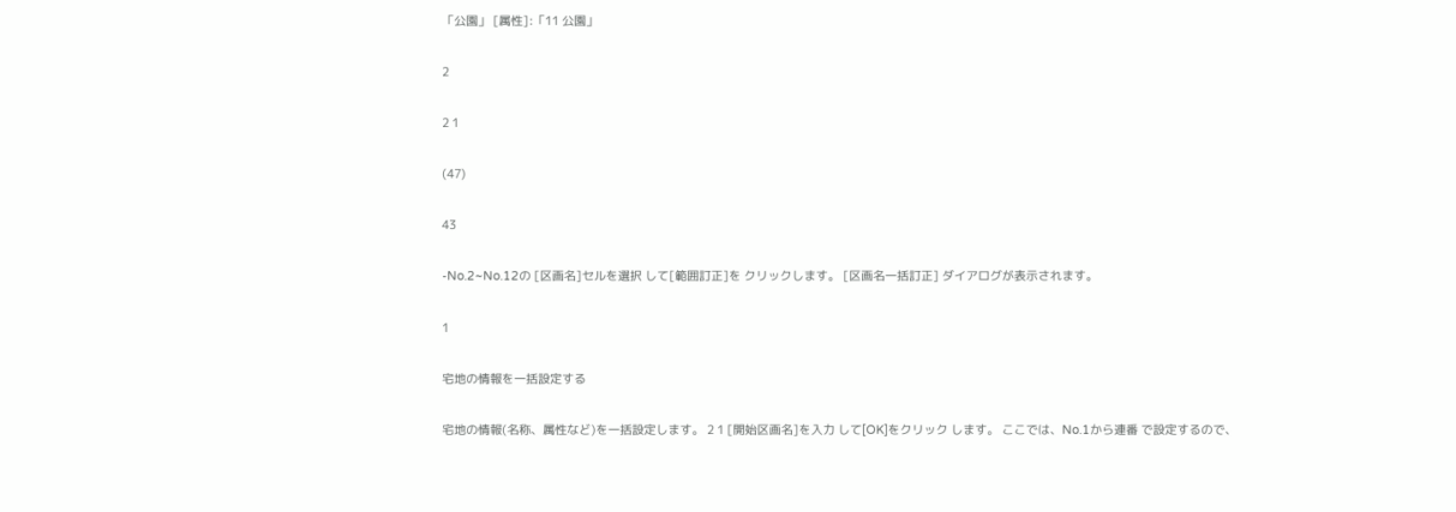「公園」 [属性]:「11 公園」

2

2 1

(47)

43

-No.2~No.12の [区画名]セルを選択 して[範囲訂正]を クリックします。 [区画名一括訂正] ダイアログが表示されます。

1

宅地の情報を一括設定する

宅地の情報(名称、属性など)を一括設定します。 2 1 [開始区画名]を入力 して[OK]をクリック します。 ここでは、No.1から連番 で設定するので、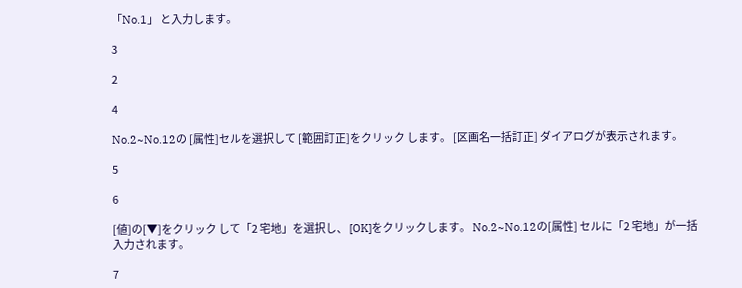「No.1」 と入力します。

3

2

4

No.2~No.12の [属性]セルを選択して [範囲訂正]をクリック します。 [区画名一括訂正] ダイアログが表示されます。

5

6

[値]の[▼]をクリック して「2 宅地」を選択し、 [OK]をクリックします。 No.2~No.12の[属性] セルに「2 宅地」が一括 入力されます。

7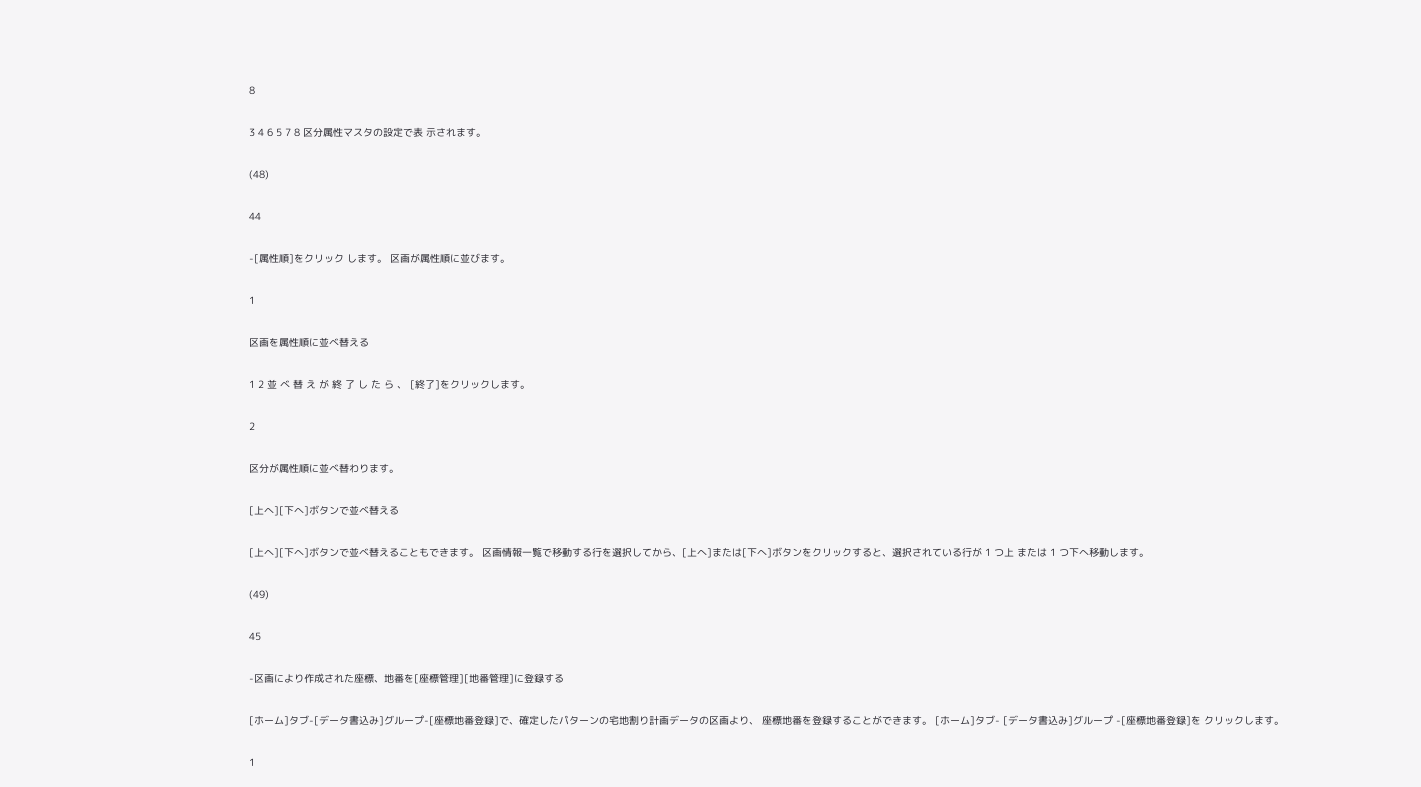8

3 4 6 5 7 8 区分属性マスタの設定で表 示されます。

(48)

44

-[属性順]をクリック します。 区画が属性順に並びます。

1

区画を属性順に並べ替える

1 2 並 べ 替 え が 終 了 し た ら 、 [終了]をクリックします。

2

区分が属性順に並べ替わります。

[上へ][下へ]ボタンで並べ替える

[上へ][下へ]ボタンで並べ替えることもできます。 区画情報一覧で移動する行を選択してから、[上へ]または[下へ]ボタンをクリックすると、選択されている行が 1 つ上 または 1 つ下へ移動します。

(49)

45

-区画により作成された座標、地番を[座標管理][地番管理]に登録する

[ホーム]タブ-[データ書込み]グループ-[座標地番登録]で、確定したパターンの宅地割り計画データの区画より、 座標地番を登録することができます。 [ホーム]タブ- [データ書込み]グループ -[座標地番登録]を クリックします。

1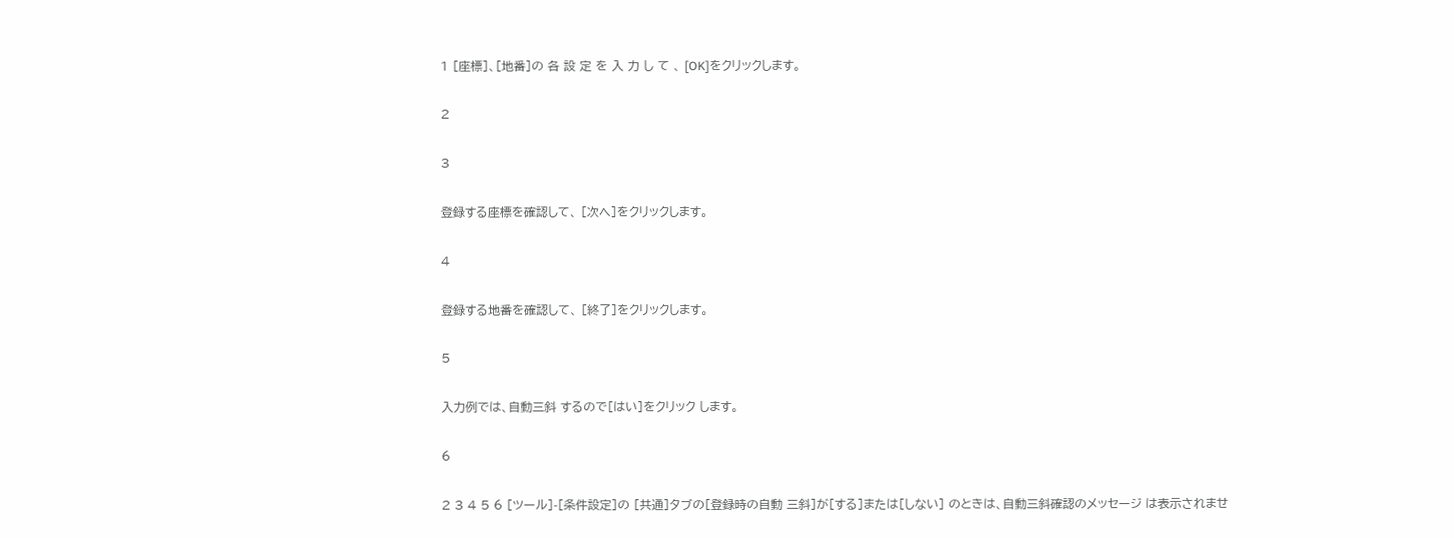1 [座標]、[地番]の 各 設 定 を 入 力 し て 、 [OK]をクリックします。

2

3

登録する座標を確認して、 [次へ]をクリックします。

4

登録する地番を確認して、 [終了]をクリックします。

5

入力例では、自動三斜 するので[はい]をクリック します。

6

2 3 4 5 6 [ツール]-[条件設定]の [共通]タブの[登録時の自動 三斜]が[する]または[しない] のときは、自動三斜確認のメッセージ は表示されませ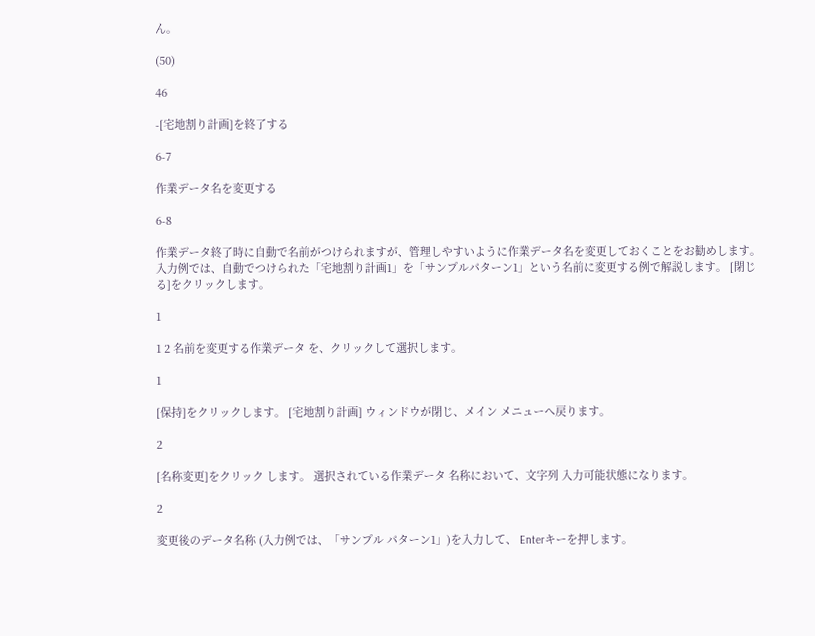ん。

(50)

46

-[宅地割り計画]を終了する

6-7

作業データ名を変更する

6-8

作業データ終了時に自動で名前がつけられますが、管理しやすいように作業データ名を変更しておくことをお勧めします。 入力例では、自動でつけられた「宅地割り計画1」を「サンプルパターン1」という名前に変更する例で解説します。 [閉じる]をクリックします。

1

1 2 名前を変更する作業データ を、クリックして選択します。

1

[保持]をクリックします。 [宅地割り計画] ウィンドウが閉じ、メイン メニューへ戻ります。

2

[名称変更]をクリック します。 選択されている作業データ 名称において、文字列 入力可能状態になります。

2

変更後のデータ名称 (入力例では、「サンプル パターン1」)を入力して、 Enterキーを押します。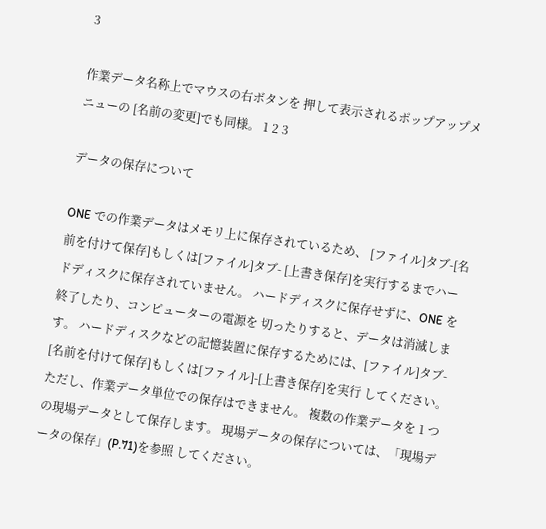3

作業データ名称上でマウスの右ボタンを 押して表示されるポップアップメニューの [名前の変更]でも同様。 1 2 3

データの保存について

ONE での作業データはメモリ上に保存されているため、 [ファイル]タブ-[名前を付けて保存]もしくは[ファイル]タブ- [上書き保存]を実行するまでハードディスクに保存されていません。 ハードディスクに保存せずに、ONE を終了したり、コンピューターの電源を 切ったりすると、データは消滅します。 ハードディスクなどの記憶装置に保存するためには、[ファイル]タブ- [名前を付けて保存]もしくは[ファイル]-[上書き保存]を実行 してください。 ただし、作業データ単位での保存はできません。 複数の作業データを 1 つの現場データとして保存します。 現場データの保存については、「現場データの保存」(P.71)を参照 してください。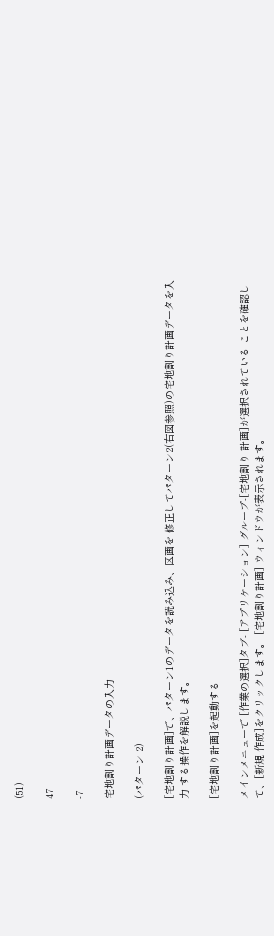(51)

47

-7

宅地割り計画データの入力

(パターン 2)

[宅地割り計画]で、パターン1のデータを読み込み、区画を 修正してパターン2(右図参照)の宅地割り計画データを入力 する操作を解説します。

[宅地割り計画]を起動する

メインメニューで [作業の選択]タブ- [アプリケーション] グループ-[宅地割り 計画]が選択されている ことを確認して、[新規 作成]をクリックします。 [宅地割り計画] ウィンドウが表示されます。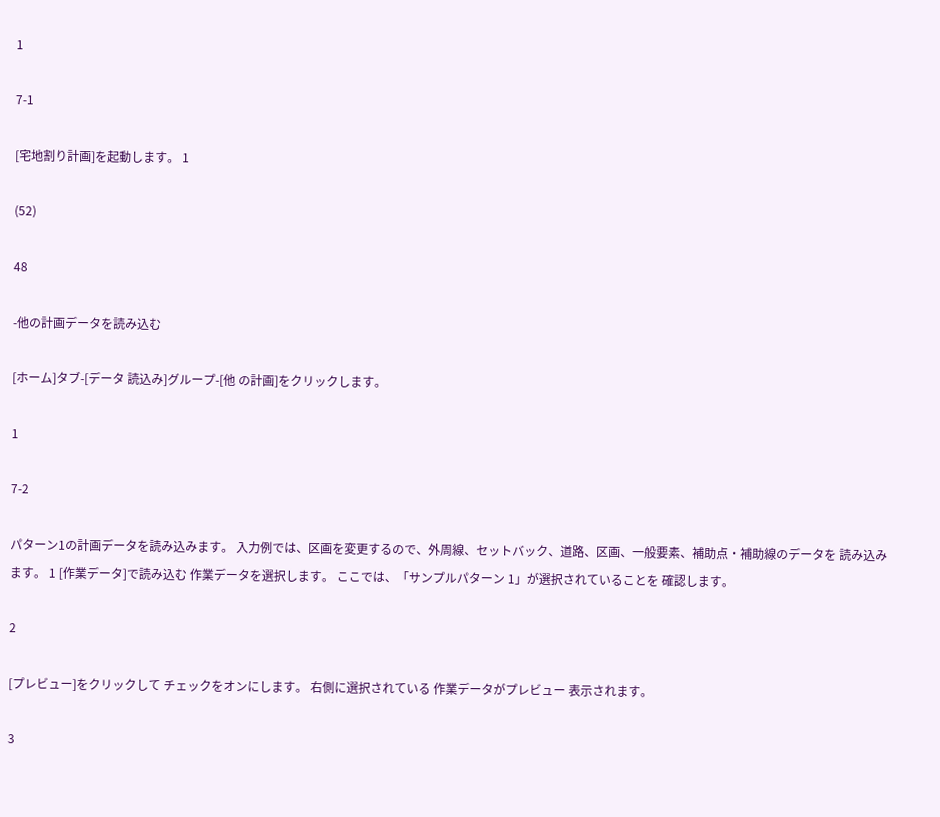1

7-1

[宅地割り計画]を起動します。 1

(52)

48

-他の計画データを読み込む

[ホーム]タブ-[データ 読込み]グループ-[他 の計画]をクリックします。

1

7-2

パターン1の計画データを読み込みます。 入力例では、区画を変更するので、外周線、セットバック、道路、区画、一般要素、補助点・補助線のデータを 読み込みます。 1 [作業データ]で読み込む 作業データを選択します。 ここでは、「サンプルパターン 1」が選択されていることを 確認します。

2

[プレビュー]をクリックして チェックをオンにします。 右側に選択されている 作業データがプレビュー 表示されます。

3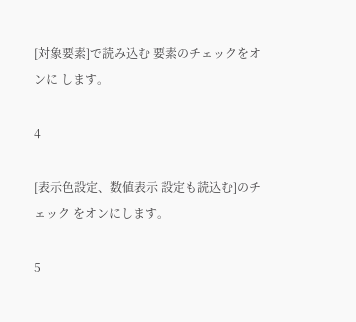[対象要素]で読み込む 要素のチェックをオンに します。

4

[表示色設定、数値表示 設定も読込む]のチェック をオンにします。

5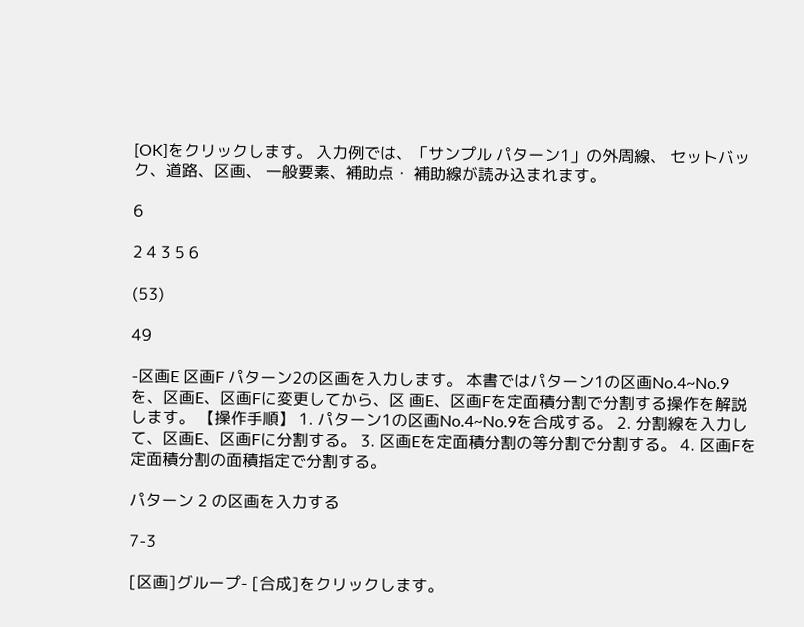[OK]をクリックします。 入力例では、「サンプル パターン1」の外周線、 セットバック、道路、区画、 一般要素、補助点・ 補助線が読み込まれます。

6

2 4 3 5 6

(53)

49

-区画E 区画F パターン2の区画を入力します。 本書ではパターン1の区画No.4~No.9を、区画E、区画Fに変更してから、区 画E、区画Fを定面積分割で分割する操作を解説します。 【操作手順】 1. パターン1の区画No.4~No.9を合成する。 2. 分割線を入力して、区画E、区画Fに分割する。 3. 区画Eを定面積分割の等分割で分割する。 4. 区画Fを定面積分割の面積指定で分割する。

パターン 2 の区画を入力する

7-3

[区画]グループ- [合成]をクリックします。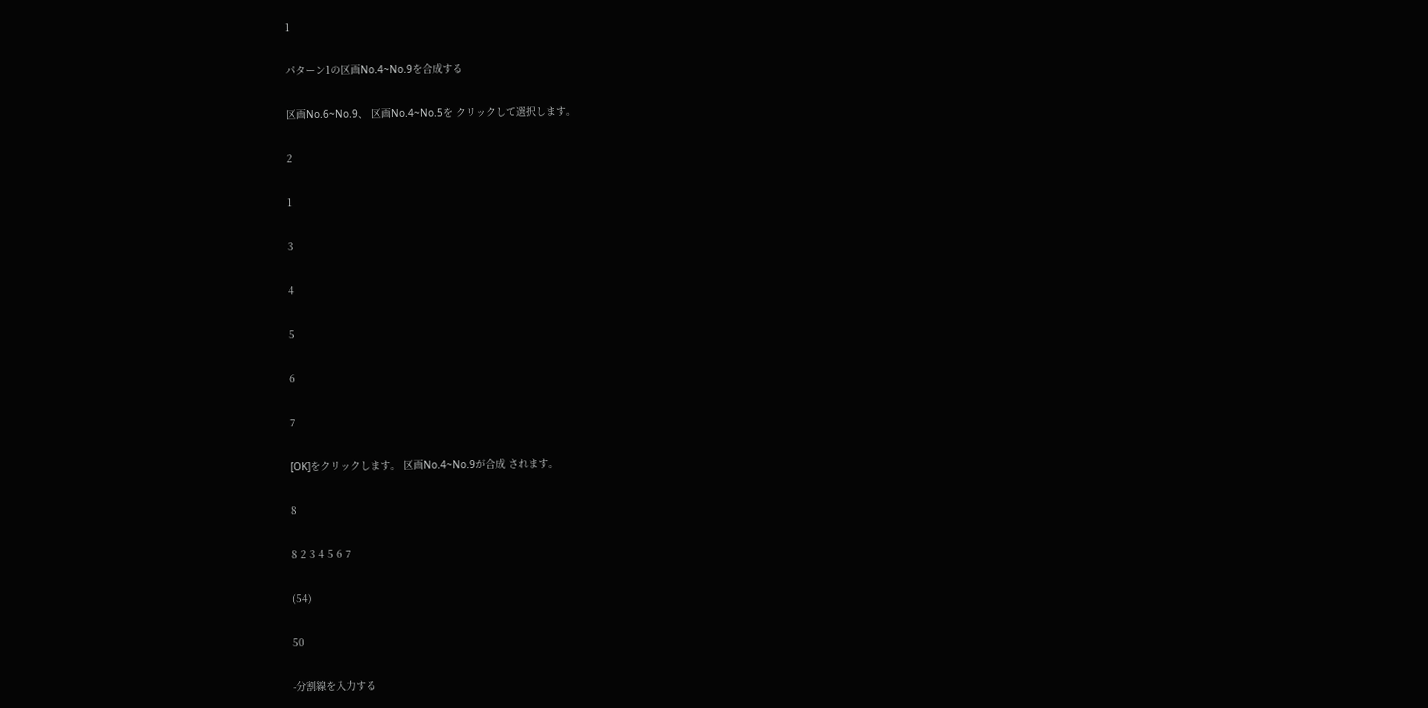1

パターン1の区画No.4~No.9を合成する

区画No.6~No.9、 区画No.4~No.5を クリックして選択します。

2

1

3

4

5

6

7

[OK]をクリックします。 区画No.4~No.9が合成 されます。

8

8 2 3 4 5 6 7

(54)

50

-分割線を入力する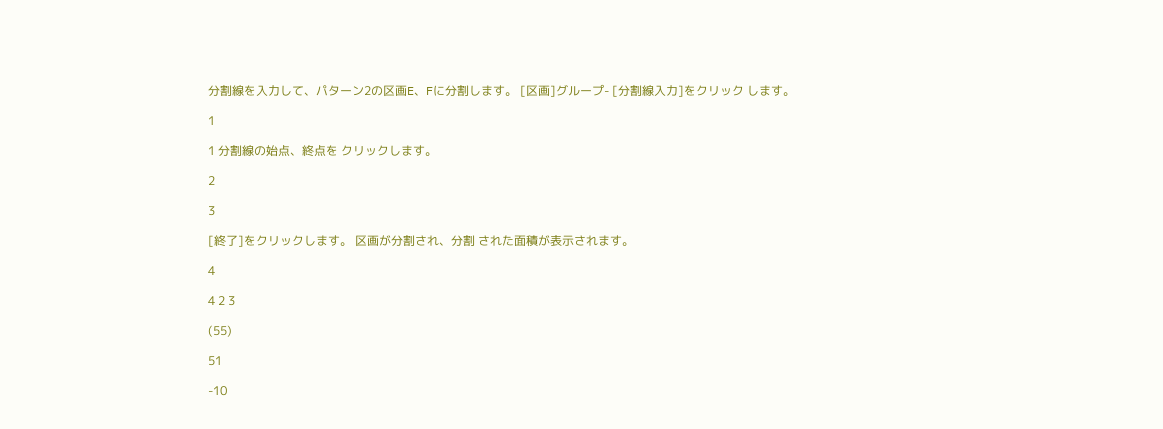分割線を入力して、パターン2の区画E、Fに分割します。 [区画]グループ- [分割線入力]をクリック します。

1

1 分割線の始点、終点を クリックします。

2

3

[終了]をクリックします。 区画が分割され、分割 された面積が表示されます。

4

4 2 3

(55)

51

-10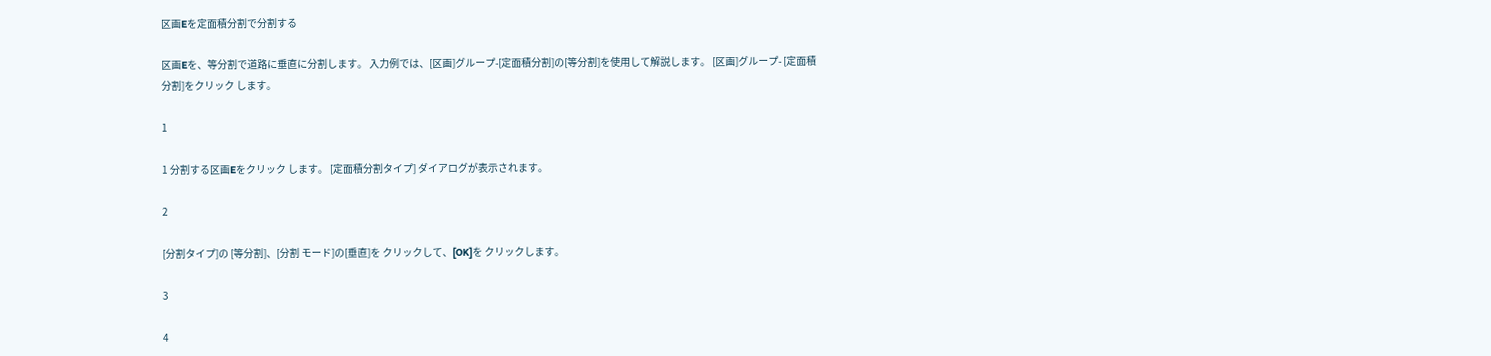区画Eを定面積分割で分割する

区画Eを、等分割で道路に垂直に分割します。 入力例では、[区画]グループ-[定面積分割]の[等分割]を使用して解説します。 [区画]グループ- [定面積分割]をクリック します。

1

1 分割する区画Eをクリック します。 [定面積分割タイプ] ダイアログが表示されます。

2

[分割タイプ]の [等分割]、[分割 モード]の[垂直]を クリックして、[OK]を クリックします。

3

4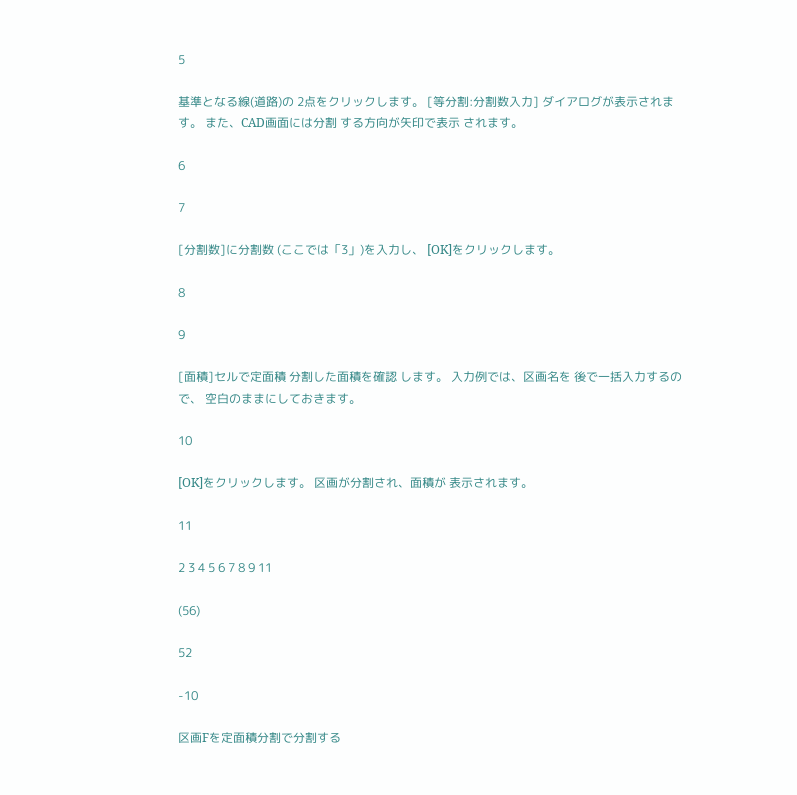5

基準となる線(道路)の 2点をクリックします。 [等分割:分割数入力] ダイアログが表示されます。 また、CAD画面には分割 する方向が矢印で表示 されます。

6

7

[分割数]に分割数 (ここでは「3」)を入力し、 [OK]をクリックします。

8

9

[面積]セルで定面積 分割した面積を確認 します。 入力例では、区画名を 後で一括入力するので、 空白のままにしておきます。

10

[OK]をクリックします。 区画が分割され、面積が 表示されます。

11

2 3 4 5 6 7 8 9 11

(56)

52

-10

区画Fを定面積分割で分割する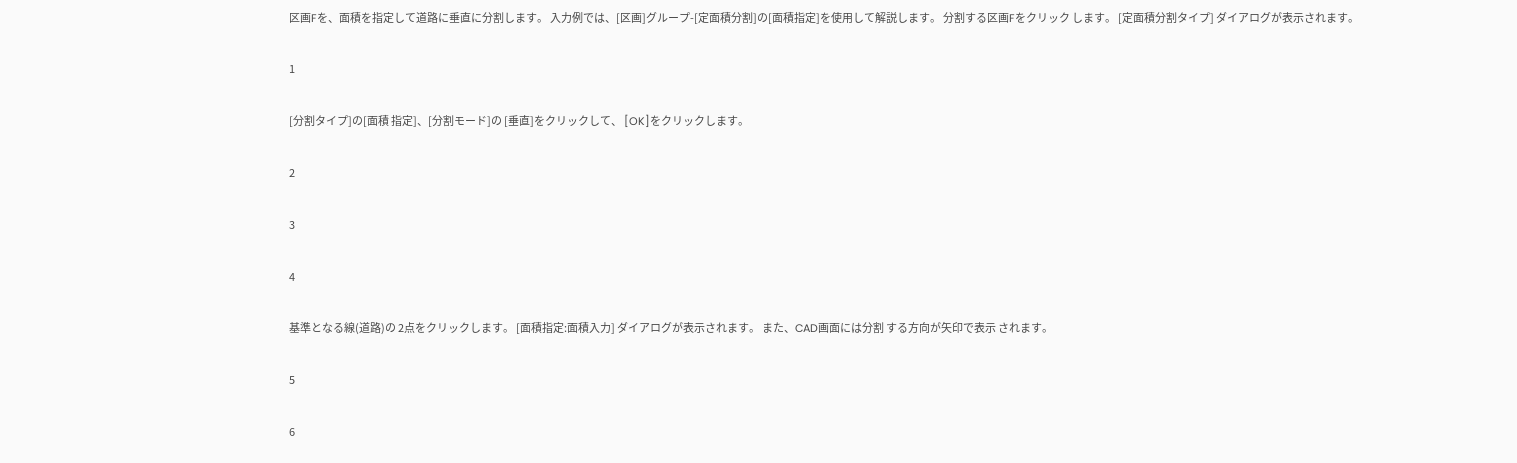区画Fを、面積を指定して道路に垂直に分割します。 入力例では、[区画]グループ-[定面積分割]の[面積指定]を使用して解説します。 分割する区画Fをクリック します。 [定面積分割タイプ] ダイアログが表示されます。

1

[分割タイプ]の[面積 指定]、[分割モード]の [垂直]をクリックして、 [OK]をクリックします。

2

3

4

基準となる線(道路)の 2点をクリックします。 [面積指定:面積入力] ダイアログが表示されます。 また、CAD画面には分割 する方向が矢印で表示 されます。

5

6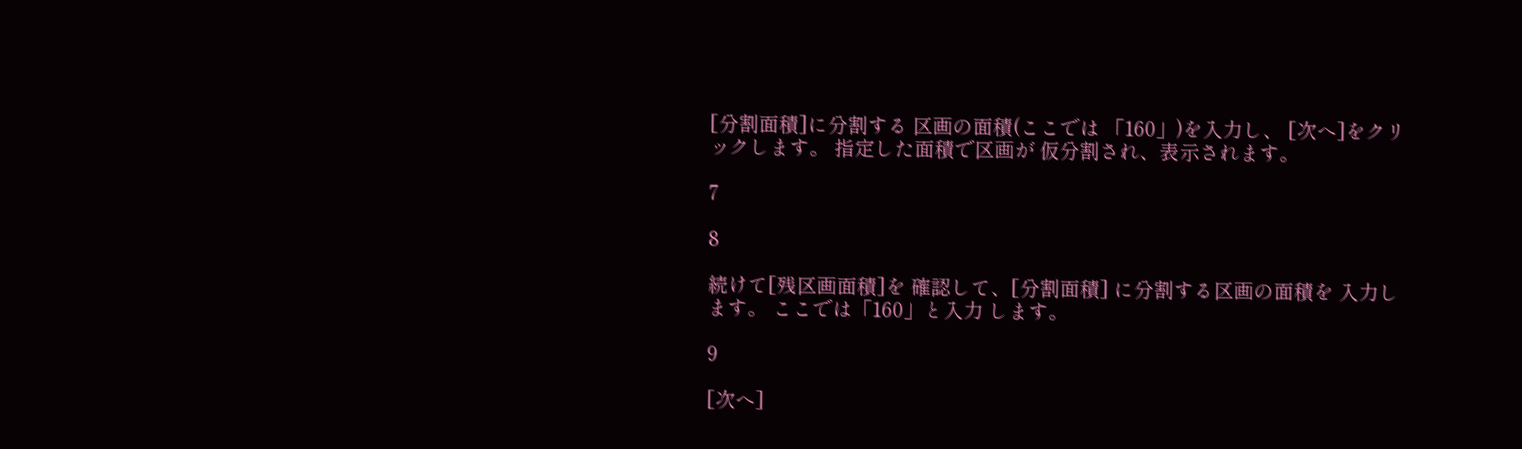[分割面積]に分割する 区画の面積(ここでは 「160」)を入力し、 [次へ]をクリックします。 指定した面積で区画が 仮分割され、表示されます。

7

8

続けて[残区画面積]を 確認して、[分割面積] に分割する区画の面積を 入力します。 ここでは「160」と入力 します。

9

[次へ]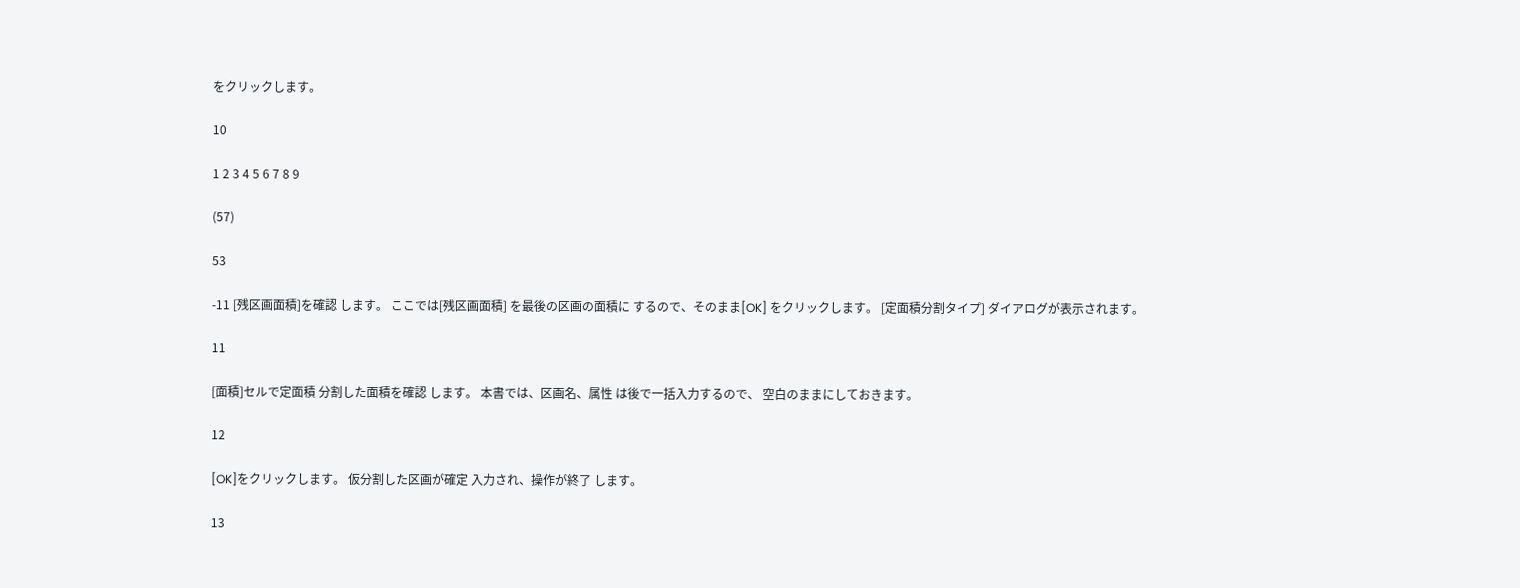をクリックします。

10

1 2 3 4 5 6 7 8 9

(57)

53

-11 [残区画面積]を確認 します。 ここでは[残区画面積] を最後の区画の面積に するので、そのまま[OK] をクリックします。 [定面積分割タイプ] ダイアログが表示されます。

11

[面積]セルで定面積 分割した面積を確認 します。 本書では、区画名、属性 は後で一括入力するので、 空白のままにしておきます。

12

[OK]をクリックします。 仮分割した区画が確定 入力され、操作が終了 します。

13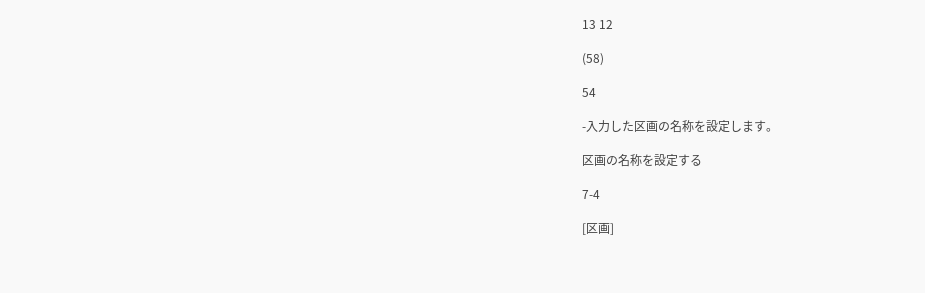13 12

(58)

54

-入力した区画の名称を設定します。

区画の名称を設定する

7-4

[区画]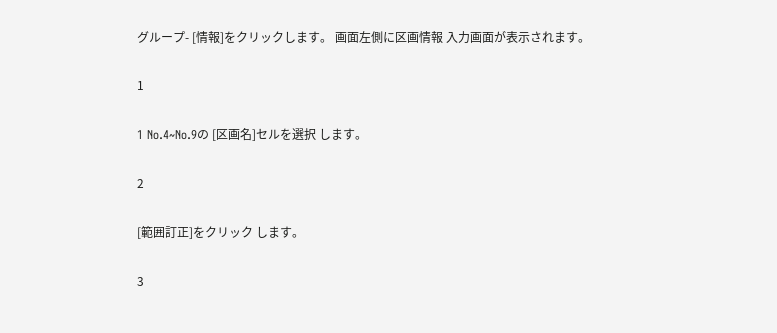グループ- [情報]をクリックします。 画面左側に区画情報 入力画面が表示されます。

1

1 No.4~No.9の [区画名]セルを選択 します。

2

[範囲訂正]をクリック します。

3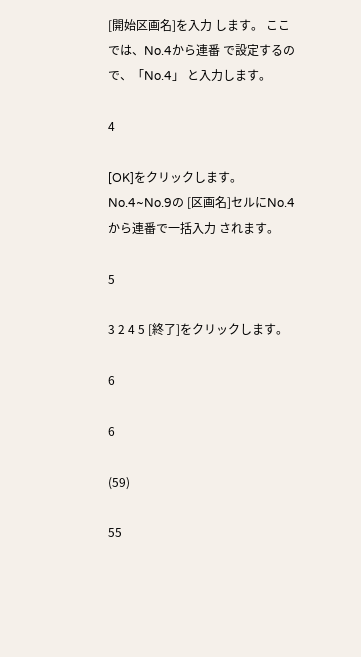[開始区画名]を入力 します。 ここでは、No.4から連番 で設定するので、「No.4」 と入力します。

4

[OK]をクリックします。 No.4~No.9の [区画名]セルにNo.4 から連番で一括入力 されます。

5

3 2 4 5 [終了]をクリックします。

6

6

(59)

55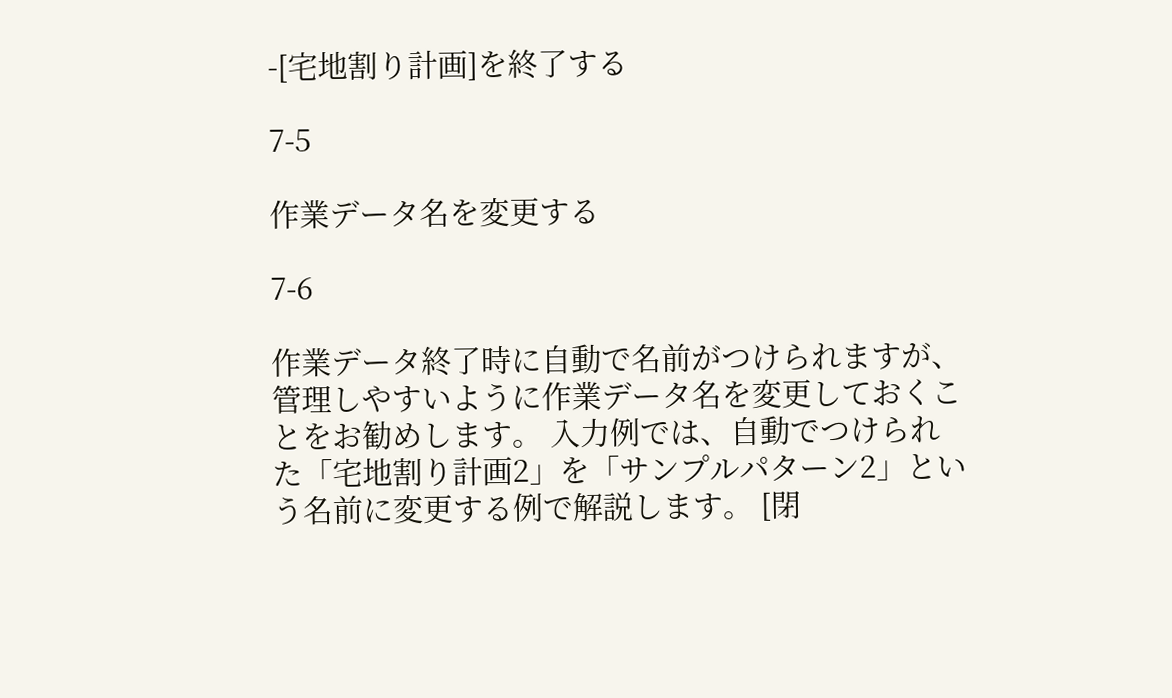-[宅地割り計画]を終了する

7-5

作業データ名を変更する

7-6

作業データ終了時に自動で名前がつけられますが、管理しやすいように作業データ名を変更しておくことをお勧めします。 入力例では、自動でつけられた「宅地割り計画2」を「サンプルパターン2」という名前に変更する例で解説します。 [閉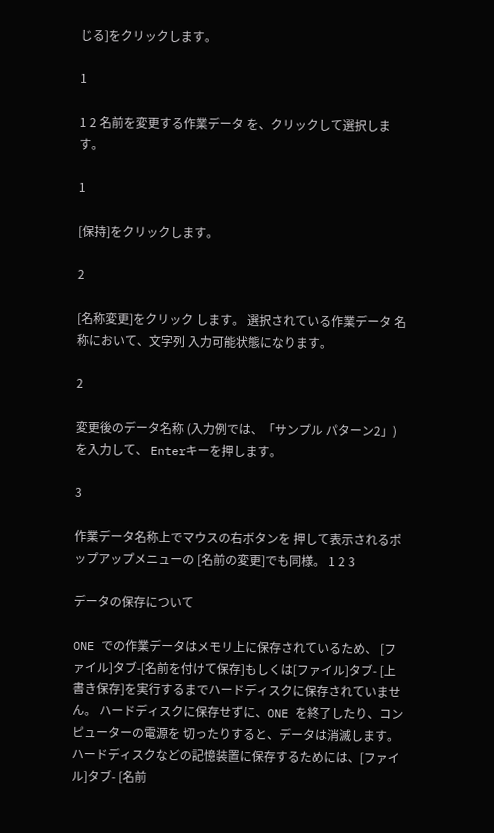じる]をクリックします。

1

1 2 名前を変更する作業データ を、クリックして選択します。

1

[保持]をクリックします。

2

[名称変更]をクリック します。 選択されている作業データ 名称において、文字列 入力可能状態になります。

2

変更後のデータ名称 (入力例では、「サンプル パターン2」)を入力して、 Enterキーを押します。

3

作業データ名称上でマウスの右ボタンを 押して表示されるポップアップメニューの [名前の変更]でも同様。 1 2 3

データの保存について

ONE での作業データはメモリ上に保存されているため、 [ファイル]タブ-[名前を付けて保存]もしくは[ファイル]タブ- [上書き保存]を実行するまでハードディスクに保存されていません。 ハードディスクに保存せずに、ONE を終了したり、コンピューターの電源を 切ったりすると、データは消滅します。 ハードディスクなどの記憶装置に保存するためには、[ファイル]タブ- [名前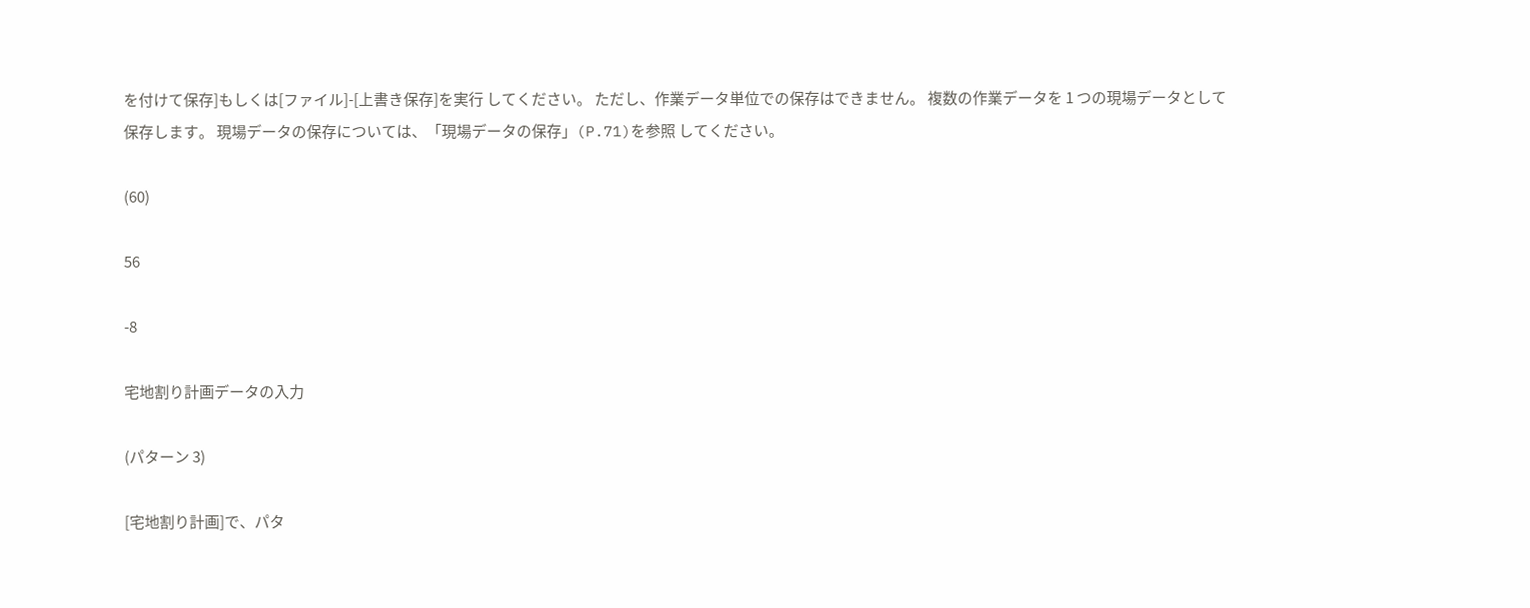を付けて保存]もしくは[ファイル]-[上書き保存]を実行 してください。 ただし、作業データ単位での保存はできません。 複数の作業データを 1 つの現場データとして保存します。 現場データの保存については、「現場データの保存」(P.71)を参照 してください。

(60)

56

-8

宅地割り計画データの入力

(パターン 3)

[宅地割り計画]で、パタ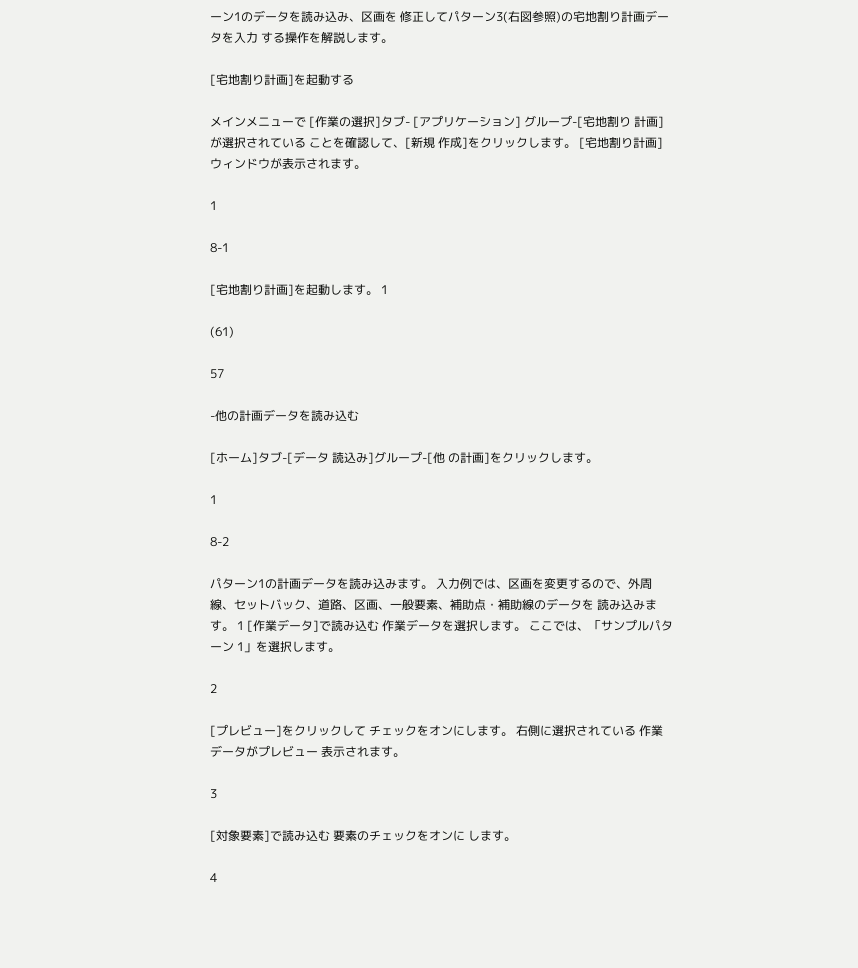ーン1のデータを読み込み、区画を 修正してパターン3(右図参照)の宅地割り計画データを入力 する操作を解説します。

[宅地割り計画]を起動する

メインメニューで [作業の選択]タブ- [アプリケーション] グループ-[宅地割り 計画]が選択されている ことを確認して、[新規 作成]をクリックします。 [宅地割り計画] ウィンドウが表示されます。

1

8-1

[宅地割り計画]を起動します。 1

(61)

57

-他の計画データを読み込む

[ホーム]タブ-[データ 読込み]グループ-[他 の計画]をクリックします。

1

8-2

パターン1の計画データを読み込みます。 入力例では、区画を変更するので、外周線、セットバック、道路、区画、一般要素、補助点・補助線のデータを 読み込みます。 1 [作業データ]で読み込む 作業データを選択します。 ここでは、「サンプルパターン 1」を選択します。

2

[プレビュー]をクリックして チェックをオンにします。 右側に選択されている 作業データがプレビュー 表示されます。

3

[対象要素]で読み込む 要素のチェックをオンに します。

4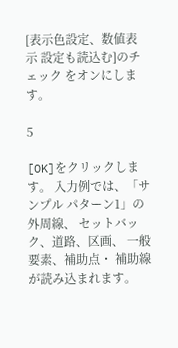[表示色設定、数値表示 設定も読込む]のチェック をオンにします。

5

[OK]をクリックします。 入力例では、「サンプル パターン1」の外周線、 セットバック、道路、区画、 一般要素、補助点・ 補助線が読み込まれます。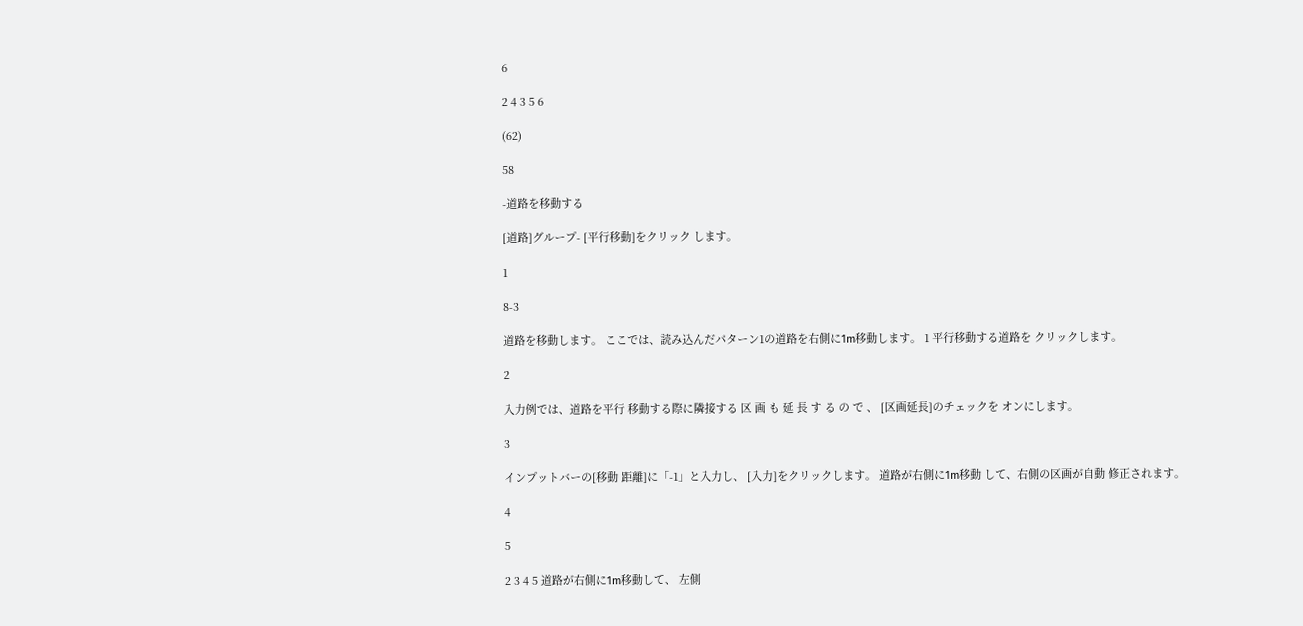6

2 4 3 5 6

(62)

58

-道路を移動する

[道路]グループ- [平行移動]をクリック します。

1

8-3

道路を移動します。 ここでは、読み込んだパターン1の道路を右側に1m移動します。 1 平行移動する道路を クリックします。

2

入力例では、道路を平行 移動する際に隣接する 区 画 も 延 長 す る の で 、 [区画延長]のチェックを オンにします。

3

インプットバーの[移動 距離]に「-1」と入力し、 [入力]をクリックします。 道路が右側に1m移動 して、右側の区画が自動 修正されます。

4

5

2 3 4 5 道路が右側に1m移動して、 左側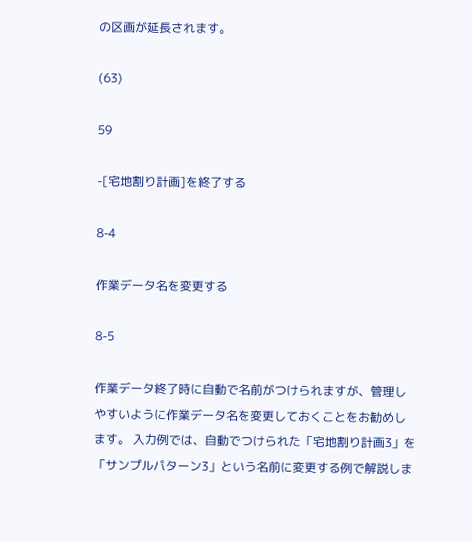の区画が延長されます。

(63)

59

-[宅地割り計画]を終了する

8-4

作業データ名を変更する

8-5

作業データ終了時に自動で名前がつけられますが、管理しやすいように作業データ名を変更しておくことをお勧めします。 入力例では、自動でつけられた「宅地割り計画3」を「サンプルパターン3」という名前に変更する例で解説しま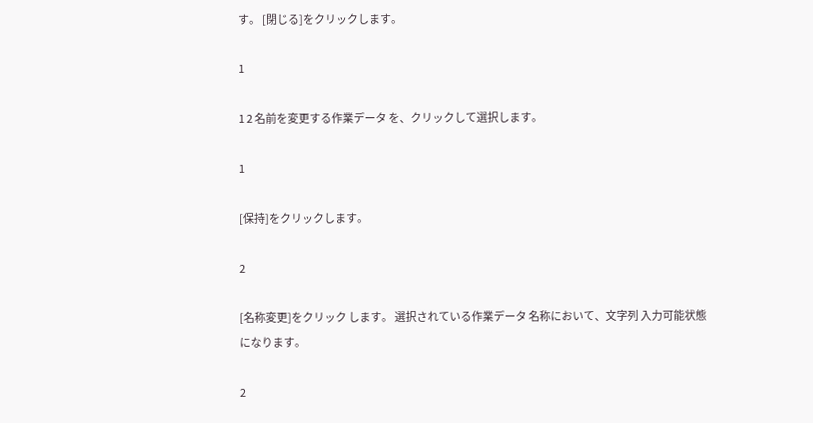す。 [閉じる]をクリックします。

1

1 2 名前を変更する作業データ を、クリックして選択します。

1

[保持]をクリックします。

2

[名称変更]をクリック します。 選択されている作業データ 名称において、文字列 入力可能状態になります。

2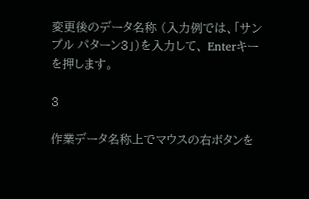変更後のデータ名称 (入力例では、「サンプル パターン3」)を入力して、 Enterキーを押します。

3

作業データ名称上でマウスの右ボタンを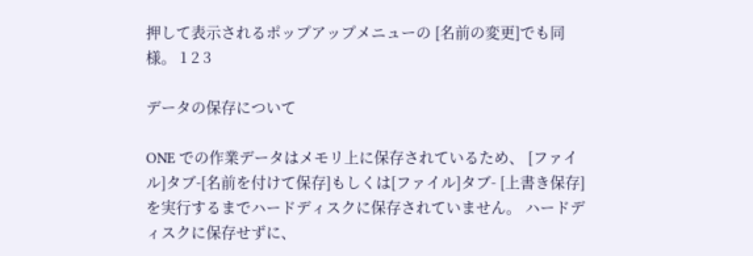押して表示されるポップアップメニューの [名前の変更]でも同様。 1 2 3

データの保存について

ONE での作業データはメモリ上に保存されているため、 [ファイル]タブ-[名前を付けて保存]もしくは[ファイル]タブ- [上書き保存]を実行するまでハードディスクに保存されていません。 ハードディスクに保存せずに、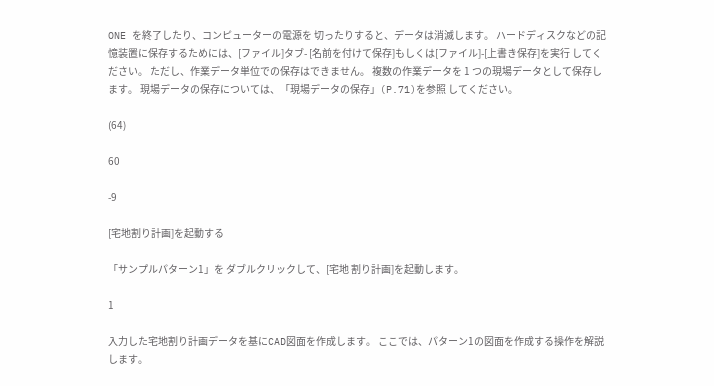ONE を終了したり、コンピューターの電源を 切ったりすると、データは消滅します。 ハードディスクなどの記憶装置に保存するためには、[ファイル]タブ- [名前を付けて保存]もしくは[ファイル]-[上書き保存]を実行 してください。 ただし、作業データ単位での保存はできません。 複数の作業データを 1 つの現場データとして保存します。 現場データの保存については、「現場データの保存」(P.71)を参照 してください。

(64)

60

-9

[宅地割り計画]を起動する

「サンプルパターン1」を ダブルクリックして、[宅地 割り計画]を起動します。

1

入力した宅地割り計画データを基にCAD図面を作成します。 ここでは、パターン1の図面を作成する操作を解説します。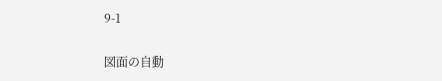9-1

図面の自動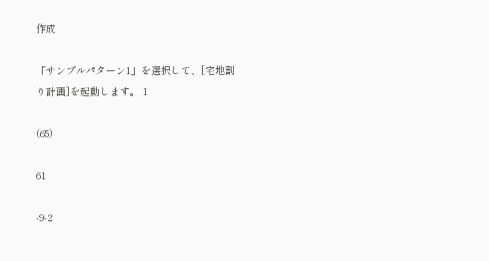作成

「サンプルパターン1」を選択して、[宅地割り計画]を起動します。 1

(65)

61

-9-2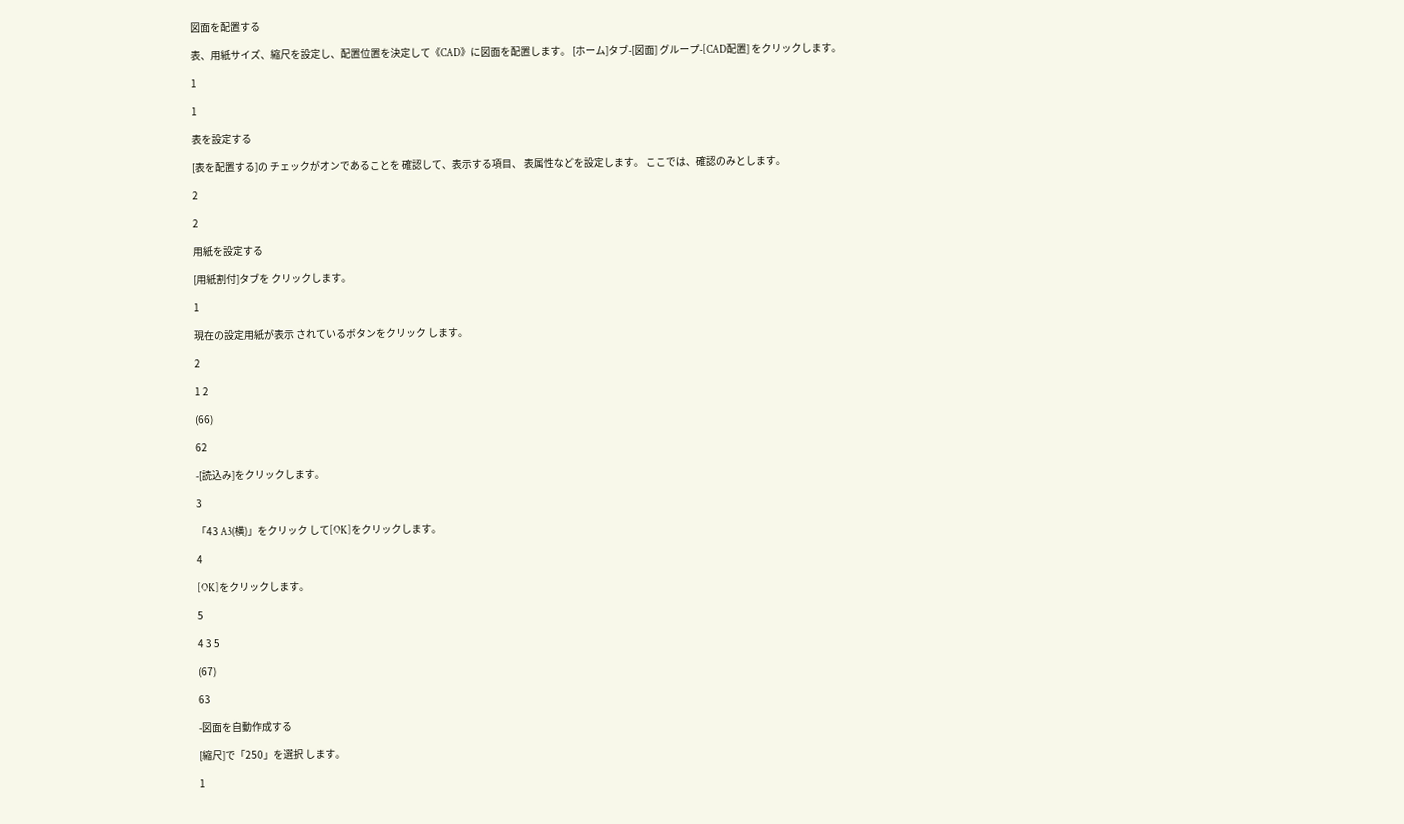図面を配置する

表、用紙サイズ、縮尺を設定し、配置位置を決定して《CAD》に図面を配置します。 [ホーム]タブ-[図面] グループ-[CAD配置] をクリックします。

1

1

表を設定する

[表を配置する]の チェックがオンであることを 確認して、表示する項目、 表属性などを設定します。 ここでは、確認のみとします。

2

2

用紙を設定する

[用紙割付]タブを クリックします。

1

現在の設定用紙が表示 されているボタンをクリック します。

2

1 2

(66)

62

-[読込み]をクリックします。

3

「43 A3(横)」をクリック して[OK]をクリックします。

4

[OK]をクリックします。

5

4 3 5

(67)

63

-図面を自動作成する

[縮尺]で「250」を選択 します。

1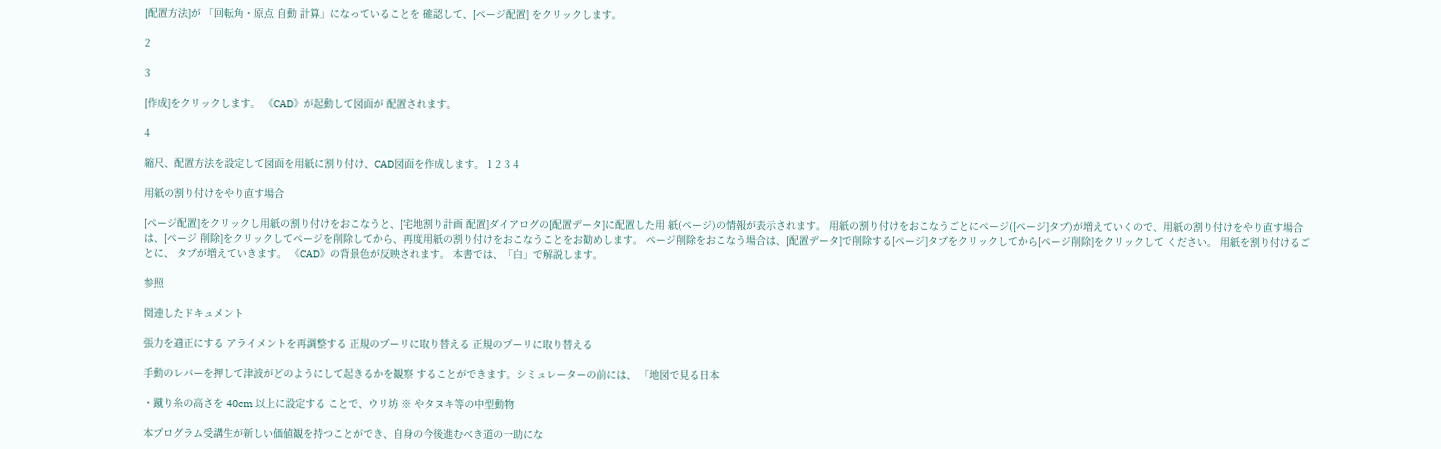[配置方法]が 「回転角・原点 自動 計算」になっていることを 確認して、[ページ配置] をクリックします。

2

3

[作成]をクリックします。 《CAD》が起動して図面が 配置されます。

4

縮尺、配置方法を設定して図面を用紙に割り付け、CAD図面を作成します。 1 2 3 4

用紙の割り付けをやり直す場合

[ページ配置]をクリックし用紙の割り付けをおこなうと、[宅地割り計画 配置]ダイアログの[配置データ]に配置した用 紙(ページ)の情報が表示されます。 用紙の割り付けをおこなうごとにページ([ページ]タブ)が増えていくので、用紙の割り付けをやり直す場合は、[ページ 削除]をクリックしてページを削除してから、再度用紙の割り付けをおこなうことをお勧めします。 ページ削除をおこなう場合は、[配置データ]で削除する[ページ]タブをクリックしてから[ページ削除]をクリックして ください。 用紙を割り付けるごとに、 タブが増えていきます。 《CAD》の背景色が反映されます。 本書では、「白」で解説します。

参照

関連したドキュメント

張力を適正にする アライメントを再調整する 正規のプーリに取り替える 正規のプーリに取り替える

手動のレバーを押して津波がどのようにして起きるかを観察 することができます。シミュレーターの前には、 「地図で見る日本

・蹴り糸の高さを 40cm 以上に設定する ことで、ウリ坊 ※ やタヌキ等の中型動物

本プログラム受講生が新しい価値観を持つことができ、自身の今後進むべき道の一助にな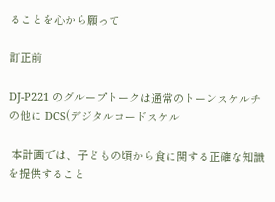ることを心から願って

訂正前

DJ-P221 のグループトークは通常のトーンスケルチの他に DCS(デジタルコードスケル

 本計画では、子どもの頃から食に関する正確な知識を提供すること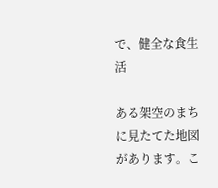で、健全な食生活

ある架空のまちに見たてた地図があります。こ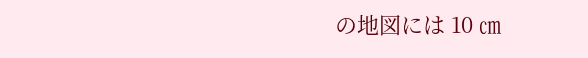の地図には 10 ㎝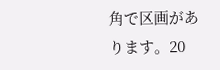角で区画があります。20